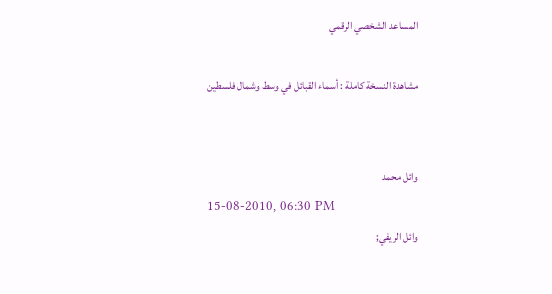المساعد الشخصي الرقمي

مشاهدة النسخة كاملة : أسماء القبائل في وسط وشمال فلسطين


وائل محمد
15-08-2010, 06:30 PM
وائل الريفي;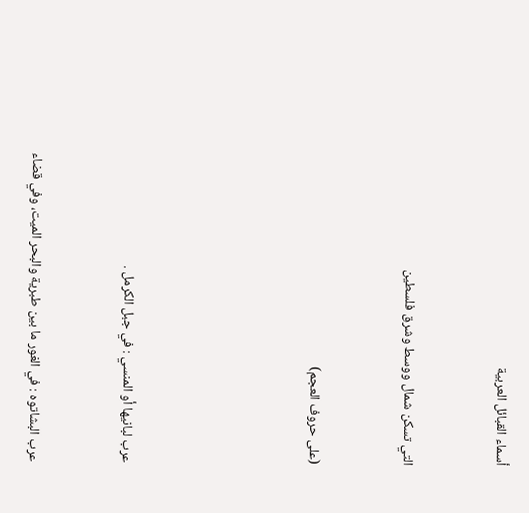أسماء القبائل العربية



التي تسكن شمال ووسط وشرق فلسطين



(على حروف العجم)







عرب لبانيها أو المنسي : في جبل الكرمل .



عرب البشاتوه : في الغور ما بين طبرية والبحر الميت، وفي قضاء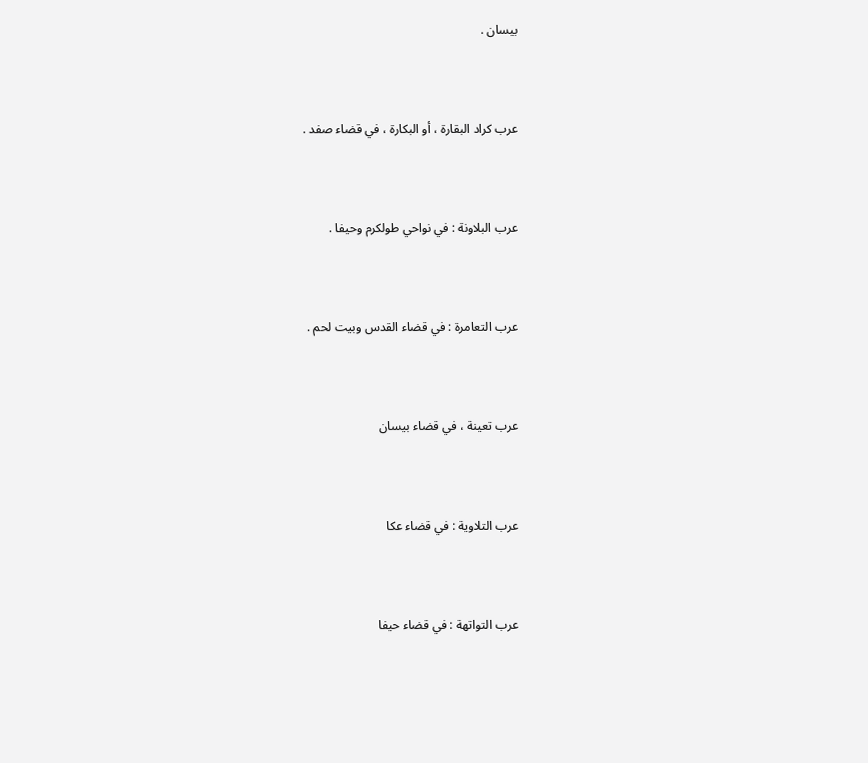بيسان .



عرب كراد البقارة ، أو البكارة ، في قضاء صفد .



عرب البلاونة : في نواحي طولكرم وحيفا .



عرب التعامرة : في قضاء القدس وبيت لحم .



عرب تعينة ، في قضاء بيسان



عرب التلاوية : في قضاء عكا



عرب التواتهة : في قضاء حيفا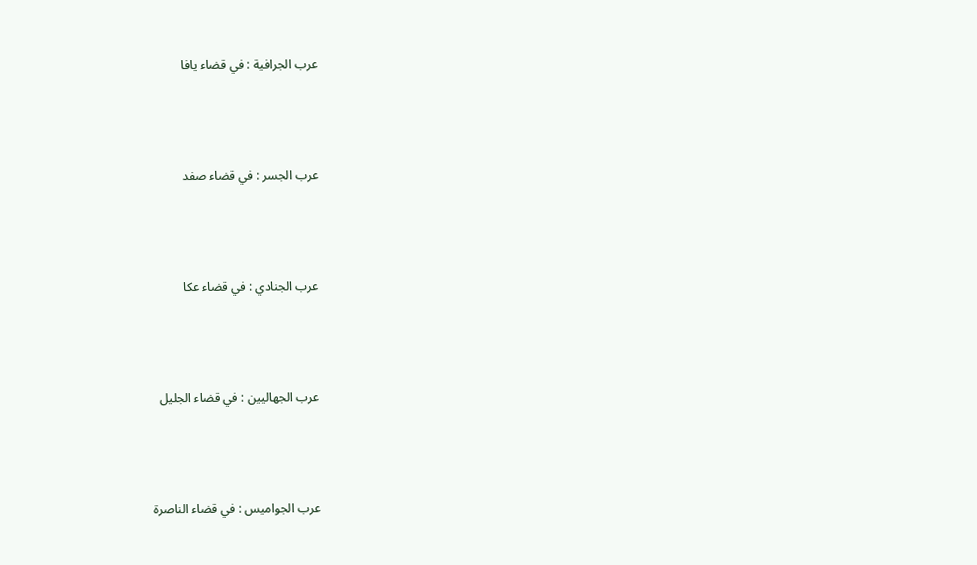عرب الجرافية : في قضاء يافا



عرب الجسر : في قضاء صفد



عرب الجنادي : في قضاء عكا



عرب الجهاليين : في قضاء الجليل



عرب الجواميس : في قضاء الناصرة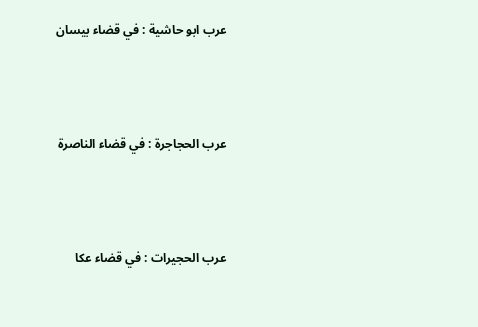عرب ابو حاشية : في قضاء بيسان



عرب الحجاجرة : في قضاء الناصرة



عرب الحجيرات : في قضاء عكا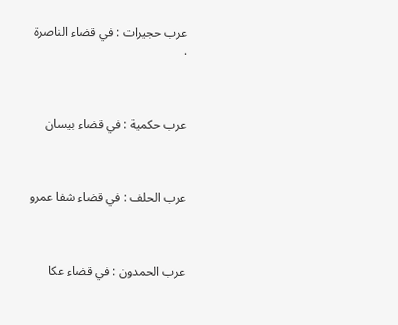عرب حجيرات : في قضاء الناصرة .



عرب حكمية : في قضاء بيسان



عرب الحلف : في قضاء شفا عمرو



عرب الحمدون : في قضاء عكا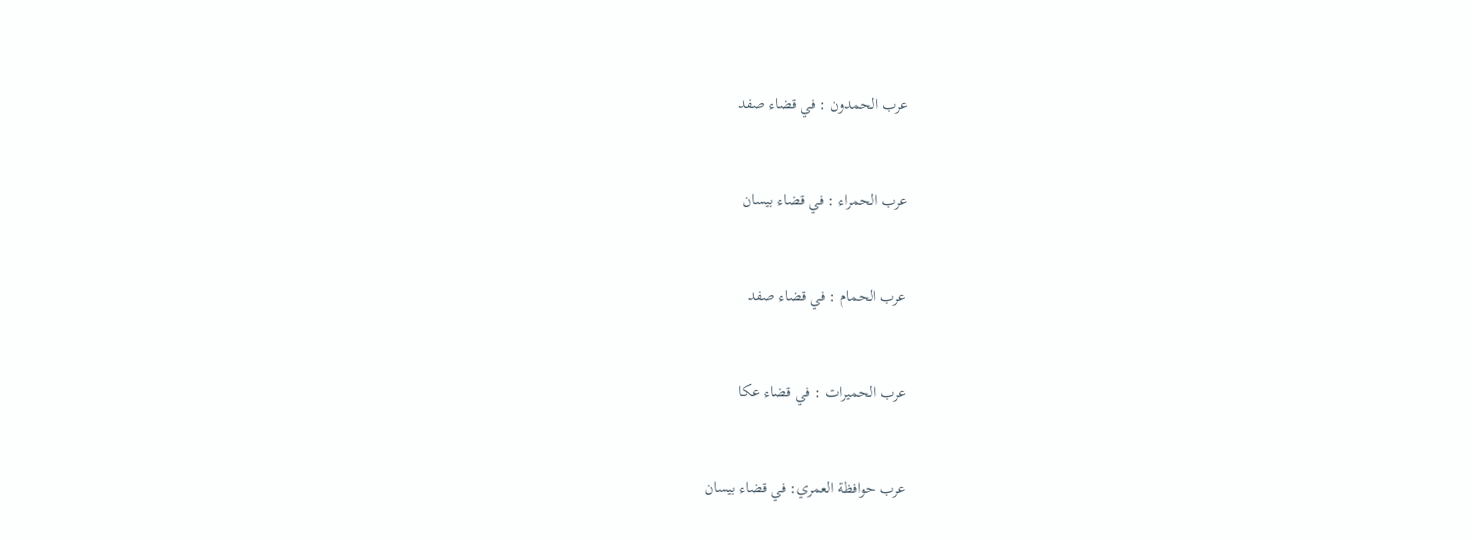عرب الحمدون : في قضاء صفد



عرب الحمراء : في قضاء بيسان



عرب الحمام : في قضاء صفد



عرب الحميرات : في قضاء عكا



عرب حوافظة العمري: في قضاء بيسان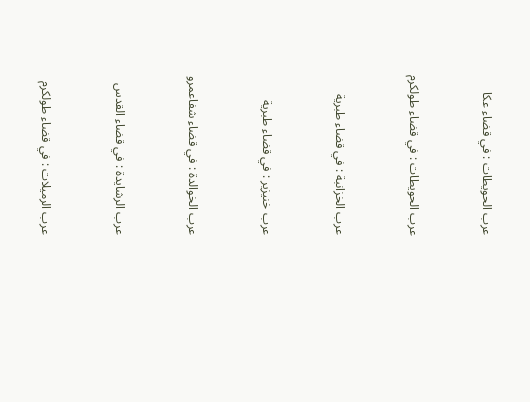عرب الحويطات : في قضاء عكا



عرب الحويطات : في قضاء طولكرم



عرب الخزانبة : في قضاء طبرية



عرب خنيزير : في قضاء طبرية



عرب الخوالدة : في قضاء شفاعمرو



عرب الرشايدة : في قضاء القدس



عرب الرميلات : في قضاء طولكرم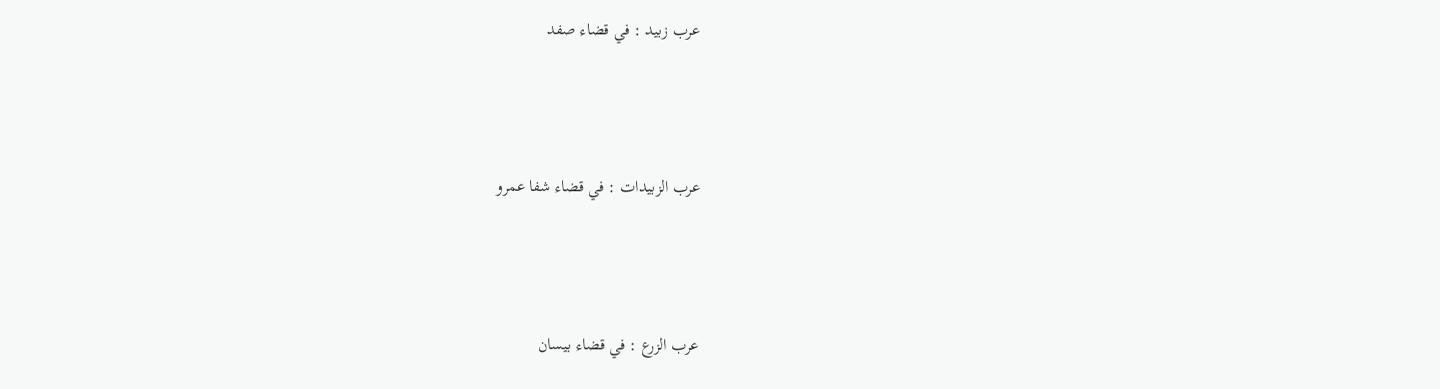عرب زبيد : في قضاء صفد



عرب الزبيدات : في قضاء شفا عمرو



عرب الزرع : في قضاء بيسان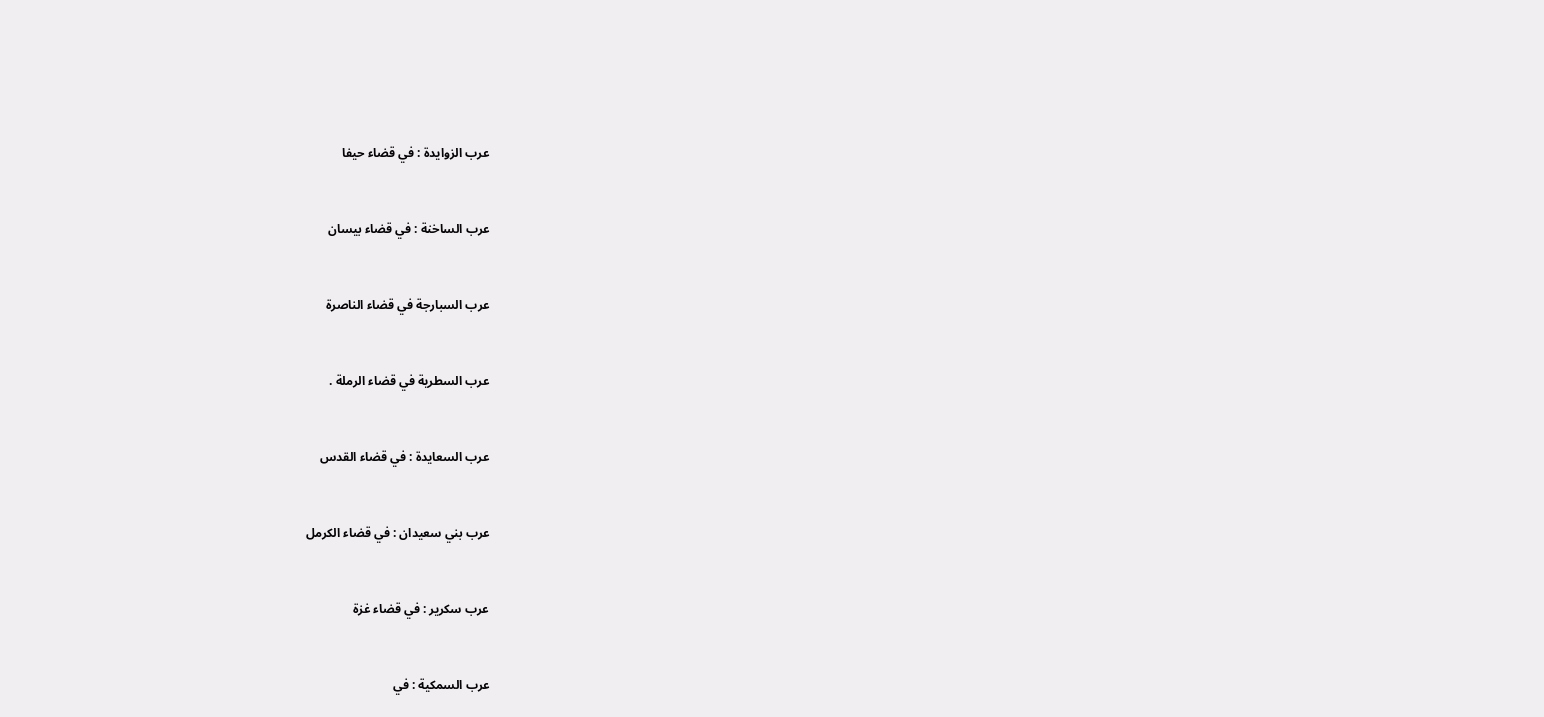عرب الزوايدة : في قضاء حيفا



عرب الساخنة : في قضاء بيسان



عرب السبارجة في قضاء الناصرة



عرب السطرية في قضاء الرملة .



عرب السعايدة : في قضاء القدس



عرب بني سعيدان : في قضاء الكرمل



عرب سكرير : في قضاء غزة



عرب السمكية : في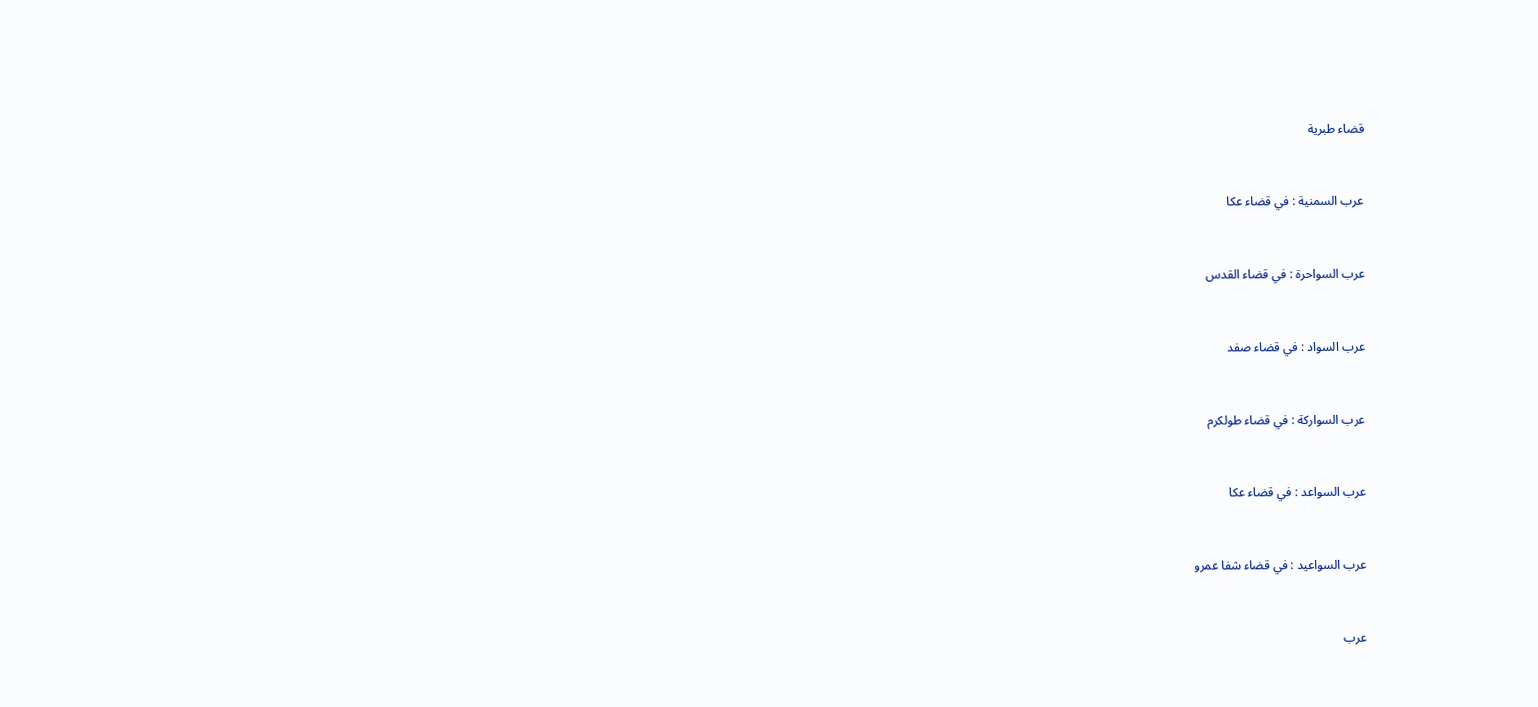قضاء طبرية



عرب السمنية : في قضاء عكا



عرب السواحرة : في قضاء القدس



عرب السواد : في قضاء صفد



عرب السواركة : في قضاء طولكرم



عرب السواعد : في قضاء عكا



عرب السواعيد : في قضاء شفا عمرو



عرب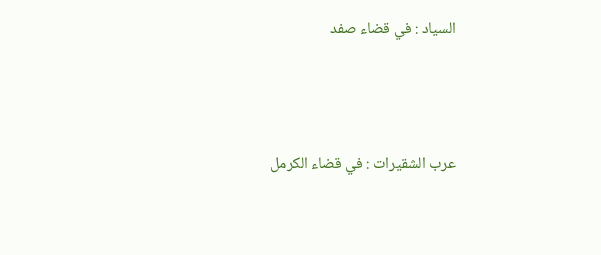السياد : في قضاء صفد



عرب الشقيرات : في قضاء الكرمل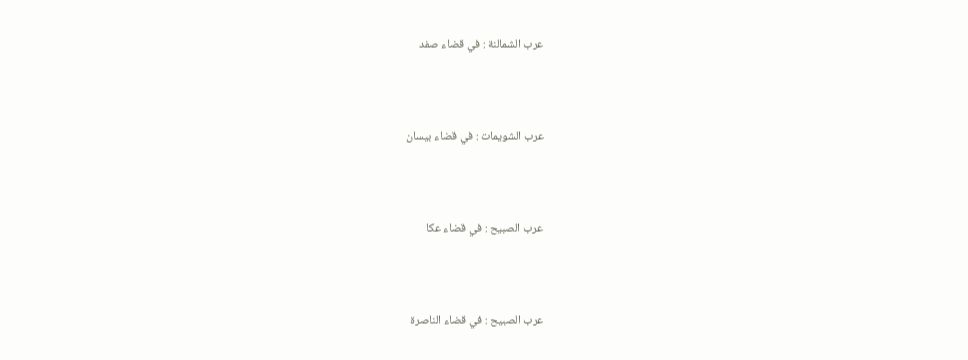عرب الشمالنة : في قضاء صفد



عرب الشويمات : في قضاء بيسان



عرب الصبيح : في قضاء عكا



عرب الصبيح : في قضاء الناصرة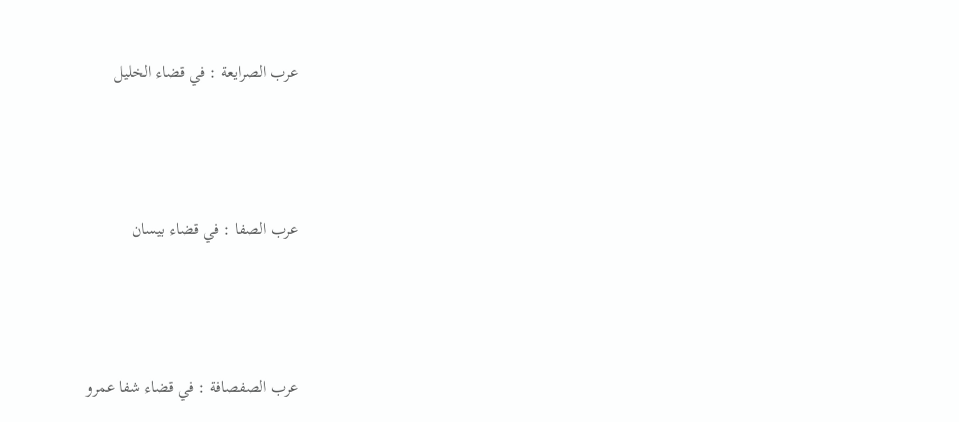عرب الصرايعة : في قضاء الخليل



عرب الصفا : في قضاء بيسان



عرب الصفصافة : في قضاء شفا عمرو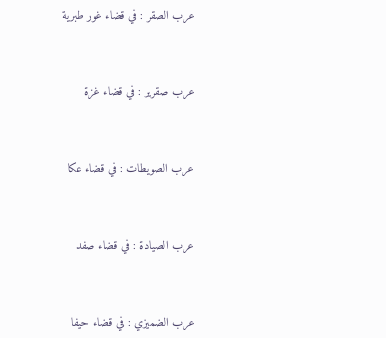عرب الصقر : في قضاء غور طبرية



عرب صقرير : في قضاء غزة



عرب الصويطات : في قضاء عكا



عرب الصيادة : في قضاء صفد



عرب الضميزي : في قضاء حيفا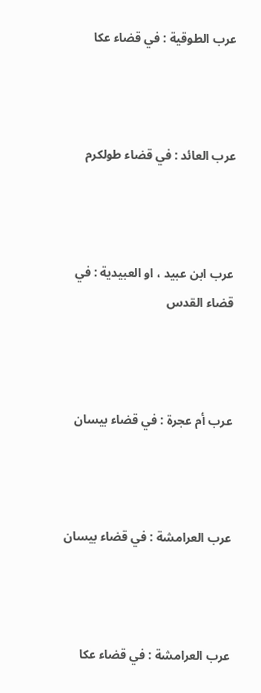عرب الطوقية : في قضاء عكا



عرب العائد : في قضاء طولكرم



عرب ابن عبيد ، او العبيدية : في قضاء القدس



عرب أم عجرة : في قضاء بيسان



عرب العرامشة : في قضاء بيسان



عرب العرامشة : في قضاء عكا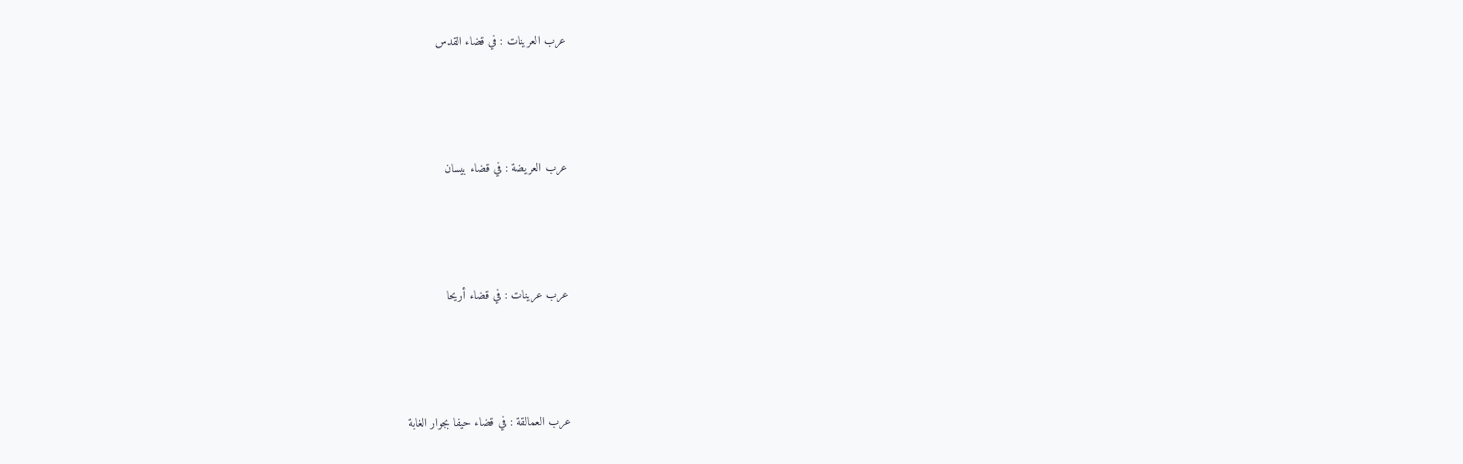عرب العرينات : في قضاء القدس



عرب العريضة : في قضاء بيسان



عرب عرينات : في قضاء أريحا



عرب العمالقة : في قضاء حيفا بجوار الغابة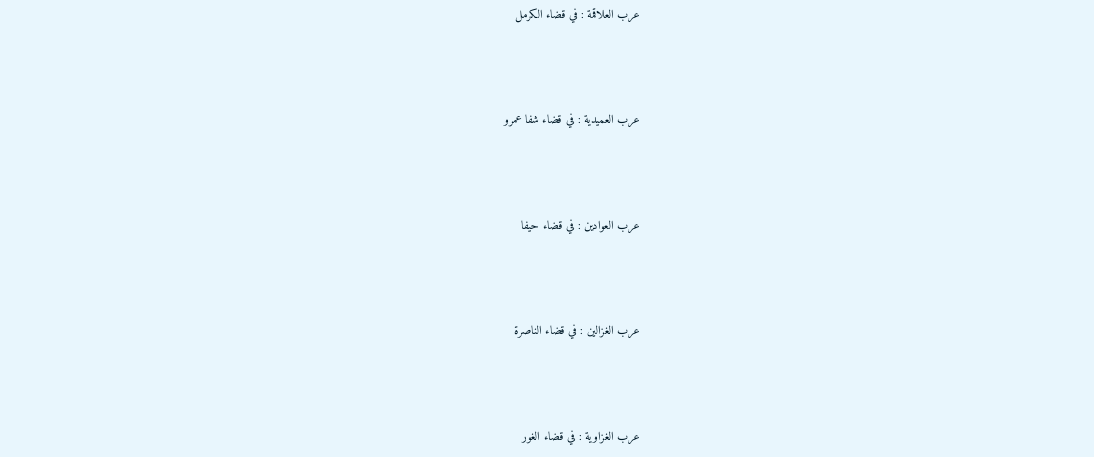عرب العلاقمة : في قضاء الكرمل



عرب العميدية : في قضاء شفا عمرو



عرب العوادين : في قضاء حيفا



عرب الغزالين : في قضاء الناصرة



عرب الغزاوية : في قضاء الغور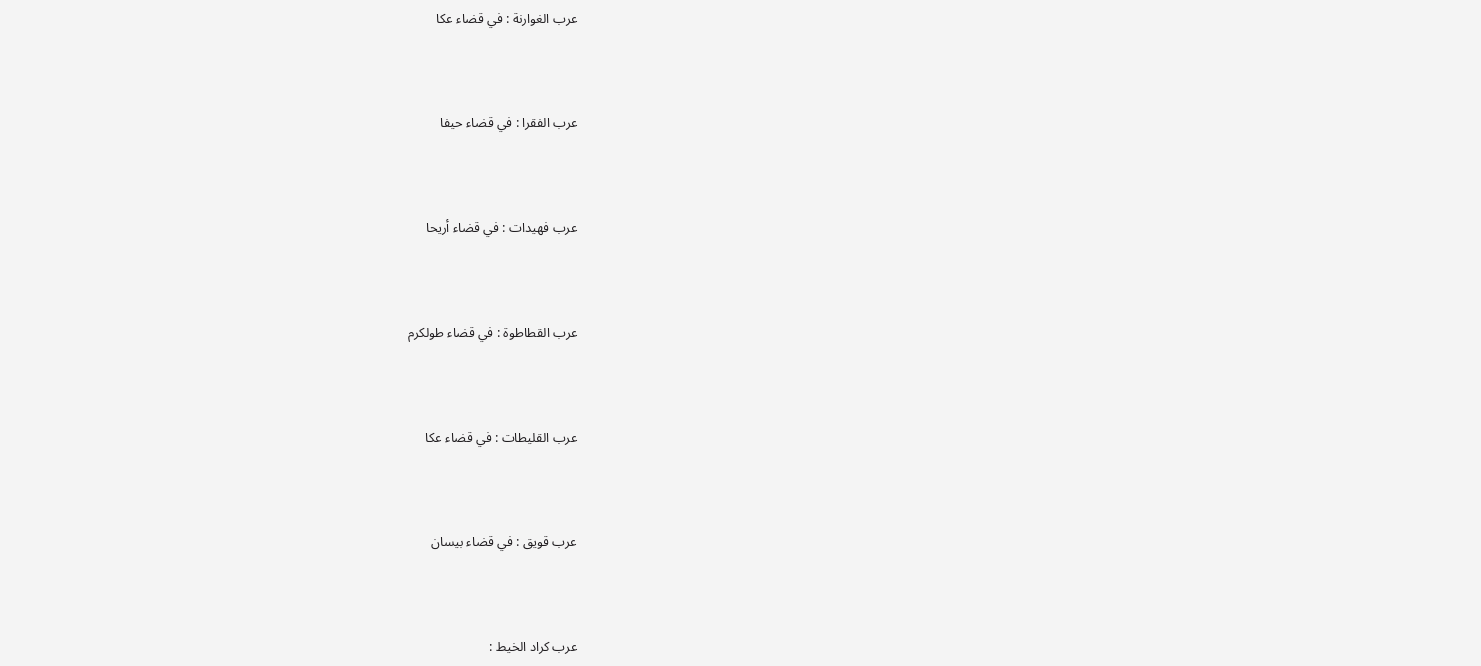عرب الغوارنة : في قضاء عكا



عرب الفقرا : في قضاء حيفا



عرب فهيدات : في قضاء أريحا



عرب القطاطوة : في قضاء طولكرم



عرب القليطات : في قضاء عكا



عرب قويق : في قضاء بيسان



عرب كراد الخيط :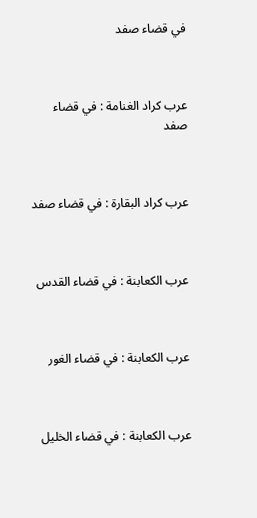في قضاء صفد



عرب كراد الغنامة : في قضاء صفد



عرب كراد البقارة : في قضاء صفد



عرب الكعابنة : في قضاء القدس



عرب الكعابنة : في قضاء الغور



عرب الكعابنة : في قضاء الخليل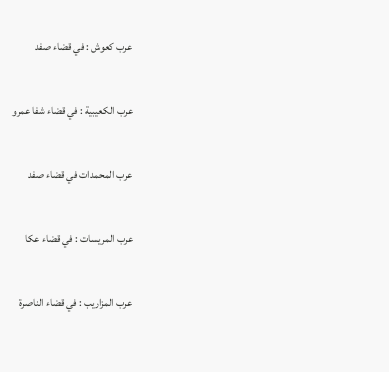عرب كعوش : في قضاء صفد



عرب الكعيبية : في قضاء شفا عمرو



عرب المحمدات في قضاء صفد



عرب المريسات : في قضاء عكا



عرب المزاريب : في قضاء الناصرة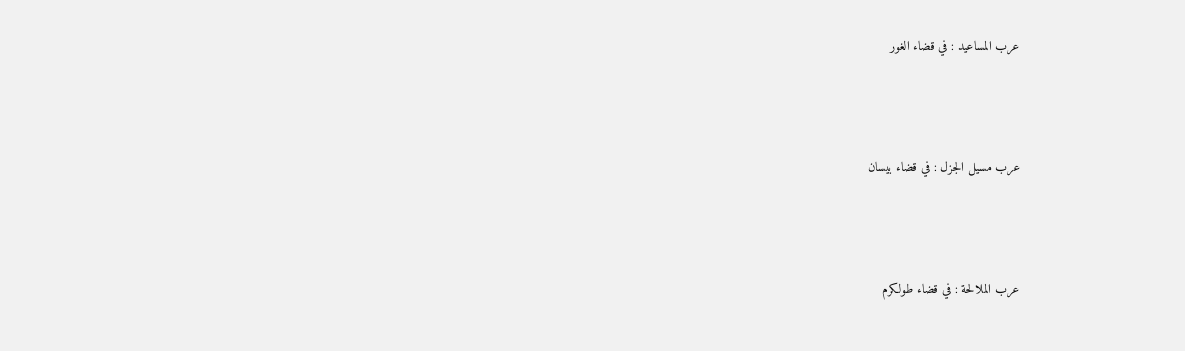عرب المساعيد : في قضاء الغور



عرب مسيل الجزل : في قضاء بيسان



عرب الملالحة : في قضاء طولكرم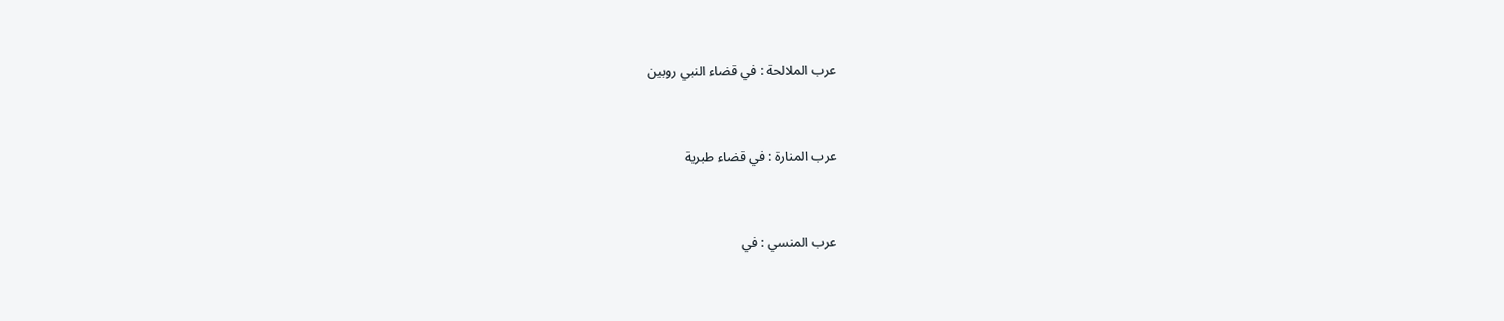عرب الملالحة : في قضاء النبي روبين



عرب المنارة : في قضاء طبرية



عرب المنسي : في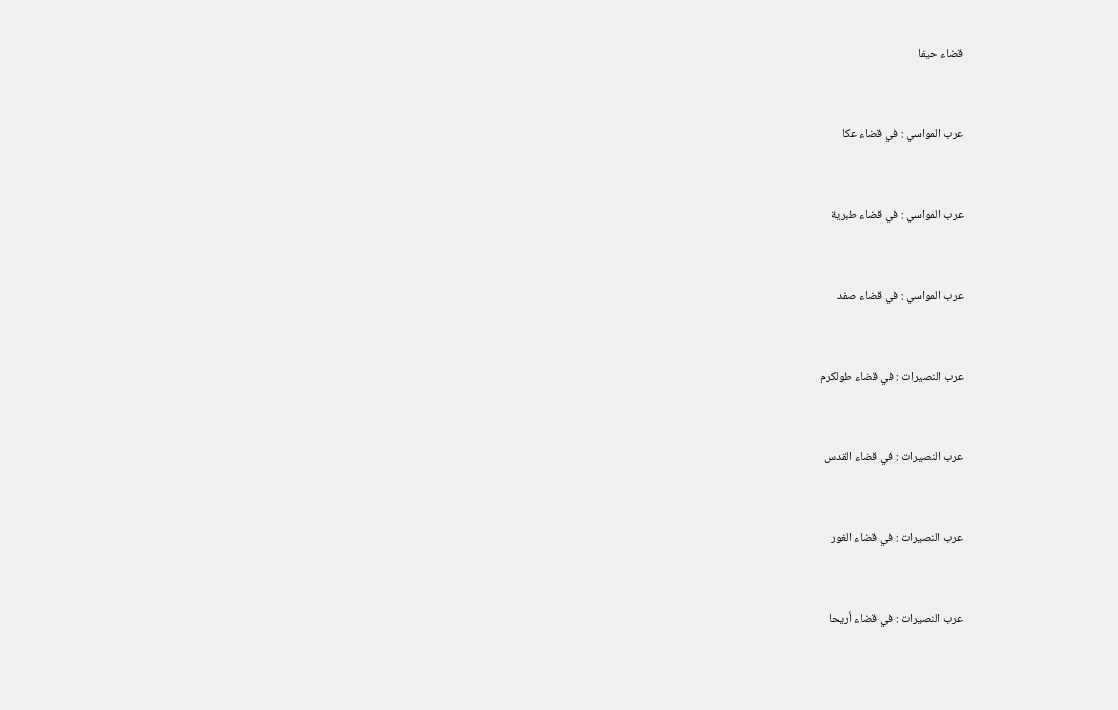قضاء حيفا



عرب المواسي : في قضاء عكا



عرب المواسي : في قضاء طبرية



عرب المواسي : في قضاء صفد



عرب النصيرات : في قضاء طولكرم



عرب النصيرات : في قضاء القدس



عرب النصيرات : في قضاء الغور



عرب النصيرات : في قضاء أريحا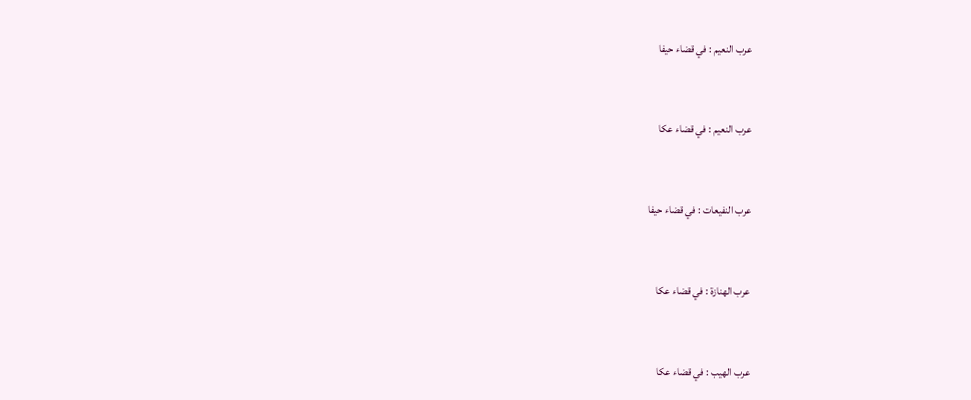عرب النعيم : في قضاء حيفا



عرب النعيم : في قضاء عكا



عرب النفيعات : في قضاء حيفا



عرب الهنازة : في قضاء عكا



عرب الهيب : في قضاء عكا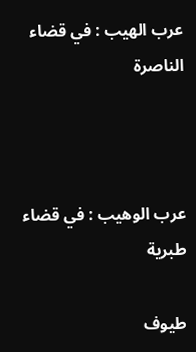عرب الهيب : في قضاء الناصرة



عرب الوهيب : في قضاء طبرية

طيوف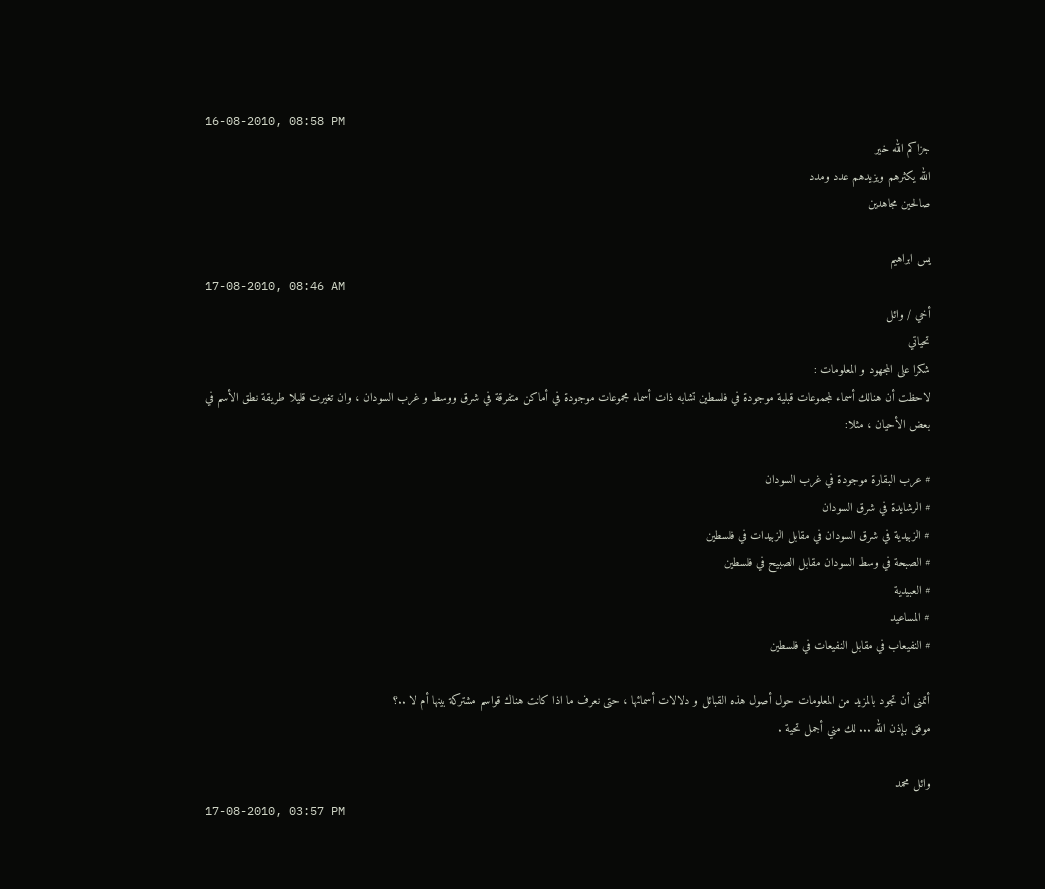16-08-2010, 08:58 PM
جزاكم الله خير
الله يكثرهم ويزيدهم عدد ومدد
صالحين مجاهدين

يس ابراهيم
17-08-2010, 08:46 AM
أخي / وائل
تحياتي
شكرا على المجهود و المعلومات :
لاحظت أن هنالك أسماء لمجموعات قبلية موجودة في فلسطين تشابه ذات أسماء مجموعات موجودة في أماكن متفرقة في شرق ووسط و غرب السودان ، وان تغيرت قليلا طريقة نطق الأسم في بعض الأحيان ، مثلا:

# عرب البقارة موجودة في غرب السودان
# الرشايدة في شرق السودان
# الزبيدية في شرق السودان في مقابل الزبيدات في فلسطين
# الصبحة في وسط السودان مقابل الصبيح في فلسطين
# العبيدية
# المساعيد
# النفيعاب في مقابل النفيعات في فلسطين

أتمنى أن تجود بالمزيد من المعلومات حول أصول هذه القبائل و دلالات أسمائها ، حتى نعرف ما اذا كانت هناك قواسم مشتركة بينها أم لا ..؟
موفق بإذن الله ... لك مني أجمل تحية .

وائل محمد
17-08-2010, 03:57 PM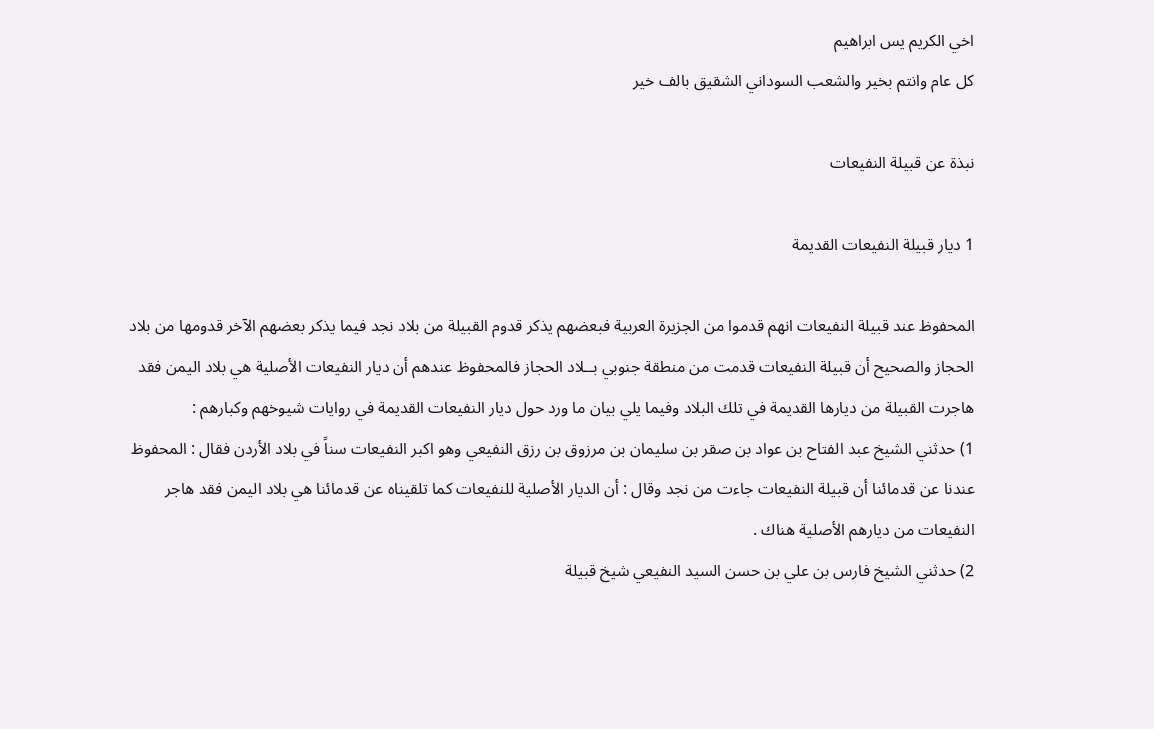اخي الكريم يس ابراهيم
كل عام وانتم بخير والشعب السوداني الشقيق بالف خير

نبذة عن قبيلة النفيعات

1 ديار قبيلة النفيعات القديمة

المحفوظ عند قبيلة النفيعات انهم قدموا من الجزيرة العربية فبعضهم يذكر قدوم القبيلة من بلاد نجد فيما يذكر بعضهم الآخر قدومها من بلاد الحجاز والصحيح أن قبيلة النفيعات قدمت من منطقة جنوبي بــلاد الحجاز فالمحفوظ عندهم أن ديار النفيعات الأصلية هي بلاد اليمن فقد هاجرت القبيلة من ديارها القديمة في تلك البلاد وفيما يلي بيان ما ورد حول ديار النفيعات القديمة في روايات شيوخهم وكبارهم :
1) حدثني الشيخ عبد الفتاح بن عواد بن صقر بن سليمان بن مرزوق بن رزق النفيعي وهو اكبر النفيعات سناً في بلاد الأردن فقال : المحفوظ عندنا عن قدمائنا أن قبيلة النفيعات جاءت من نجد وقال : أن الديار الأصلية للنفيعات كما تلقيناه عن قدمائنا هي بلاد اليمن فقد هاجر النفيعات من ديارهم الأصلية هناك .
2) حدثني الشيخ فارس بن علي بن حسن السيد النفيعي شيخ قبيلة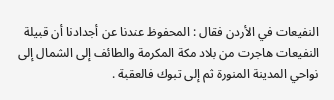النفيعات في الأردن فقال : المحفوظ عندنا عن أجدادنا أن قبيلة النفيعات هاجرت من بلاد مكة المكرمة والطائف إلى الشمال إلى نواحي المدينة المنورة ثم إلى تبوك فالعقبة .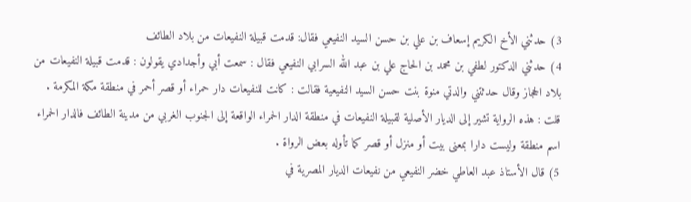3) حدثني الأخ الكريم إسعاف بن علي بن حسن السيد النفيعي فقال: قدمت قبيلة النفيعات من بلاد الطائف
4) حدثني الدكتور لطفي بن محمد بن الحاج علي بن عبد الله السرابي النفيعي فقال : سمعت أبي وأجدادي يقولون : قدمت قبيلة النفيعات من بلاد الحجاز وقال حدثتني والدتي منوة بنت حسن السيد النفيعية فقالت : كانت للنفيعات دار حمراء أو قصر أحمر في منطقة مكة المكرمة .
قلت : هذه الرواية تشير إلى الديار الأصلية لقبيلة النفيعات في منطقة الدار الحمراء الواقعة إلى الجنوب الغربي من مدينة الطائف فالدار الحمراء اسم منطقة وليست دارا بمعنى بيت أو منزل أو قصر كما تأوله بعض الرواة .
5) قال الأستاذ عبد العاطي خضر النفيعي من نفيعات الديار المصرية في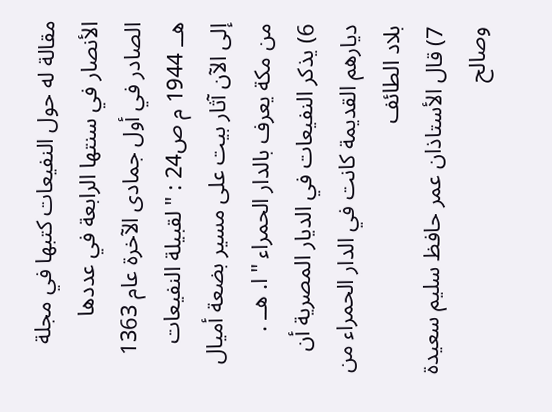مقالة له حول النفيعات كتبها في مجلة الأنصار في سنتها الرابعة في عددها الصادر في أول جمادى الآخرة عام 1363 هــ 1944 م ص24 : " لقبيلة النفيعات إلى الآن آثار بيت على مسير بضعة أميال من مكة يعرف بالدار الحمراء " ا. هــ .
6) يذكر النفيعات في الديار المصرية أن ديارهم القديمة كانت في الدار الحمراء من بلاد الطائف
7) قال الأستاذان عمر حافظ سليم سعيدة وصالح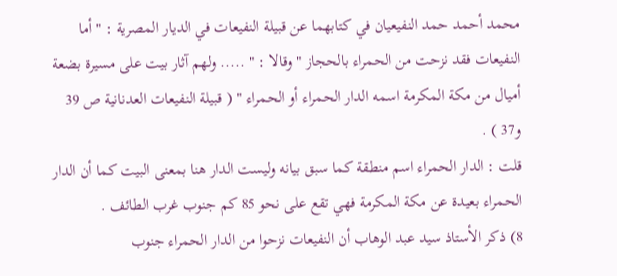محمد أحمد حمد النفيعيان في كتابهما عن قبيلة النفيعات في الديار المصرية : " أما النفيعات فقد نزحت من الحمراء بالحجاز " وقالا : " ..... ولهم آثار بيت على مسيرة بضعة أميال من مكة المكرمة اسمه الدار الحمراء أو الحمراء " ( قبيلة النفيعات العدنانية ص 39 و37 ) .
قلت : الدار الحمراء اسم منطقة كما سبق بيانه وليست الدار هنا بمعنى البيت كما أن الدار الحمراء بعيدة عن مكة المكرمة فهي تقع على نحو 85 كم جنوب غرب الطائف .
8) ذكر الأستاذ سيد عبد الوهاب أن النفيعات نزحوا من الدار الحمراء جنوب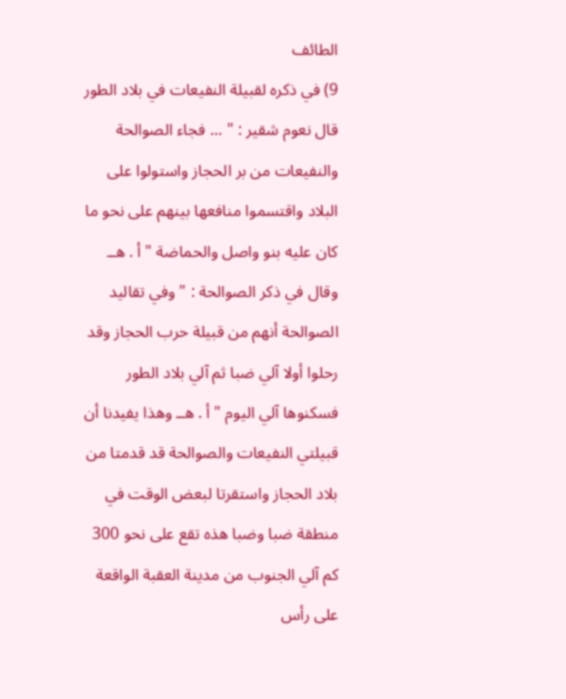الطائف
9) في ذكره لقبيلة النفيعات في بلاد الطور قال نعوم شقير : " ... فجاء الصوالحة والنفيعات من بر الحجاز واستولوا على البلاد واقتسموا منافعها بينهم على نحو ما كان عليه بنو واصل والحماضة " أ . هــ وقال في ذكر الصوالحة : " وفي تقاليد الصوالحة أنهم من قبيلة حرب الحجاز وقد رحلوا أولا آلي ضبا ثم آلي بلاد الطور فسكنوها آلي اليوم " أ . هــ وهذا يفيدنا أن قبيلتي النفيعات والصوالحة قد قدمتا من بلاد الحجاز واستقرتا لبعض الوقت في منطقة ضبا وضبا هذه تقع على نحو 300 كم آلي الجنوب من مدينة العقبة الواقعة على رأس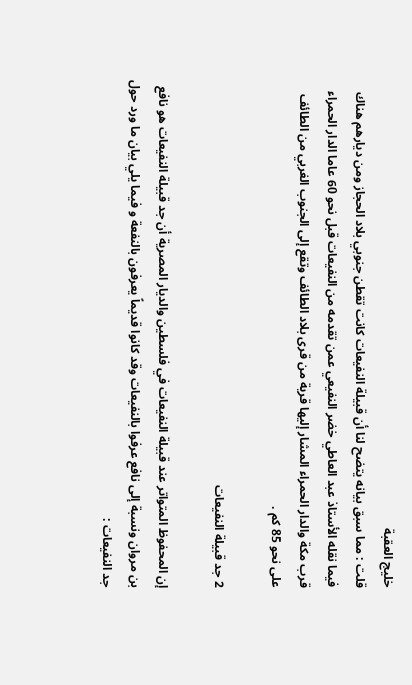خليج العقبة
قلت : مما سبق بيانه يتضح لنا أن قبيلة النفيعات كانت تقطن جنوبي بلاد الحجاز ومن ديارهم هناك فيما نقله الأستاذ عبد العاطي خضر النفيعي عمن تقدمه من النفيعات قبل نحو 60 عاما الدار الحمراء قرب مكة والدار الحمراء المشار إليها قرية من قرى بلاد الطائف وتقع إلى الجنوب الغربي من الطائف على نحو 85 كم .

2 جد قبيلة النفيعات

إن المحفوظ المتواتر عند قبيلة النفيعات في فلسطين والديار المصرية أن جد قبيلة النفيعات هو نافع بن مروان ونسبة إلى نافع عرفوا بالنفيعات وقد كانوا قديماً يعرفون بالنفعة و فيما يلي بيان ما ورد حول جد النفيعات :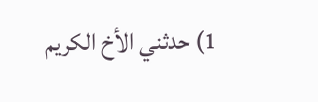1) حدثني الأخ الكريم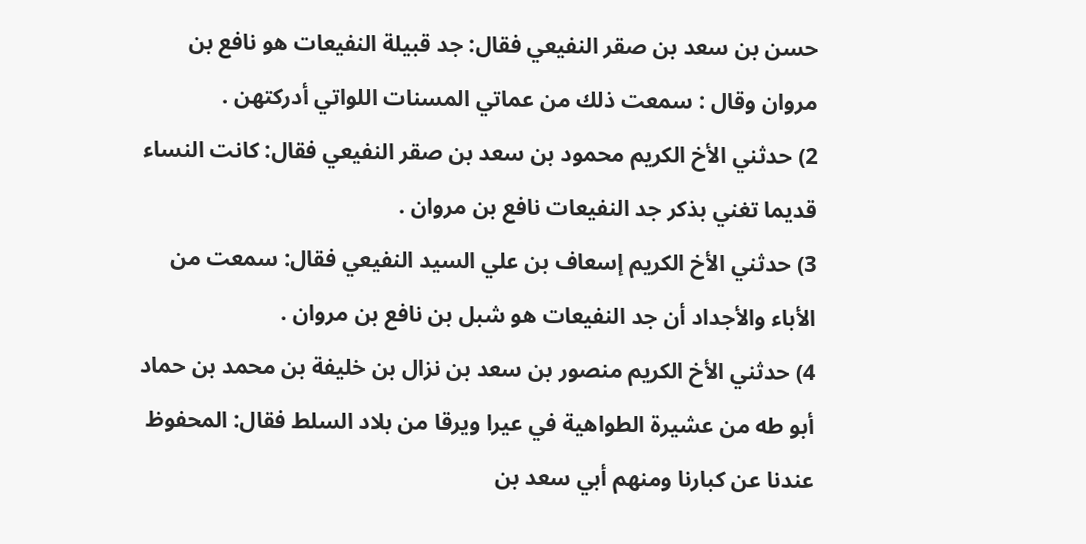حسن بن سعد بن صقر النفيعي فقال: جد قبيلة النفيعات هو نافع بن مروان وقال : سمعت ذلك من عماتي المسنات اللواتي أدركتهن .
2) حدثني الأخ الكريم محمود بن سعد بن صقر النفيعي فقال: كانت النساء قديما تغني بذكر جد النفيعات نافع بن مروان .
3) حدثني الأخ الكريم إسعاف بن علي السيد النفيعي فقال: سمعت من الأباء والأجداد أن جد النفيعات هو شبل بن نافع بن مروان .
4) حدثني الأخ الكريم منصور بن سعد بن نزال بن خليفة بن محمد بن حماد أبو طه من عشيرة الطواهية في عيرا ويرقا من بلاد السلط فقال: المحفوظ عندنا عن كبارنا ومنهم أبي سعد بن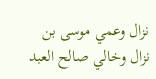نزال وعمي موسى بن نزال وخالي صالح العبد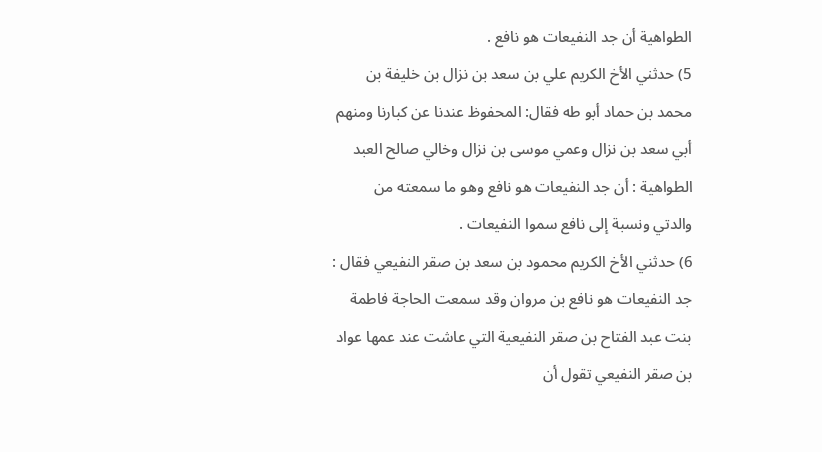الطواهية أن جد النفيعات هو نافع .
5) حدثني الأخ الكريم علي بن سعد بن نزال بن خليفة بن محمد بن حماد أبو طه فقال: المحفوظ عندنا عن كبارنا ومنهم أبي سعد بن نزال وعمي موسى بن نزال وخالي صالح العبد الطواهية : أن جد النفيعات هو نافع وهو ما سمعته من والدتي ونسبة إلى نافع سموا النفيعات .
6) حدثني الأخ الكريم محمود بن سعد بن صقر النفيعي فقال : جد النفيعات هو نافع بن مروان وقد سمعت الحاجة فاطمة بنت عبد الفتاح بن صقر النفيعية التي عاشت عند عمها عواد بن صقر النفيعي تقول أن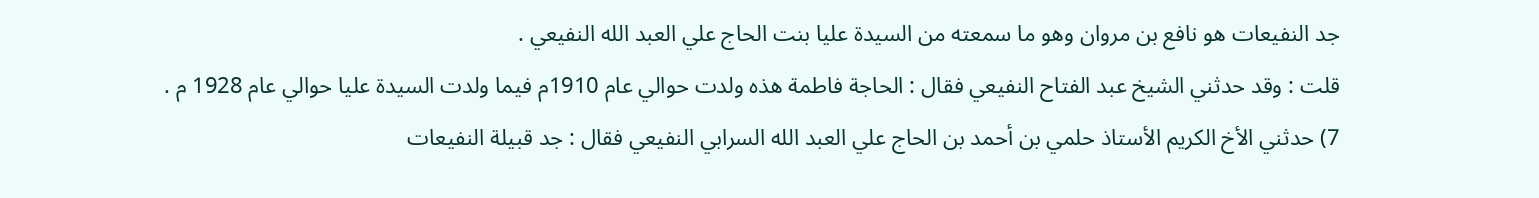جد النفيعات هو نافع بن مروان وهو ما سمعته من السيدة عليا بنت الحاج علي العبد الله النفيعي .
قلت : وقد حدثني الشيخ عبد الفتاح النفيعي فقال : الحاجة فاطمة هذه ولدت حوالي عام 1910م فيما ولدت السيدة عليا حوالي عام 1928 م .
7) حدثني الأخ الكريم الأستاذ حلمي بن أحمد بن الحاج علي العبد الله السرابي النفيعي فقال : جد قبيلة النفيعات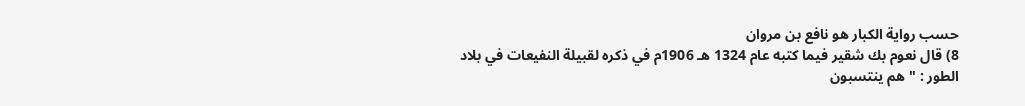حسب رواية الكبار هو نافع بن مروان
8) قال نعوم بك شقير فيما كتبه عام 1324 هـ 1906م في ذكره لقبيلة النفيعات في بلاد الطور : " هم ينتسبون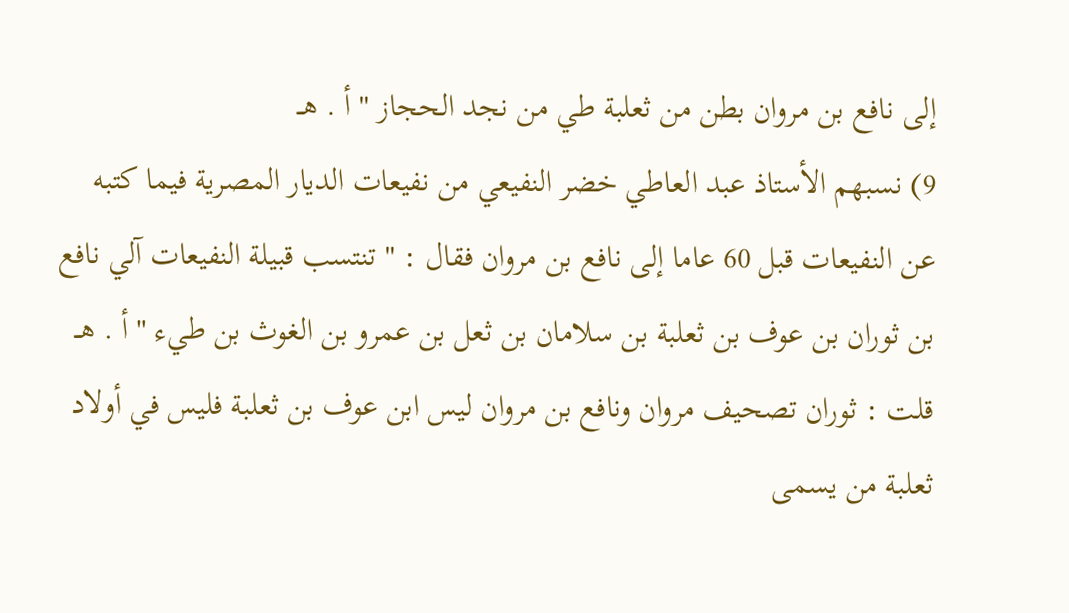إلى نافع بن مروان بطن من ثعلبة طي من نجد الحجاز " أ . هــ
9) نسبهم الأستاذ عبد العاطي خضر النفيعي من نفيعات الديار المصرية فيما كتبه عن النفيعات قبل 60 عاما إلى نافع بن مروان فقال : " تنتسب قبيلة النفيعات آلي نافع بن ثوران بن عوف بن ثعلبة بن سلامان بن ثعل بن عمرو بن الغوث بن طيء " أ . هــ
قلت : ثوران تصحيف مروان ونافع بن مروان ليس ابن عوف بن ثعلبة فليس في أولاد ثعلبة من يسمى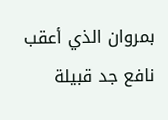بمروان الذي أعقب نافع جد قبيلة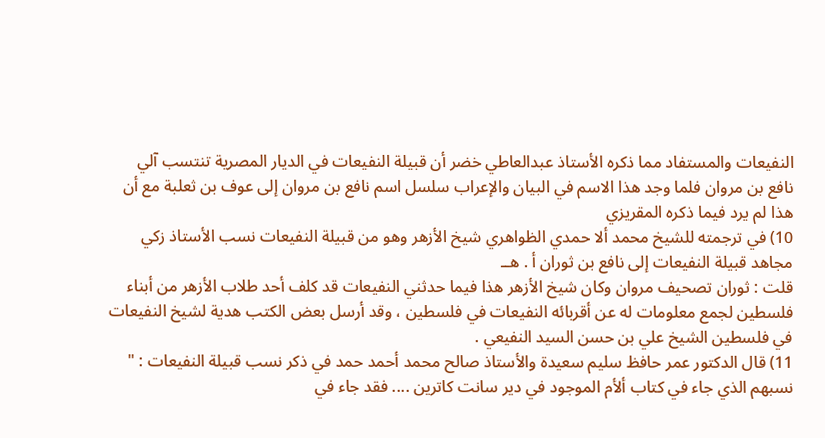النفيعات والمستفاد مما ذكره الأستاذ عبدالعاطي خضر أن قبيلة النفيعات في الديار المصرية تنتسب آلي نافع بن مروان فلما وجد هذا الاسم في البيان والإعراب سلسل اسم نافع بن مروان إلى عوف بن ثعلبة مع أن هذا لم يرد فيما ذكره المقريزي
10) في ترجمته للشيخ محمد ألا حمدي الظواهري شيخ الأزهر وهو من قبيلة النفيعات نسب الأستاذ زكي مجاهد قبيلة النفيعات إلى نافع بن ثوران أ . هــ
قلت : ثوران تصحيف مروان وكان شيخ الأزهر هذا فيما حدثني النفيعات قد كلف أحد طلاب الأزهر من أبناء فلسطين لجمع معلومات له عن أقربائه النفيعات في فلسطين ، وقد أرسل بعض الكتب هدية لشيخ النفيعات في فلسطين الشيخ علي بن حسن السيد النفيعي .
11) قال الدكتور عمر حافظ سليم سعيدة والأستاذ صالح محمد أحمد حمد في ذكر نسب قبيلة النفيعات : " نسبهم الذي جاء في كتاب ألأم الموجود في دير سانت كاترين .... فقد جاء في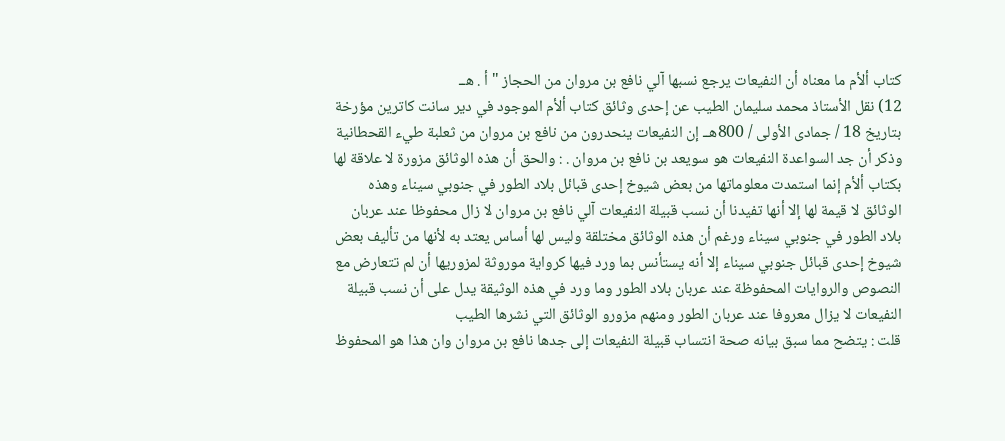كتاب ألأم ما معناه أن النفيعات يرجع نسبها آلي نافع بن مروان من الحجاز " أ . هــ
12) نقل الأستاذ محمد سليمان الطيب عن إحدى وثائق كتاب ألأم الموجود في دير سانت كاترين مؤرخة بتاريخ 18 / جمادى الأولى / 800هــ إن النفيعات ينحدرون من نافع بن مروان من ثعلبة طيء القحطانية وذكر أن جد السواعدة النفيعات هو سويعد بن نافع بن مروان . : والحق أن هذه الوثائق مزورة لا علاقة لها بكتاب ألأم إنما استمدت معلوماتها من بعض شيوخ إحدى قبائل بلاد الطور في جنوبي سيناء وهذه الوثائق لا قيمة لها إلا أنها تفيدنا أن نسب قبيلة النفيعات آلي نافع بن مروان لا زال محفوظا عند عربان بلاد الطور في جنوبي سيناء ورغم أن هذه الوثائق مختلقة وليس لها أساس يعتد به لأنها من تأليف بعض شيوخ إحدى قبائل جنوبي سيناء إلا أنه يستأنس بما ورد فيها كرواية موروثة لمزوريها أن لم تتعارض مع النصوص والروايات المحفوظة عند عربان بلاد الطور وما ورد في هذه الوثيقة يدل على أن نسب قبيلة النفيعات لا يزال معروفا عند عربان الطور ومنهم مزورو الوثائق التي نشرها الطيب
قلت : يتضح مما سبق بيانه صحة انتساب قبيلة النفيعات إلى جدها نافع بن مروان وان هذا هو المحفوظ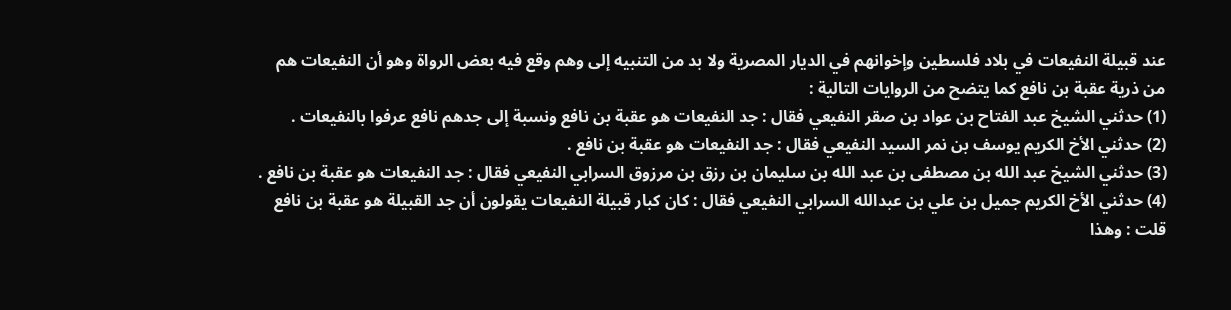عند قبيلة النفيعات في بلاد فلسطين وإخوانهم في الديار المصرية ولا بد من التنبيه إلى وهم وقع فيه بعض الرواة وهو أن النفيعات هم من ذرية عقبة بن نافع كما يتضح من الروايات التالية :
(1) حدثني الشيخ عبد الفتاح بن عواد بن صقر النفيعي فقال : جد النفيعات هو عقبة بن نافع ونسبة إلى جدهم نافع عرفوا بالنفيعات .
(2) حدثني الأخ الكريم يوسف بن نمر السيد النفيعي فقال : جد النفيعات هو عقبة بن نافع .
(3) حدثني الشيخ عبد الله بن مصطفى بن عبد الله بن سليمان بن رزق بن مرزوق السرابي النفيعي فقال : جد النفيعات هو عقبة بن نافع .
(4) حدثني الأخ الكريم جميل بن علي بن عبدالله السرابي النفيعي فقال : كان كبار قبيلة النفيعات يقولون أن جد القبيلة هو عقبة بن نافع
قلت : وهذا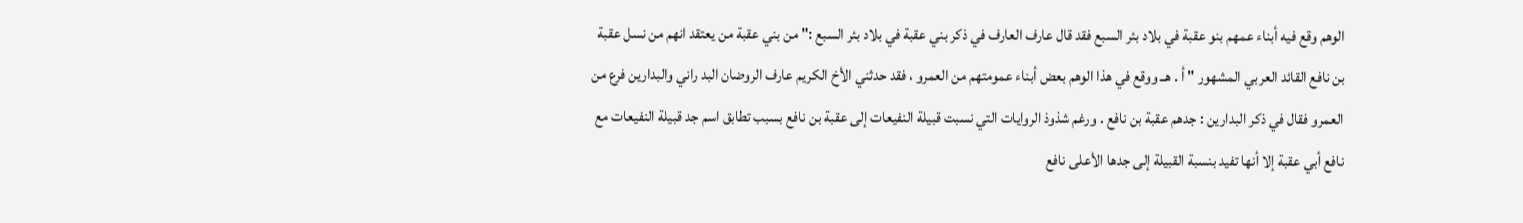الوهم وقع فيه أبناء عمهم بنو عقبة في بلاد بئر السبع فقد قال عارف العارف في ذكر بني عقبة في بلاد بئر السبع :" من بني عقبة من يعتقد انهم من نسل عقبة بن نافع القائد العربي المشهور " أ . هــ ووقع في هذا الوهم بعض أبناء عمومتهم من العمرو ، فقد حدثني الأخ الكريم عارف الروضان البد راني والبدارين فرع من العمرو فقال في ذكر البدارين : جدهم عقبة بن نافع . ورغم شذوذ الروايات التي نسبت قبيلة النفيعات إلى عقبة بن نافع بسبب تطابق اسم جد قبيلة النفيعات مع نافع أبي عقبة إلا أنها تفيد بنسبة القبيلة إلى جدها الأعلى نافع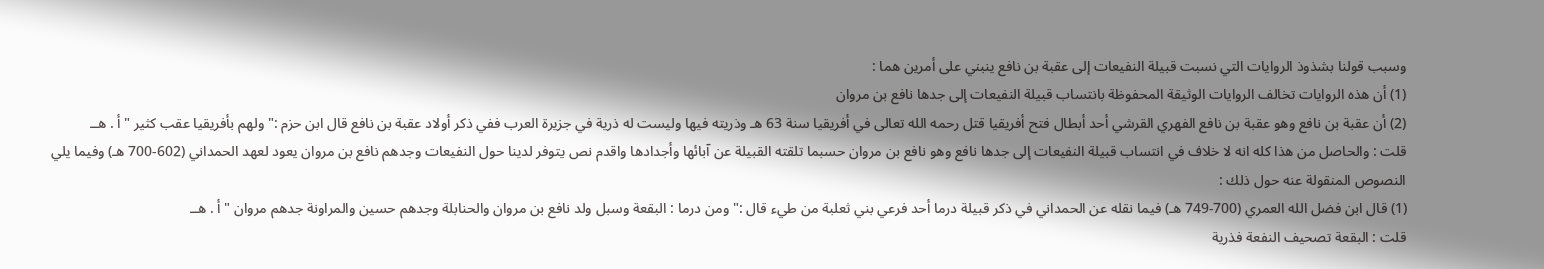وسبب قولنا بشذوذ الروايات التي نسبت قبيلة النفيعات إلى عقبة بن نافع ينبني على أمرين هما :
(1) أن هذه الروايات تخالف الروايات الوثيقة المحفوظة بانتساب قبيلة النفيعات إلى جدها نافع بن مروان
(2) أن عقبة بن نافع وهو عقبة بن نافع الفهري القرشي أحد أبطال فتح أفريقيا قتل رحمه الله تعالى في أفريقيا سنة 63 هـ وذريته فيها وليست له ذرية في جزيرة العرب ففي ذكر أولاد عقبة بن نافع قال ابن حزم :" ولهم بأفريقيا عقب كثير " أ . هــ
قلت : والحاصل من هذا كله انه لا خلاف في انتساب قبيلة النفيعات إلى جدها نافع وهو نافع بن مروان حسبما تلقته القبيلة عن آبائها وأجدادها واقدم نص يتوفر لدينا حول النفيعات وجدهم نافع بن مروان يعود لعهد الحمداني (602-700 هـ) وفيما يلي النصوص المنقولة عنه حول ذلك :
(1) قال ابن فضل الله العمري (700-749 هـ) فيما نقله عن الحمداني في ذكر قبيلة درما أحد فرعي بني ثعلبة من طيء قال :" ومن درما : البقعة وسبل ولد نافع بن مروان والحنابلة وجدهم حسين والمراونة جدهم مروان " أ . هــ
قلت : البقعة تصحيف النفعة فذرية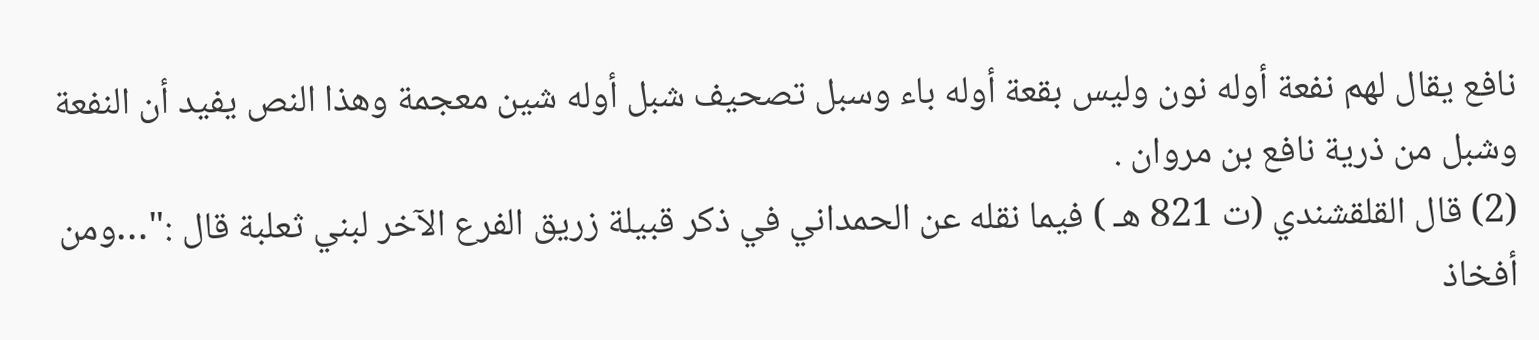نافع يقال لهم نفعة أوله نون وليس بقعة أوله باء وسبل تصحيف شبل أوله شين معجمة وهذا النص يفيد أن النفعة وشبل من ذرية نافع بن مروان .
(2) قال القلقشندي (ت 821 هـ ) فيما نقله عن الحمداني في ذكر قبيلة زريق الفرع الآخر لبني ثعلبة قال :"…ومن أفخاذ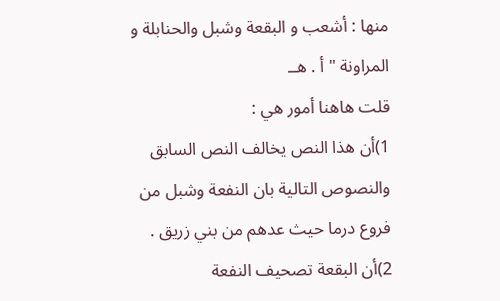منها : أشعب و البقعة وشبل والحنابلة و المراونة " أ . هــ
قلت هاهنا أمور هي :
1)أن هذا النص يخالف النص السابق والنصوص التالية بان النفعة وشبل من فروع درما حيث عدهم من بني زريق .
2)أن البقعة تصحيف النفعة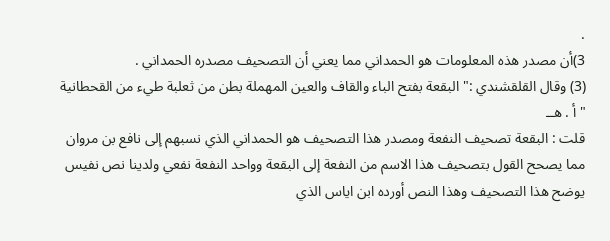.
3)أن مصدر هذه المعلومات هو الحمداني مما يعني أن التصحيف مصدره الحمداني .
(3) وقال القلقشندي :" البقعة بفتح الباء والقاف والعين المهملة بطن من ثعلبة طيء من القحطانية " أ . هــ
قلت : البقعة تصحيف النفعة ومصدر هذا التصحيف هو الحمداني الذي نسبهم إلى نافع بن مروان مما يصحح القول بتصحيف هذا الاسم من النفعة إلى البقعة وواحد النفعة نفعي ولدينا نص نفيس يوضح هذا التصحيف وهذا النص أورده ابن اياس الذي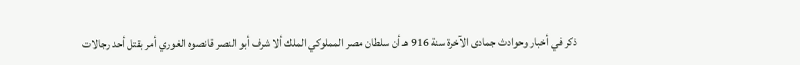ذكر في أخبار وحوادث جمادى الآخرة سنة 916 هـ أن سلطان مصر المملوكي الملك ألا شرف أبو النصر قانصوه الغوري أمر بقتل أحد رجالات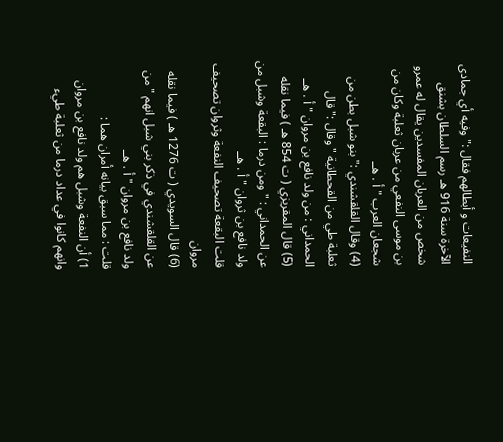النفيعات و أبطالهم فقال :" وفيه أي جمادى الآخرة سنة 916 هـ رسم السلطان بشنق شخص من العربان المفسدين يقال له عمرو بن موسى النفعي من عربان ثعلبة وكان من شجعان العرب " أ . هــ
(4) وقال القلقشندي :" بنو شبل بطن من ثعلبة طي من القحطانية " وقال :" قال الحمداني : من ولد نافع بن مروان " أ . هــ
(5) قال المقريزي ( ت 854 هـ ) فيما نقله عن الحمداني : " ومن درما : البقعة وشبل من ولد نافع بن ثروان " أ . هــ
قلت البقعة تصحيف النفعة وثروان تصحيف مروان
(6) قال السويدي ( ت 1276 هـ ) فيما نقله عن القلقشندي في ذكر بني شبل انهم " من ولد نافع بن مروان " أ . هــ
قلت : مما سبق بيانه أمران هما :
1) أن النفعة وشبل هم ولد نافع بن مروان وانهم كانوا في عداد درما من ثعلبة طيء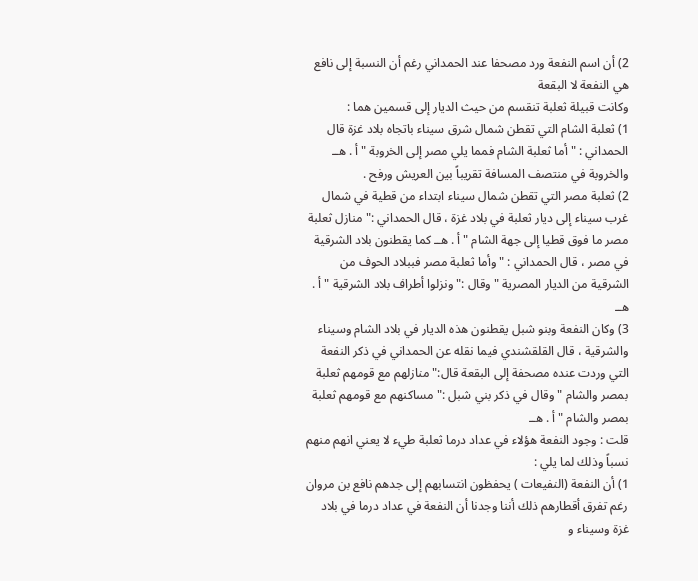2) أن اسم النفعة ورد مصحفا عند الحمداني رغم أن النسبة إلى نافع هي النفعة لا البقعة
وكانت قبيلة ثعلبة تنقسم من حيث الديار إلى قسمين هما :
1) ثعلبة الشام التي تقطن شمال شرق سيناء باتجاه بلاد غزة قال الحمداني : " أما ثعلبة الشام فمما يلي مصر إلى الخروبة " أ . هــ والخروبة في منتصف المسافة تقريباً بين العريش ورفح .
2) ثعلبة مصر التي تقطن شمال سيناء ابتداء من قطية في شمال غرب سيناء إلى ديار ثعلبة في بلاد غزة ، قال الحمداني :" منازل ثعلبة مصر ما فوق قطيا إلى جهة الشام " أ . هــ كما يقطنون بلاد الشرقية في مصر ، قال الحمداني : " وأما ثعلبة مصر فببلاد الحوف من الشرقية من الديار المصرية " وقال :" ونزلوا أطراف بلاد الشرقية " أ . هــ
3) وكان النفعة وبنو شبل يقطنون هذه الديار في بلاد الشام وسيناء والشرقية ، قال القلقشندي فيما نقله عن الحمداني في ذكر النفعة التي وردت عنده مصحفة إلى البقعة قال:" منازلهم مع قومهم ثعلبة بمصر والشام " وقال في ذكر بني شبل :" مساكنهم مع قومهم ثعلبة بمصر والشام " أ . هــ
قلت : وجود النفعة هؤلاء في عداد درما ثعلبة طيء لا يعني انهم منهم نسباً وذلك لما يلي :
1) أن النفعة (النفيعات ) يحفظون انتسابهم إلى جدهم نافع بن مروان رغم تفرق أقطارهم ذلك أننا وجدنا أن النفعة في عداد درما في بلاد غزة وسيناء و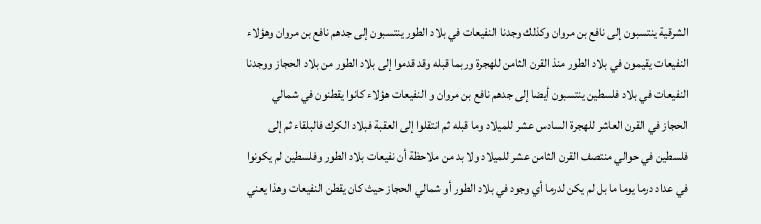الشرقية ينتسبون إلى نافع بن مروان وكذلك وجدنا النفيعات في بلاد الطور ينتسبون إلى جدهم نافع بن مروان وهؤلاء النفيعات يقيمون في بلاد الطور منذ القرن الثامن للهجرة وربما قبله وقد قدموا إلى بلاد الطور من بلاد الحجاز ووجدنا النفيعات في بلاد فلسطين ينتسبون أيضا إلى جدهم نافع بن مروان و النفيعات هؤلاء كانوا يقطنون في شمالي الحجاز في القرن العاشر للهجرة السادس عشر للميلاد وما قبله ثم انتقلوا إلى العقبة فبلاد الكرك فالبلقاء ثم إلى فلسطين في حوالي منتصف القرن الثامن عشر للميلاد ولا بد من ملاحظة أن نفيعات بلاد الطور وفلسطين لم يكونوا في عداد درما يوما ما بل لم يكن لدرما أي وجود في بلاد الطور أو شمالي الحجاز حيث كان يقطن النفيعات وهذا يعني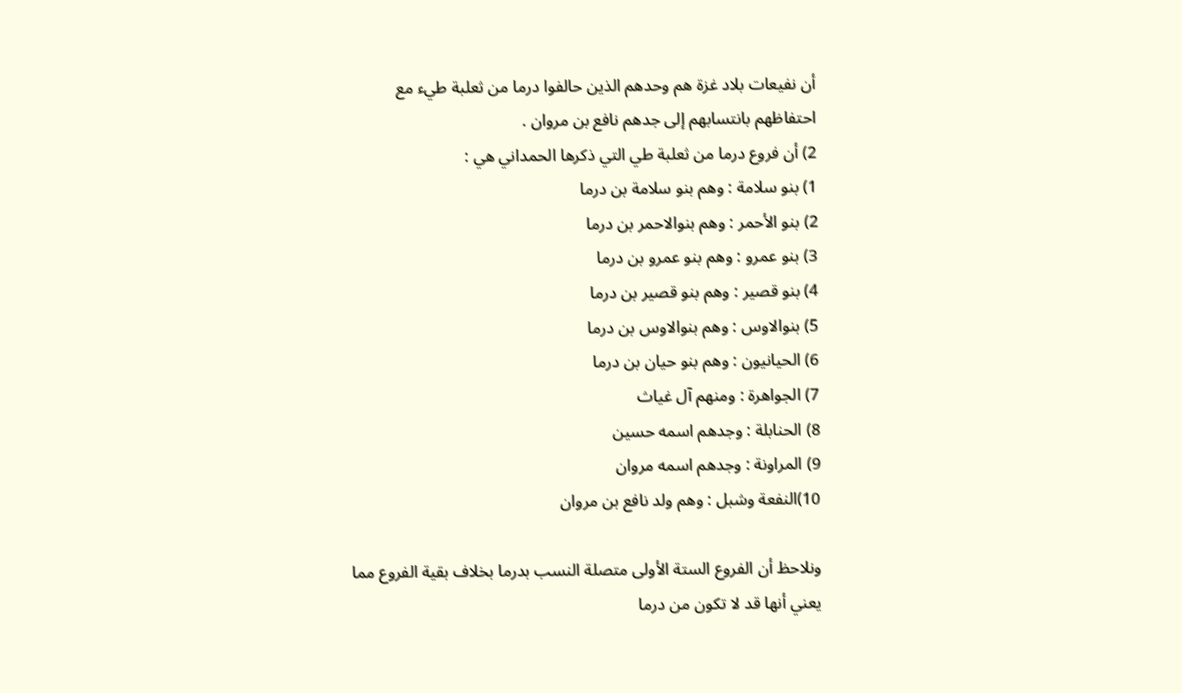أن نفيعات بلاد غزة هم وحدهم الذين حالفوا درما من ثعلبة طيء مع احتفاظهم بانتسابهم إلى جدهم نافع بن مروان .
2) أن فروع درما من ثعلبة طي التي ذكرها الحمداني هي :
1) بنو سلامة : وهم بنو سلامة بن درما
2) بنو الأحمر : وهم بنوالاحمر بن درما
3) بنو عمرو : وهم بنو عمرو بن درما
4) بنو قصير : وهم بنو قصير بن درما
5) بنوالاوس : وهم بنوالاوس بن درما
6) الحيانيون : وهم بنو حيان بن درما
7) الجواهرة : ومنهم آل غياث
8) الحنابلة : وجدهم اسمه حسين
9) المراونة : وجدهم اسمه مروان
10)النفعة وشبل : وهم ولد نافع بن مروان

ونلاحظ أن الفروع الستة الأولى متصلة النسب بدرما بخلاف بقية الفروع مما يعني أنها قد لا تكون من درما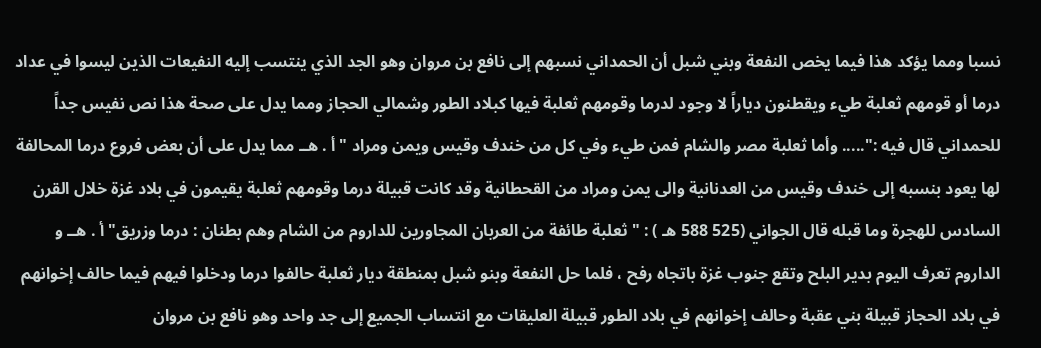نسبا ومما يؤكد هذا فيما يخص النفعة وبني شبل أن الحمداني نسبهم إلى نافع بن مروان وهو الجد الذي ينتسب إليه النفيعات الذين ليسوا في عداد درما أو قومهم ثعلبة طيء ويقطنون دياراً لا وجود لدرما وقومهم ثعلبة فيها كبلاد الطور وشمالي الحجاز ومما يدل على صحة هذا نص نفيس جداً للحمداني قال فيه :"..... وأما ثعلبة مصر والشام فمن طيء وفي كل من خندف وقيس ويمن ومراد " أ . هــ مما يدل على أن بعض فروع درما المحالفة لها يعود بنسبه إلى خندف وقيس من العدنانية والى يمن ومراد من القحطانية وقد كانت قبيلة درما وقومهم ثعلبة يقيمون في بلاد غزة خلال القرن السادس للهجرة وما قبله قال الجواني (525 588 هـ ) : " ثعلبة طائفة من العربان المجاورين للداروم من الشام وهم بطنان : درما وزريق" أ . هــ و الداروم تعرف اليوم بدير البلح وتقع جنوب غزة باتجاه رفح ، فلما حل النفعة وبنو شبل بمنطقة ديار ثعلبة حالفوا درما ودخلوا فيهم فيما حالف إخوانهم في بلاد الحجاز قبيلة بني عقبة وحالف إخوانهم في بلاد الطور قبيلة العليقات مع انتساب الجميع إلى جد واحد وهو نافع بن مروان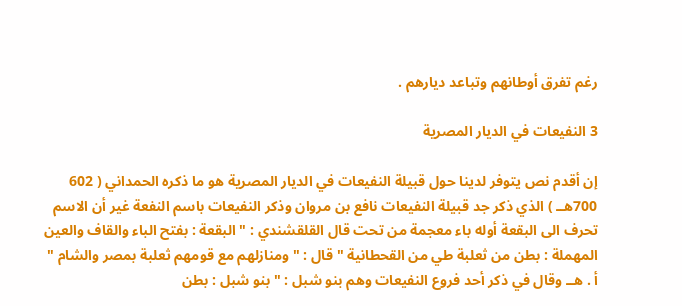رغم تفرق أوطانهم وتباعد ديارهم .

3 النفيعات في الديار المصرية

إن أقدم نص يتوفر لدينا حول قبيلة النفيعات في الديار المصرية هو ما ذكره الحمداني ( 602 700هــ ) الذي ذكر جد قبيلة النفيعات نافع بن مروان وذكر النفيعات باسم النفعة غير أن الاسم تحرف الى البقعة أوله باء معجمة من تحت قال القلقشندي : " البقعة : بفتح الباء والقاف والعين المهملة : بطن من ثعلبة طي من القحطانية " قال : " ومنازلهم مع قومهم ثعلبة بمصر والشام " أ . هــ وقال في ذكر أحد فروع النفيعات وهم بنو شبل : " بنو شبل : بطن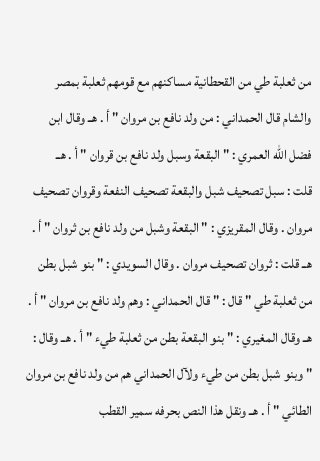من ثعلبة طي من القحطانية مساكنهم مع قومهم ثعلبة بمصر والشام قال الحمداني : من ولد نافع بن مروان " أ . هــ وقال ابن فضل الله العمري : " البقعة وسبل ولد نافع بن قروان " أ . هــ
قلت : سبل تصحيف شبل والبقعة تصحيف النفعة وقروان تصحيف مروان . وقال المقريزي : " البقعة وشبل من ولد نافع بن ثروان " أ . هــ قلت : ثروان تصحيف مروان . وقال السويدي : " بنو شبل بطن من ثعلبة طي " قال : " قال الحمداني : وهم ولد نافع بن مروان " أ . هــ وقال المغيري : " بنو البقعة بطن من ثعلبة طيء " أ . هــ وقال : " وبنو شبل بطن من طيء ولآل الحمداني هم من ولد نافع بن مروان الطائي " أ . هــ ونقل هذا النص بحرفه سمير القطب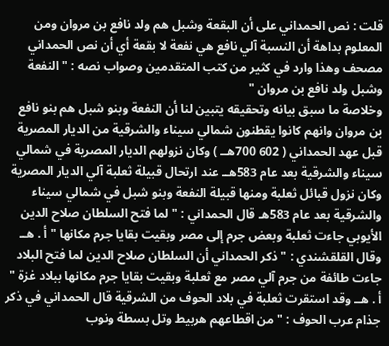قلت : نص الحمداني على أن البقعة وشبل هم ولد نافع بن مروان ومن المعلوم بداهة أن النسبة آلي نافع هي نفعة لا بقعة أي أن نص الحمداني مصحف وهذا وارد في كثير من كتب المتقدمين وصواب نصه : " النفعة وشبل ولد نافع بن مروان "
وخلاصة ما سبق بيانه وتحقيقه يتبين لنا أن النفعة وبنو شبل هم بنو نافع بن مروان وانهم كانوا يقطنون شمالي سيناء والشرقية من الديار المصرية قبل عهد الحمداني ( 602 700هــ ) وكان نزولهم الديار المصرية في شمالي سيناء والشرقية بعد عام 583هــ عند ارتحال قبيلة ثعلبة آلي الديار المصرية وكان نزول قبائل ثعلبة ومنها قبيلة النفعة وبنو شبل في شمالي سيناء والشرقية بعد عام 583هـ قال الحمداني : " لما فتح السلطان صلاح الدين الأيوبي جاءت ثعلبة وبعض جرم إلى مصر وبقيت بقايا جرم مكانها " أ . هــ وقال القلقشندي : " ذكر الحمداني أن السلطان صلاح الدين لما فتح البلاد جاءت طائفة من جرم آلي مصر مع ثعلبة وبقيت بقايا جرم مكانها ببلاد غزة " أ . هــ وقد استقرت ثعلبة في بلاد الحوف من الشرقية قال الحمداني في ذكر جذام عرب الحوف : " من اقطاعهم هربيط وتل بسطة ونوب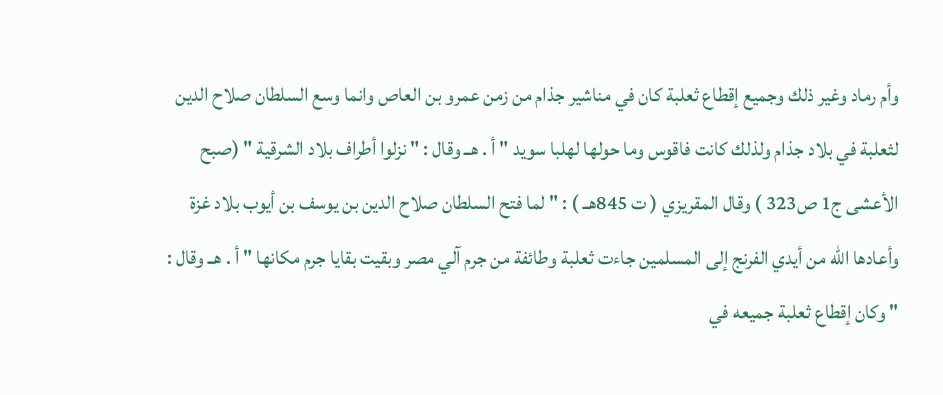وأم رماد وغير ذلك وجميع إقطاع ثعلبة كان في مناشير جذام من زمن عمرو بن العاص وانما وسع السلطان صلاح الدين لثعلبة في بلاد جذام ولذلك كانت فاقوس وما حولها لهلبا سويد " أ . هــ وقال : " نزلوا أطراف بلاد الشرقية " (صبح الأعشى ج1 ص323 ) وقال المقريزي ( ت 845هــ ) : " لما فتح السلطان صلاح الدين بن يوسف بن أيوب بلاد غزة وأعادها الله من أيدي الفرنج إلى المسلمين جاءت ثعلبة وطائفة من جرم آلي مصر وبقيت بقايا جرم مكانها " أ . هــ وقال : " وكان إقطاع ثعلبة جميعه في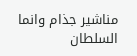مناشير جذام وانما السلطان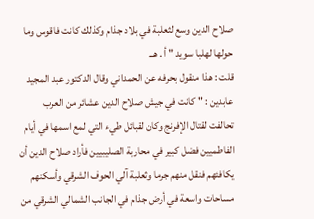صلاح الدين وسع لثعلبة في بلاد جذام وكذلك كانت فاقوس وما حولها لهلبا سويد " أ . هــ
قلت : هذا منقول بحرفه عن الحمداني وقال الدكتور عبد المجيد عابدين : " كانت في جيش صلاح الدين عشائر من العرب تحالفت لقتال الإفرنج وكان لقبائل طيء التي لمع اسمها في أيام الفاطميين فضل كبير في محاربة الصليبيين فأراد صلاح الدين أن يكافئهم فنقل منهم جرما وثعلبة آلي الحوف الشرقي وأسكنهم مساحات واسعة في أرض جذام في الجانب الشمالي الشرقي من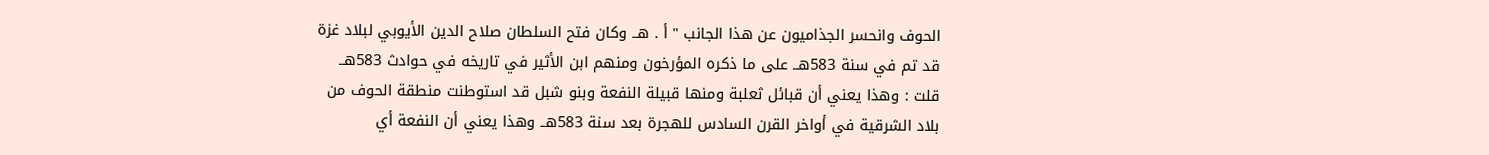الحوف وانحسر الجذاميون عن هذا الجانب " أ . هــ وكان فتح السلطان صلاح الدين الأيوبي لبلاد غزة قد تم في سنة 583هــ على ما ذكره المؤرخون ومنهم ابن الأثير في تاريخه في حوادث 583هــ
قلت : وهذا يعني أن قبائل ثعلبة ومنها قبيلة النفعة وبنو شبل قد استوطنت منطقة الحوف من بلاد الشرقية في أواخر القرن السادس للهجرة بعد سنة 583هــ وهذا يعني أن النفعة أي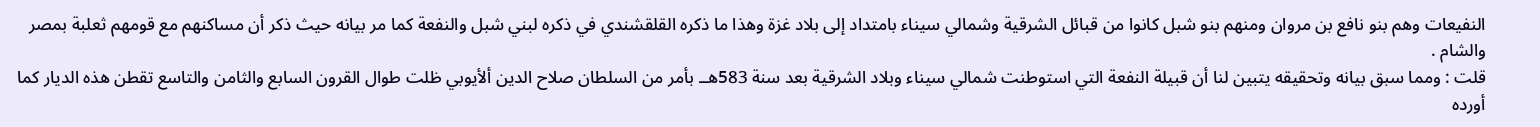النفيعات وهم بنو نافع بن مروان ومنهم بنو شبل كانوا من قبائل الشرقية وشمالي سيناء بامتداد إلى بلاد غزة وهذا ما ذكره القلقشندي في ذكره لبني شبل والنفعة كما مر بيانه حيث ذكر أن مساكنهم مع قومهم ثعلبة بمصر والشام .
قلت : ومما سبق بيانه وتحقيقه يتبين لنا أن قبيلة النفعة التي استوطنت شمالي سيناء وبلاد الشرقية بعد سنة 583هــ بأمر من السلطان صلاح الدين ألأيوبي ظلت طوال القرون السابع والثامن والتاسع تقطن هذه الديار كما أورده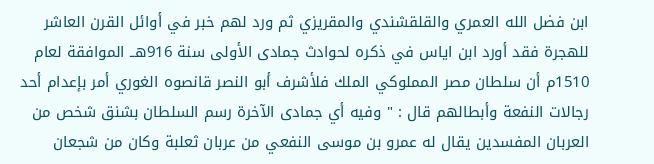ابن فضل الله العمري والقلقشندي والمقريزي ثم ورد لهم خبر في أوائل القرن العاشر للهجرة فقد أورد ابن اياس في ذكره لحوادث جمادى الأولى سنة 916هــ الموافقة لعام 1510م أن سلطان مصر المملوكي الملك فلأشرف أبو النصر قانصوه الغوري أمر بإعدام أحد رجالات النفعة وأبطالهم قال : " وفيه أي جمادى الآخرة رسم السلطان بشنق شخص من العربان المفسدين يقال له عمرو بن موسى النفعي من عربان ثعلبة وكان من شجعان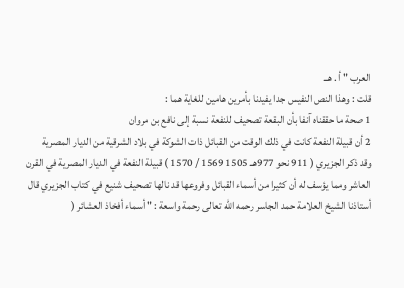العرب " أ . هــ
قلت : وهذا النص النفيس جدا يفيدنا بأمرين هامين للغاية هما :
1 صحة ما حققناه آنفا بأن البقعة تصحيف للنفعة نسبة إلى نافع بن مروان
2 أن قبيلة النفعة كانت في ذلك الوقت من القبائل ذات الشوكة في بلاد الشرقية من الديار المصرية
وقد ذكر الجزيري ( 911 نحو 977هــ 1505 1569 / 1570 ) قبيلة النفعة في الديار المصرية في القرن العاشر ومما يؤسف له أن كثيرا من أسماء القبائل وفروعها قد نالها تصحيف شنيع في كتاب الجزيري قال أستاذنا الشيخ العلامة حمد الجاسر رحمه الله تعالى رحمة واسعة : " أسماء أفخاذ العشائر (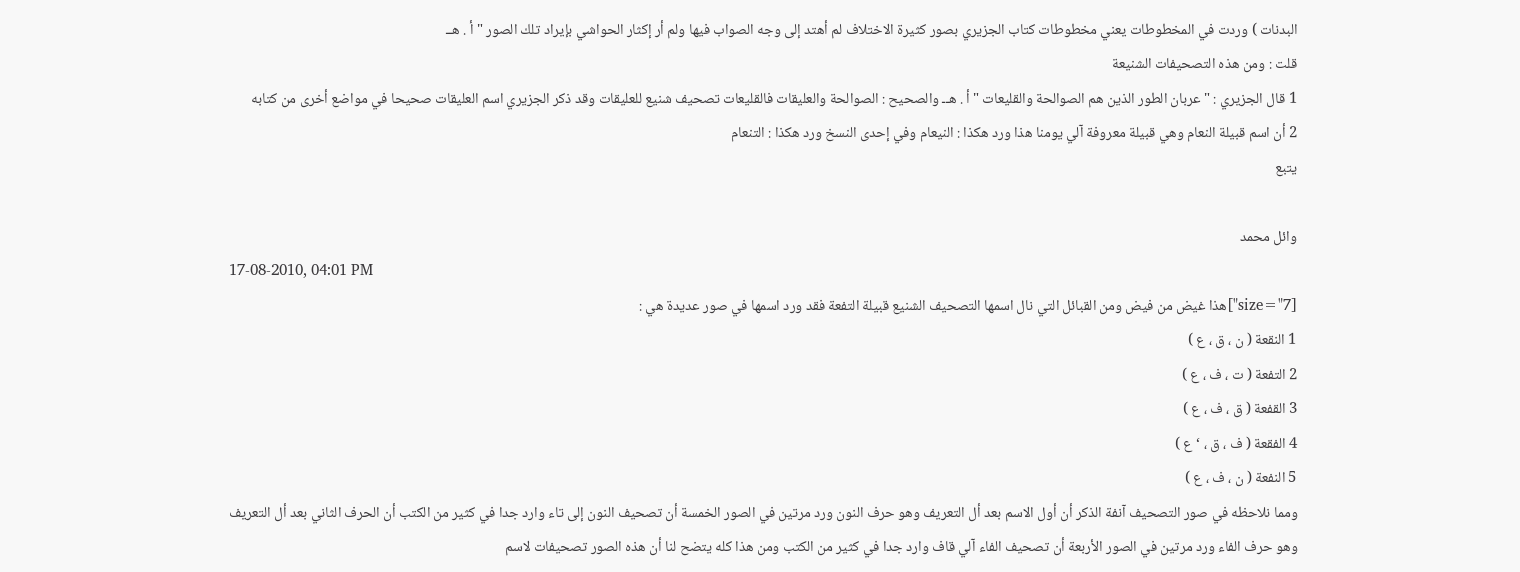البدنات ) وردت في المخطوطات يعني مخطوطات كتاب الجزيري بصور كثيرة الاختلاف لم أهتد إلى وجه الصواب فيها ولم أر إكثار الحواشي بإيراد تلك الصور " أ . هــ
قلت : ومن هذه التصحيفات الشنيعة
1 قال الجزيري : " عربان الطور الذين هم الصوالحة والقليعات " أ . هــ والصحيح : الصوالحة والعليقات فالقليعات تصحيف شنيع للعليقات وقد ذكر الجزيري اسم العليقات صحيحا في مواضع أخرى من كتابه
2 أن اسم قبيلة النعام وهي قبيلة معروفة آلي يومنا هذا ورد هكذا : النيعام وفي إحدى النسخ ورد هكذا : التنعام
يتبع

وائل محمد
17-08-2010, 04:01 PM
[size="7"]هذا غيض من فيض ومن القبائل التي نال اسمها التصحيف الشنيع قبيلة التفعة فقد ورد اسمها في صور عديدة هي :
1 النقعة ( ن ، ق ، ع )
2 التفعة ( ت ، ف ، ع )
3 القفعة ( ق ، ف ، ع )
4 الفقعة ( ف ، ق ، ‘ع )
5 النفعة ( ن ، ف ، ع )
ومما نلاحظه في صور التصحيف آنفة الذكر أن أول الاسم بعد أل التعريف وهو حرف النون ورد مرتين في الصور الخمسة أن تصحيف النون إلى تاء وارد جدا في كثير من الكتب أن الحرف الثاني بعد أل التعريف وهو حرف الفاء ورد مرتين في الصور الأربعة أن تصحيف الفاء آلي قاف وارد جدا في كثير من الكتب ومن هذا كله يتضح لنا أن هذه الصور تصحيفات لاسم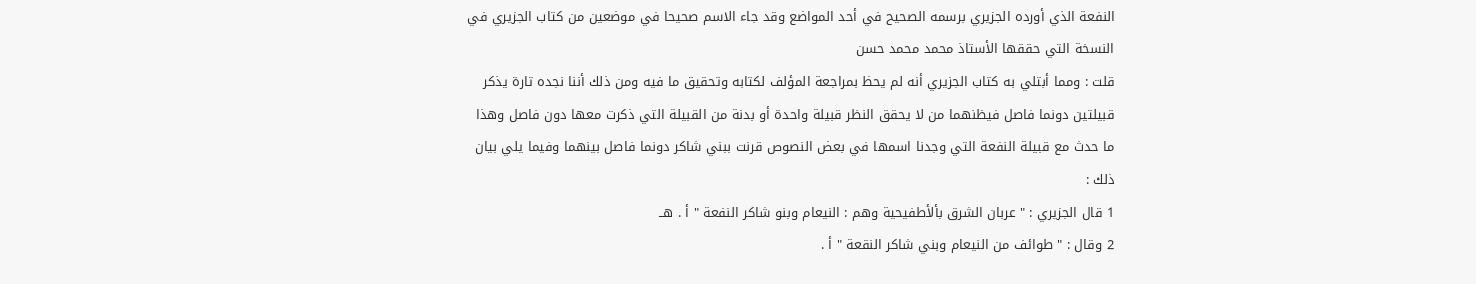النفعة الذي أورده الجزيري برسمه الصحيح في أحد المواضع وقد جاء الاسم صحيحا في موضعين من كتاب الجزيري في النسخة التي حققها الأستاذ محمد محمد حسن
قلت : ومما أبتلي به كتاب الجزيري أنه لم يحظ بمراجعة المؤلف لكتابه وتحقيق ما فيه ومن ذلك أننا نجده تارة يذكر قبيلتين دونما فاصل فيظنهما من لا يحقق النظر قبيلة واحدة أو بدنة من القبيلة التي ذكرت معها دون فاصل وهذا ما حدث مع قبيلة النفعة التي وجدنا اسمها في بعض النصوص قرنت ببني شاكر دونما فاصل بينهما وفيما يلي بيان ذلك :
1 قال الجزيري : " عربان الشرق بألأطفيحية وهم : النيعام وبنو شاكر النفعة " أ . هــ
2 وقال : " طوائف من النيعام وبني شاكر النقعة " أ .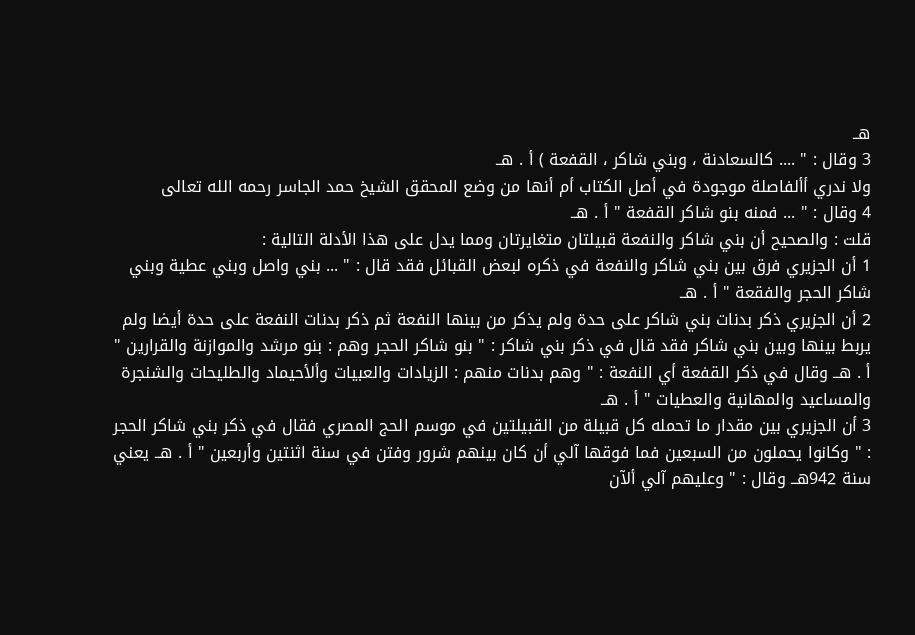هــ
3 وقال : " .... كالسعادنة ، وبني شاكر ، القفعة ) أ . هــ
ولا ندري أألفاصلة موجودة في أصل الكتاب أم أنها من وضع المحقق الشيخ حمد الجاسر رحمه الله تعالى
4 وقال : " ... فمنه بنو شاكر القفعة " أ . هــ
قلت : والصحيح أن بني شاكر والنفعة قبيلتان متغايرتان ومما يدل على هذا الأدلة التالية :
1 أن الجزيري فرق بين بني شاكر والنفعة في ذكره لبعض القبائل فقد قال : " ... بني واصل وبني عطية وبني شاكر الحجر والفقعة " أ . هــ
2 أن الجزيري ذكر بدنات بني شاكر على حدة ولم يذكر من بينها النفعة ثم ذكر بدنات النفعة على حدة أيضا ولم يربط بينها وبين بني شاكر فقد قال في ذكر بني شاكر : " بنو شاكر الحجر وهم : بنو مرشد والموازنة والقرارين " أ . هــ وقال في ذكر القفعة أي النفعة : " وهم بدنات منهم : الزيادات والعبيات وألأحيماد والطليحات والشنجرة والمساعيد والمهانية والعطيات " أ . هــ
3 أن الجزيري بين مقدار ما تحمله كل قبيلة من القبيلتين في موسم الحج المصري فقال في ذكر بني شاكر الحجر : " وكانوا يحملون من السبعين فما فوقها آلي أن كان بينهم شرور وفتن في سنة اثنتين وأربعين " أ . هــ يعني سنة 942هــ وقال : " وعليهم آلي ألآن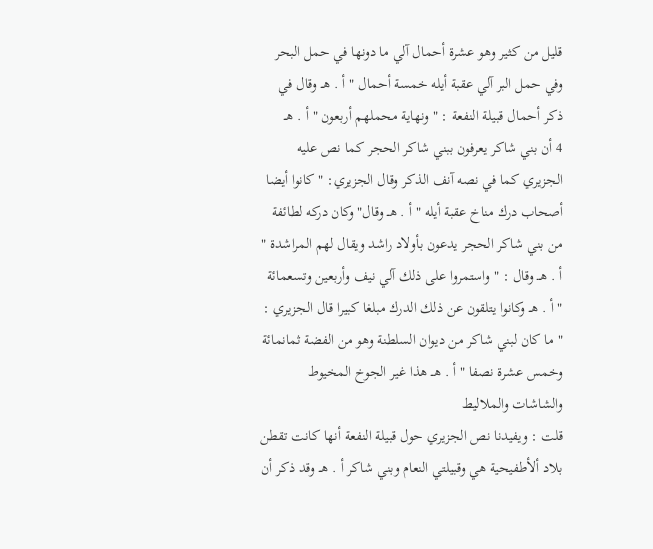قليل من كثير وهو عشرة أحمال آلي ما دونها في حمل البحر وفي حمل البر آلي عقبة أيله خمسة أحمال " أ . هــ وقال في ذكر أحمال قبيلة النفعة : " ونهاية محملهم أربعون " أ . هــ
4 أن بني شاكر يعرفون ببني شاكر الحجر كما نص عليه الجزيري كما في نصه آنف الذكر وقال الجزيري: " كانوا أيضا أصحاب درك مناخ عقبة أيله " أ . هــ وقال" وكان دركه لطائفة من بني شاكر الحجر يدعون بأولاد راشد ويقال لهم المراشدة " أ . هــ وقال : " واستمروا على ذلك آلي نيف وأربعين وتسعمائة " أ . هــ وكانوا يتلقون عن ذلك الدرك مبلغا كبيرا قال الجزيري : " ما كان لبني شاكر من ديوان السلطنة وهو من الفضة ثمانمائة وخمس عشرة نصفا " أ . هــ هذا غير الجوخ المخيوط والشاشات والملاليط
قلت : ويفيدنا نص الجزيري حول قبيلة النفعة أنها كانت تقطن بلاد ألأطفيحية هي وقبيلتي النعام وبني شاكر أ . هــ وقد ذكر أن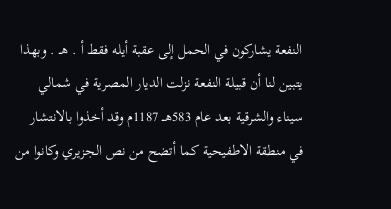النفعة يشاركون في الحمل إلى عقبة أيله فقط أ . هــ . وبهذا يتبين لنا أن قبيلة النفعة نزلت الديار المصرية في شمالي سيناء والشرقية بعد عام 583هــ 1187م وقد أخذوا بالانتشار في منطقة الاطفيحية كما أتضح من نص الجزيري وكانوا من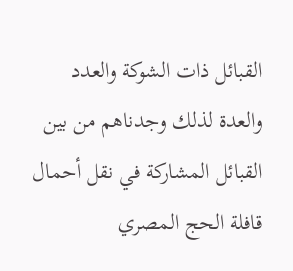القبائل ذات الشوكة والعدد والعدة لذلك وجدناهم من بين القبائل المشاركة في نقل أحمال قافلة الحج المصري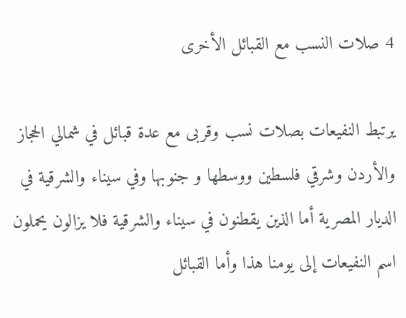4 صلات النسب مع القبائل الأخرى

يرتبط النفيعات بصلات نسب وقربى مع عدة قبائل في شمالي الحجاز والأردن وشرقي فلسطين ووسطها و جنوبها وفي سيناء والشرقية في الديار المصرية أما الذين يقطنون في سيناء والشرقية فلا يزالون يحملون اسم النفيعات إلى يومنا هذا وأما القبائل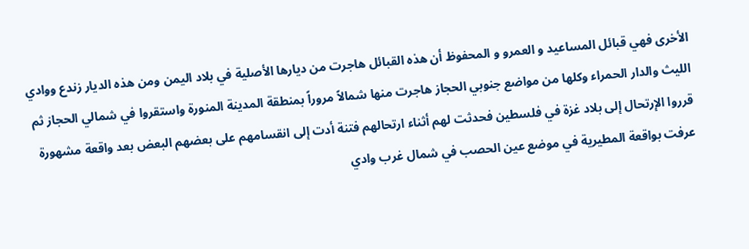الأخرى فهي قبائل المساعيد و العمرو و المحفوظ أن هذه القبائل هاجرت من ديارها الأصلية في بلاد اليمن ومن هذه الديار زندع ووادي الليث والدار الحمراء وكلها من مواضع جنوبي الحجاز هاجرت منها شمالاً مروراً بمنطقة المدينة المنورة واستقروا في شمالي الحجاز ثم قرروا الإرتحال إلى بلاد غزة في فلسطين فحدثت لهم أثناء ارتحالهم فتنة أدت إلى انقسامهم على بعضهم البعض بعد واقعة مشهورة عرفت بواقعة المطيرية في موضع عين الحصب في شمال غرب وادي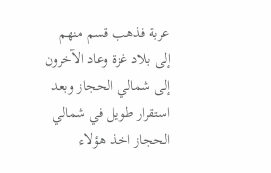عربة فذهب قسم منهم إلى بلاد غزة وعاد الآخرون إلى شمالي الحجاز وبعد استقرار طويل في شمالي الحجاز اخذ هؤلاء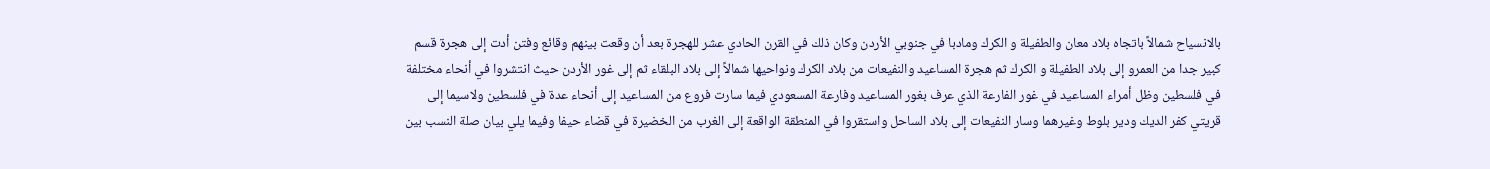بالانسياح شمالاً باتجاه بلاد معان والطفيلة و الكرك ومادبا في جنوبي الأردن وكان ذلك في القرن الحادي عشر للهجرة بعد أن وقعت بينهم وقائع وفتن أدت إلى هجرة قسم كبير جدا من العمرو إلى بلاد الطفيلة و الكرك ثم هجرة المساعيد والنفيعات من بلاد الكرك ونواحيها شمالاً إلى بلاد البلقاء ثم إلى غور الأردن حيث انتشروا في أنحاء مختلفة في فلسطين وظل أمراء المساعيد في غور الفارعة الذي عرف بغور المساعيد وفارعة المسعودي فيما سارت فروع من المساعيد إلى أنحاء عدة في فلسطين ولاسيما إلى قريتي كفر الديك ودير بلوط وغيرهما وسار النفيعات إلى بلاد الساحل واستقروا في المنطقة الواقعة إلى الغرب من الخضيرة في قضاء حيفا وفيما يلي بيان صلة النسب بين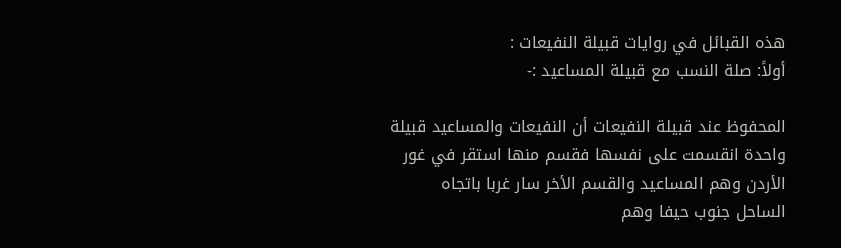هذه القبائل في روايات قبيلة النفيعات :
أولاً: صلة النسب مع قبيلة المساعيد :-

المحفوظ عند قبيلة النفيعات أن النفيعات والمساعيد قبيلة واحدة انقسمت على نفسها فقسم منها استقر في غور الأردن وهم المساعيد والقسم الأخر سار غربا باتجاه الساحل جنوب حيفا وهم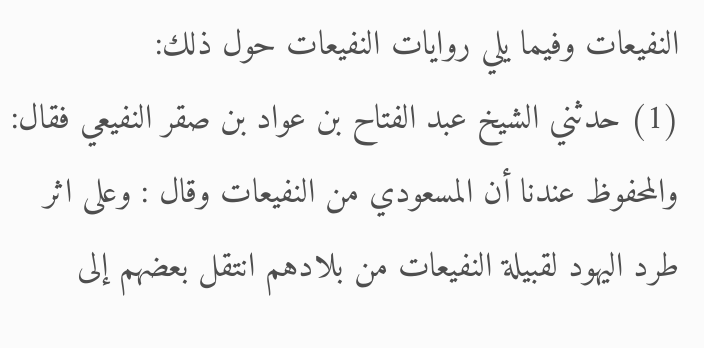النفيعات وفيما يلي روايات النفيعات حول ذلك:
(1) حدثني الشيخ عبد الفتاح بن عواد بن صقر النفيعي فقال: والمحفوظ عندنا أن المسعودي من النفيعات وقال : وعلى اثر طرد اليهود لقبيلة النفيعات من بلادهم انتقل بعضهم إلى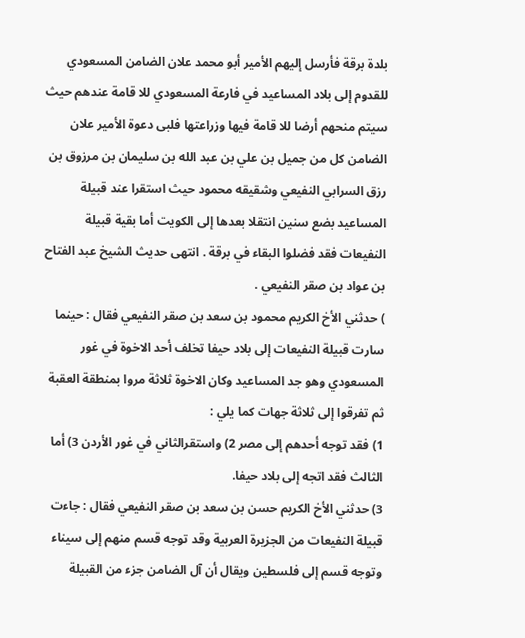بلدة برقة فأرسل إليهم الأمير أبو محمد علان الضامن المسعودي للقدوم إلى بلاد المساعيد في فارعة المسعودي للا قامة عندهم حيث سيتم منحهم أرضا للا قامة فيها وزراعتها فلبى دعوة الأمير علان الضامن كل من جميل بن علي بن عبد الله بن سليمان بن مرزوق بن رزق السرابي النفيعي وشقيقه محمود حيث استقرا عند قبيلة المساعيد بضع سنين انتقلا بعدها إلى الكويت أما بقية قبيلة النفيعات فقد فضلوا البقاء في برقة . انتهى حديث الشيخ عبد الفتاح بن عواد بن صقر النفيعي .
) حدثني الأخ الكريم محمود بن سعد بن صقر النفيعي فقال : حينما سارت قبيلة النفيعات إلى بلاد حيفا تخلف أحد الاخوة في غور المسعودي وهو جد المساعيد وكان الاخوة ثلاثة مروا بمنطقة العقبة ثم تفرقوا إلى ثلاثة جهات كما يلي :
1) فقد توجه أحدهم إلى مصر 2) واستقرالثاني في غور الأردن 3) أما الثالث فقد اتجه إلى بلاد حيفا.
3) حدثني الأخ الكريم حسن بن سعد بن صقر النفيعي فقال : جاءت قبيلة النفيعات من الجزيرة العربية وقد توجه قسم منهم إلى سيناء وتوجه قسم إلى فلسطين ويقال أن آل الضامن جزء من القبيلة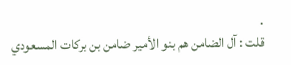.
قلت : آل الضامن هم بنو الأمير ضامن بن بركات المسعودي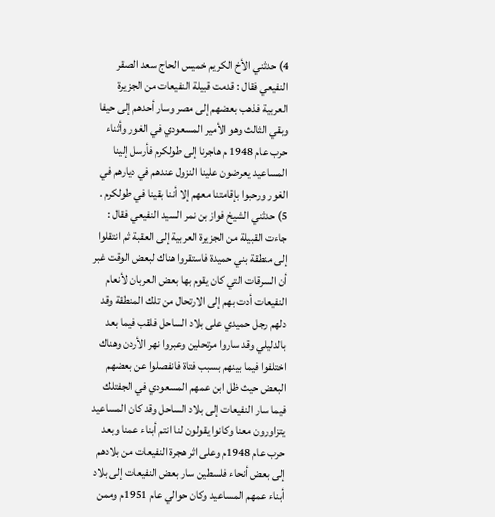4) حدثني الأخ الكريم خميس الحاج سعد الصقر النفيعي فقال : قدمت قبيلة النفيعات من الجزيرة العربية فذهب بعضهم إلى مصر وسار أحدهم إلى حيفا وبقي الثالث وهو الأمير المسعودي في الغور وأثناء حرب عام 1948 م هاجرنا إلى طولكرم فأرسل إلينا المساعيد يعرضون علينا النزول عندهم في ديارهم في الغور ورحبوا بإقامتنا معهم إلا أننا بقينا في طولكرم .
5) حدثني الشيخ فواز بن نمر السيد النفيعي فقال : جاءت القبيلة من الجزيرة العربية إلى العقبة ثم انتقلوا إلى منطقة بني حميدة فاستقروا هناك لبعض الوقت غبر أن السرقات التي كان يقوم بها بعض العربان لأنعام النفيعات أدت بهم إلى الارتحال من تلك المنطقة وقد دلهم رجل حميدي على بلاد الساحل فلقب فيما بعد بالدليلي وقد ساروا مرتحلين وعبروا نهر الأردن وهناك اختلفوا فيما بينهم بسبب فتاة فانفصلوا عن بعضهم البعض حيث ظل ابن عمهم المسعودي في الجفتلك فيما سار النفيعات إلى بلاد الساحل وقد كان المساعيد يتزاورون معنا وكانوا يقولون لنا انتم أبناء عمنا وبعد حرب عام 1948م وعلى اثر هجرة النفيعات من بلادهم إلى بعض أنحاء فلسطين سار بعض النفيعات إلى بلاد أبناء عمهم المساعيد وكان حوالي عام 1951م وممن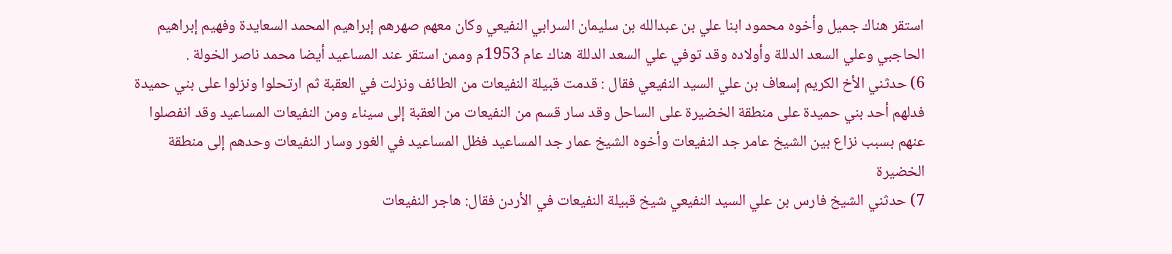استقر هناك جميل وأخوه محمود ابنا علي بن عبدالله بن سليمان السرابي النفيعي وكان معهم صهرهم إبراهيم المحمد السعايدة وفهيم إبراهيم الحاجبي وعلي السعد الدللة وأولاده وقد توفي علي السعد الدللة هناك عام 1953م وممن استقر عند المساعيد أيضا محمد ناصر الخولة .
6) حدثني الأخ الكريم إسعاف بن علي السيد النفيعي فقال : قدمت قبيلة النفيعات من الطائف ونزلت في العقبة ثم ارتحلوا ونزلوا على بني حميدة فدلهم أحد بني حميدة على منطقة الخضيرة على الساحل وقد سار قسم من النفيعات من العقبة إلى سيناء ومن النفيعات المساعيد وقد انفصلوا عنهم بسبب نزاع بين الشيخ عامر جد النفيعات وأخوه الشيخ عمار جد المساعيد فظل المساعيد في الغور وسار النفيعات وحدهم إلى منطقة الخضيرة
7) حدثني الشيخ فارس بن علي السيد النفيعي شيخ قبيلة النفيعات في الأردن فقال: هاجر النفيعات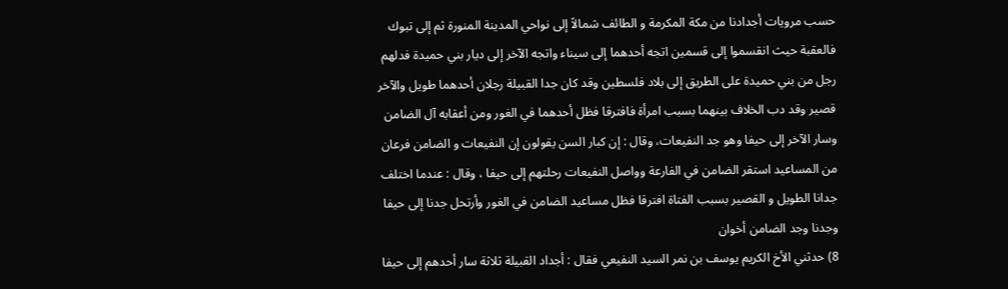حسب مرويات أجدادنا من مكة المكرمة و الطائف شمالاً إلى نواحي المدينة المنورة ثم إلى تبوك فالعقبة حيث انقسموا إلى قسمين اتجه أحدهما إلى سيناء واتجه الآخر إلى ديار بني حميدة فدلهم رجل من بني حميدة على الطريق إلى بلاد فلسطين وقد كان جدا القبيلة رجلان أحدهما طويل والآخر قصير وقد دب الخلاف بينهما بسبب امرأة فافترقا فظل أحدهما في الغور ومن أعقابه آل الضامن وسار الآخر إلى حيفا وهو جد النفيعات، وقال : إن كبار السن يقولون إن النفيعات و الضامن فرعان من المساعيد استقر الضامن في الفارعة وواصل النفيعات رحلتهم إلى حيفا ، وقال : عندما اختلف جدانا الطويل و القصير بسبب الفتاة افترقا فظل مساعيد الضامن في الغور وأرتحل جدنا إلى حيفا وجدنا وجد الضامن أخوان
8) حدثني الأخ الكريم يوسف بن نمر السيد النفيعي فقال : أجداد القبيلة ثلاثة سار أحدهم إلى حيفا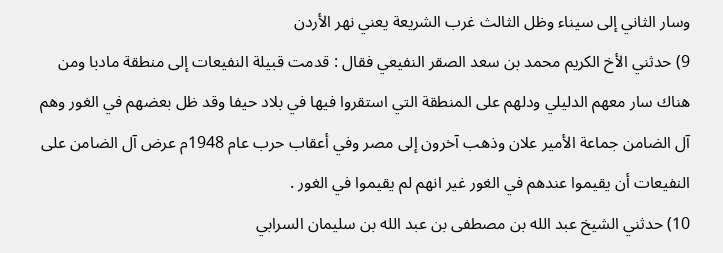وسار الثاني إلى سيناء وظل الثالث غرب الشريعة يعني نهر الأردن
9) حدثني الأخ الكريم محمد بن سعد الصقر النفيعي فقال : قدمت قبيلة النفيعات إلى منطقة مادبا ومن هناك سار معهم الدليلي ودلهم على المنطقة التي استقروا فيها في بلاد حيفا وقد ظل بعضهم في الغور وهم آل الضامن جماعة الأمير علان وذهب آخرون إلى مصر وفي أعقاب حرب عام 1948م عرض آل الضامن على النفيعات أن يقيموا عندهم في الغور غير انهم لم يقيموا في الغور .
10) حدثني الشيخ عبد الله بن مصطفى بن عبد الله بن سليمان السرابي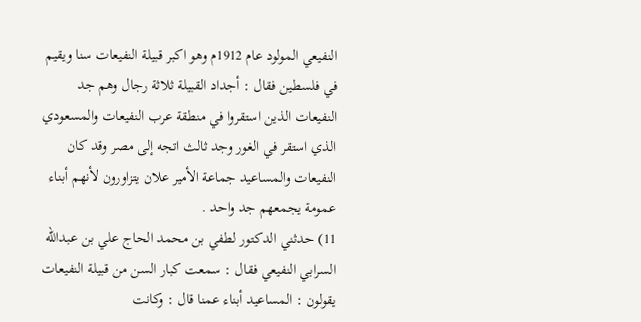النفيعي المولود عام 1912م وهو اكبر قبيلة النفيعات سنا ويقيم في فلسطين فقال : أجداد القبيلة ثلاثة رجال وهم جد النفيعات الذين استقروا في منطقة عرب النفيعات والمسعودي الذي استقر في الغور وجد ثالث اتجه إلى مصر وقد كان النفيعات والمساعيد جماعة الأمير علان يتزاورون لأنهم أبناء عمومة يجمعهم جد واحد .
11) حدثني الدكتور لطفي بن محمد الحاج علي بن عبدالله السرابي النفيعي فقال : سمعت كبار السن من قبيلة النفيعات يقولون : المساعيد أبناء عمنا قال : وكانت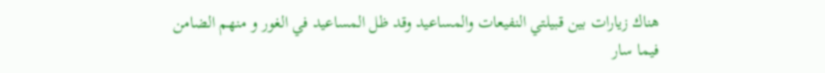هناك زيارات بين قبيلتي النفيعات والمساعيد وقد ظل المساعيد في الغور و منهم الضامن فيما سار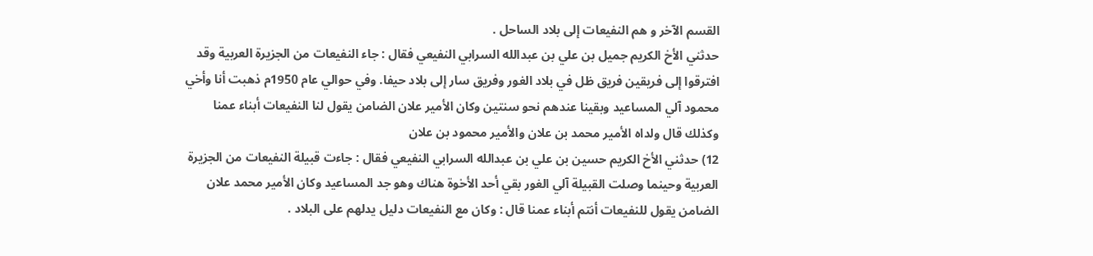القسم الآخر و هم النفيعات إلى بلاد الساحل .
حدثني الأخ الكريم جميل بن علي بن عبدالله السرابي النفيعي فقال : جاء النفيعات من الجزيرة العربية وقد افترقوا إلى فريقين فريق ظل في بلاد الغور وفريق سار إلى بلاد حيفا. وفي حوالي عام 1950م ذهبت أنا وأخي محمود آلي المساعيد وبقينا عندهم نحو سنتين وكان الأمير علان الضامن يقول لنا النفيعات أبناء عمنا وكذلك قال ولداه الأمير محمد بن علان والأمير محمود بن علان
12) حدثني الأخ الكريم حسين بن علي بن عبدالله السرابي النفيعي فقال : جاءت قبيلة النفيعات من الجزيرة العربية وحينما وصلت القبيلة آلي الغور بقي أحد الأخوة هناك وهو جد المساعيد وكان الأمير محمد علان الضامن يقول للنفيعات أنتم أبناء عمنا قال : وكان مع النفيعات دليل يدلهم على البلاد .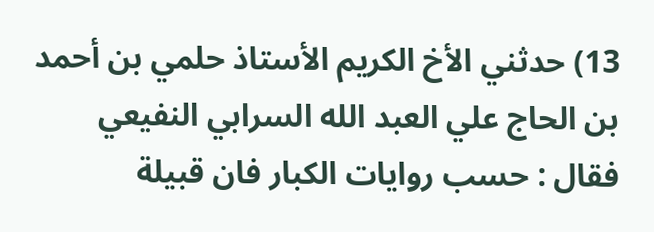13) حدثني الأخ الكريم الأستاذ حلمي بن أحمد بن الحاج علي العبد الله السرابي النفيعي فقال : حسب روايات الكبار فان قبيلة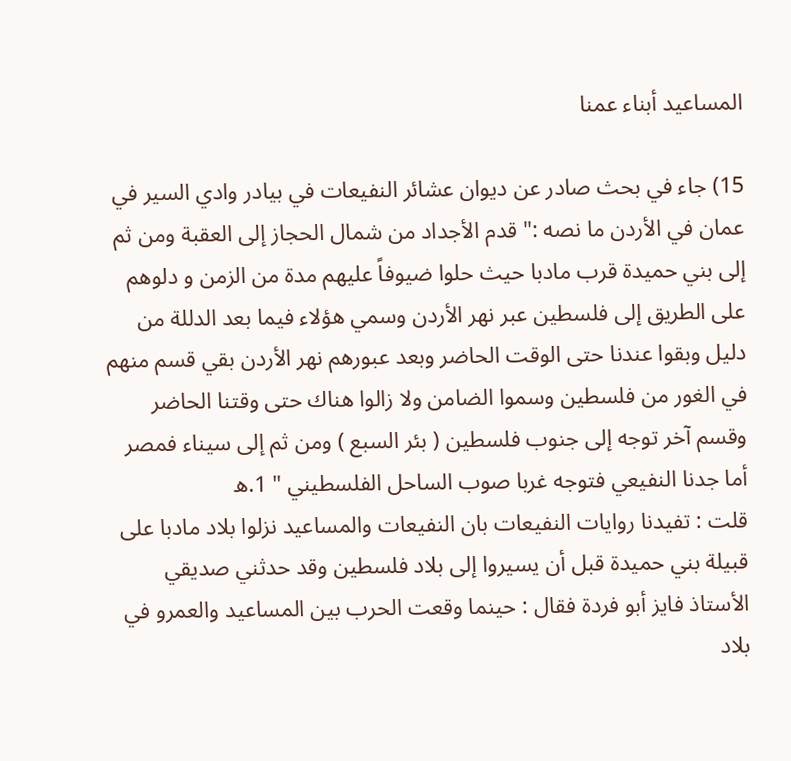المساعيد أبناء عمنا

15) جاء في بحث صادر عن ديوان عشائر النفيعات في بيادر وادي السير في عمان في الأردن ما نصه :" قدم الأجداد من شمال الحجاز إلى العقبة ومن ثم إلى بني حميدة قرب مادبا حيث حلوا ضيوفاً عليهم مدة من الزمن و دلوهم على الطريق إلى فلسطين عبر نهر الأردن وسمي هؤلاء فيما بعد الدللة من دليل وبقوا عندنا حتى الوقت الحاضر وبعد عبورهم نهر الأردن بقي قسم منهم في الغور من فلسطين وسموا الضامن ولا زالوا هناك حتى وقتنا الحاضر وقسم آخر توجه إلى جنوب فلسطين ( بئر السبع ) ومن ثم إلى سيناء فمصر أما جدنا النفيعي فتوجه غربا صوب الساحل الفلسطيني " 1.ه
قلت : تفيدنا روايات النفيعات بان النفيعات والمساعيد نزلوا بلاد مادبا على قبيلة بني حميدة قبل أن يسيروا إلى بلاد فلسطين وقد حدثني صديقي الأستاذ فايز أبو فردة فقال : حينما وقعت الحرب بين المساعيد والعمرو في بلاد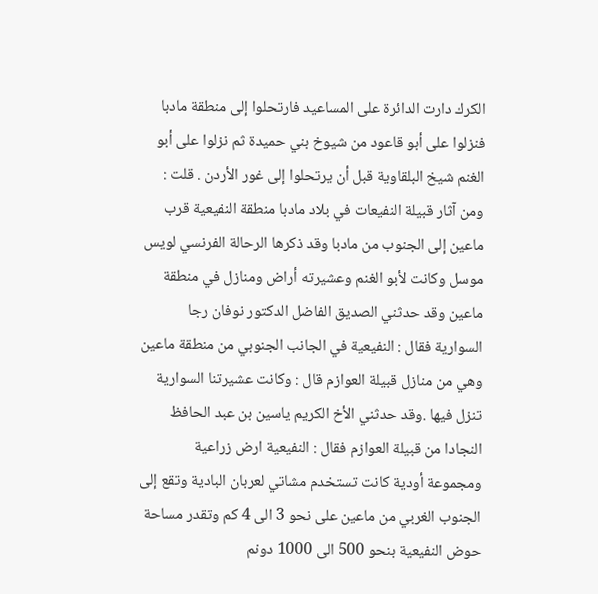الكرك دارت الدائرة على المساعيد فارتحلوا إلى منطقة مادبا فنزلوا على أبو قاعود من شيوخ بني حميدة ثم نزلوا على أبو الغنم شيخ البلقاوية قبل أن يرتحلوا إلى غور الأردن . قلت : ومن آثار قبيلة النفيعات في بلاد مادبا منطقة النفيعية قرب ماعين إلى الجنوب من مادبا وقد ذكرها الرحالة الفرنسي لويس موسل وكانت لأبو الغنم وعشيرته أراض ومنازل في منطقة ماعين وقد حدثني الصديق الفاضل الدكتور نوفان رجا السوارية فقال : النفيعية في الجانب الجنوبي من منطقة ماعين وهي من منازل قبيلة العوازم قال : وكانت عشيرتنا السوارية تنزل فيها .وقد حدثني الأخ الكريم ياسين بن عبد الحافظ النجادا من قبيلة العوازم فقال : النفيعية ارض زراعية ومجموعة أودية كانت تستخدم مشاتي لعربان البادية وتقع إلى الجنوب الغربي من ماعين على نحو 3 الى 4 كم وتقدر مساحة حوض النفيعية بنحو 500 الى 1000 دونم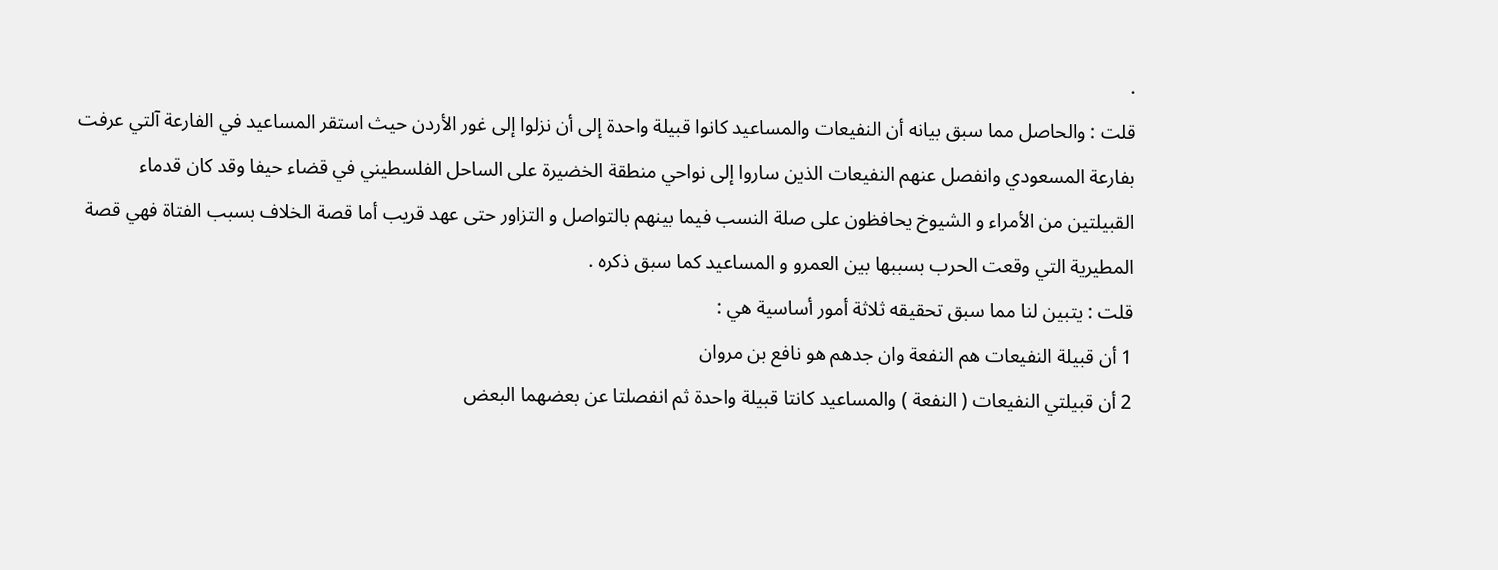.
قلت : والحاصل مما سبق بيانه أن النفيعات والمساعيد كانوا قبيلة واحدة إلى أن نزلوا إلى غور الأردن حيث استقر المساعيد في الفارعة آلتي عرفت بفارعة المسعودي وانفصل عنهم النفيعات الذين ساروا إلى نواحي منطقة الخضيرة على الساحل الفلسطيني في قضاء حيفا وقد كان قدماء القبيلتين من الأمراء و الشيوخ يحافظون على صلة النسب فيما بينهم بالتواصل و التزاور حتى عهد قريب أما قصة الخلاف بسبب الفتاة فهي قصة المطيرية التي وقعت الحرب بسببها بين العمرو و المساعيد كما سبق ذكره .
قلت : يتبين لنا مما سبق تحقيقه ثلاثة أمور أساسية هي :
1 أن قبيلة النفيعات هم النفعة وان جدهم هو نافع بن مروان
2 أن قبيلتي النفيعات ( النفعة ) والمساعيد كانتا قبيلة واحدة ثم انفصلتا عن بعضهما البعض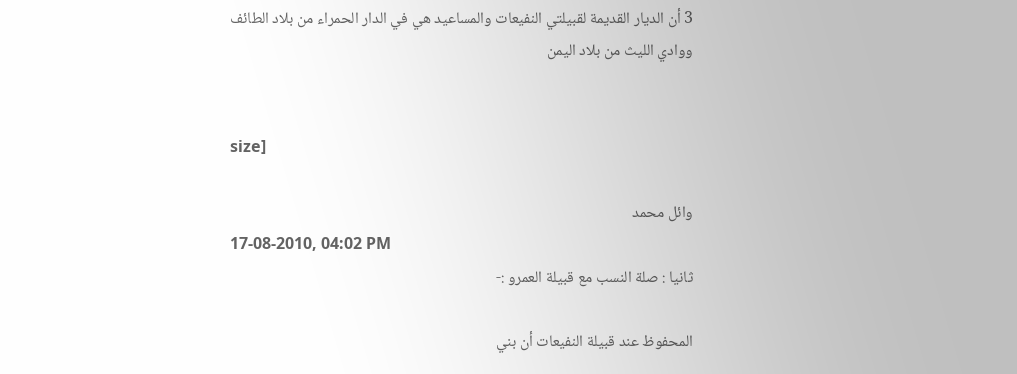3 أن الديار القديمة لقبيلتي النفيعات والمساعيد هي في الدار الحمراء من بلاد الطائف ووادي الليث من بلاد اليمن


size]

وائل محمد
17-08-2010, 04:02 PM
ثانيا : صلة النسب مع قبيلة العمرو :-

المحفوظ عند قبيلة النفيعات أن بني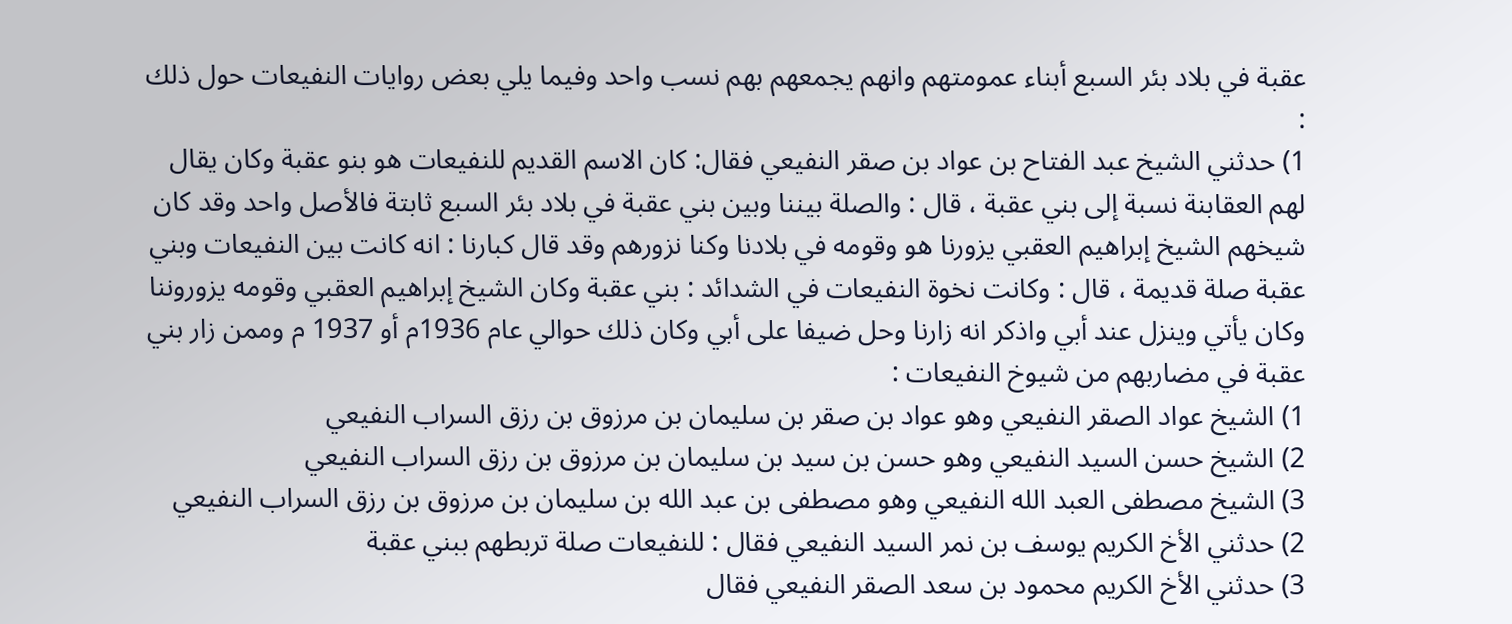عقبة في بلاد بئر السبع أبناء عمومتهم وانهم يجمعهم بهم نسب واحد وفيما يلي بعض روايات النفيعات حول ذلك :
1) حدثني الشيخ عبد الفتاح بن عواد بن صقر النفيعي فقال: كان الاسم القديم للنفيعات هو بنو عقبة وكان يقال لهم العقابنة نسبة إلى بني عقبة ، قال : والصلة بيننا وبين بني عقبة في بلاد بئر السبع ثابتة فالأصل واحد وقد كان شيخهم الشيخ إبراهيم العقبي يزورنا هو وقومه في بلادنا وكنا نزورهم وقد قال كبارنا : انه كانت بين النفيعات وبني عقبة صلة قديمة ، قال : وكانت نخوة النفيعات في الشدائد : بني عقبة وكان الشيخ إبراهيم العقبي وقومه يزوروننا وكان يأتي وينزل عند أبي واذكر انه زارنا وحل ضيفا على أبي وكان ذلك حوالي عام 1936م أو 1937 م وممن زار بني عقبة في مضاربهم من شيوخ النفيعات :
1) الشيخ عواد الصقر النفيعي وهو عواد بن صقر بن سليمان بن مرزوق بن رزق السراب النفيعي
2) الشيخ حسن السيد النفيعي وهو حسن بن سيد بن سليمان بن مرزوق بن رزق السراب النفيعي
3) الشيخ مصطفى العبد الله النفيعي وهو مصطفى بن عبد الله بن سليمان بن مرزوق بن رزق السراب النفيعي
2) حدثني الأخ الكريم يوسف بن نمر السيد النفيعي فقال : للنفيعات صلة تربطهم ببني عقبة
3) حدثني الأخ الكريم محمود بن سعد الصقر النفيعي فقال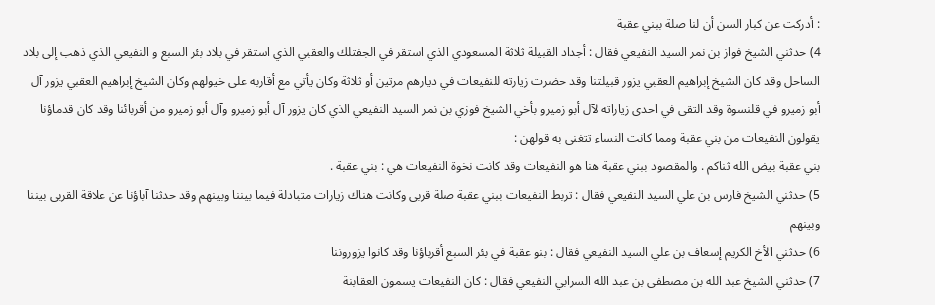: أدركت عن كبار السن أن لنا صلة ببني عقبة
4) حدثني الشيخ فواز بن نمر السيد النفيعي فقال : أجداد القبيلة ثلاثة المسعودي الذي استقر في الجفتلك والعقبي الذي استقر في بلاد بئر السبع و النفيعي الذي ذهب إلى بلاد الساحل وقد كان الشيخ إبراهيم العقبي يزور قبيلتنا وقد حضرت زيارته للنفيعات في ديارهم مرتين أو ثلاثة وكان يأتي مع أقاربه على خيولهم وكان الشيخ إبراهيم العقبي يزور آل أبو زميرو في قلنسوة وقد التقى في احدى زياراته لآل أبو زميرو بأخي الشيخ فوزي بن نمر السيد النفيعي الذي كان يزور آل أبو زميرو وآل أبو زميرو من أقربائنا وقد كان قدماؤنا يقولون النفيعات من بني عقبة ومما كانت النساء تتغنى به قولهن :
بني عقبة بيض الله ثناكم . والمقصود ببني عقبة هنا هو النفيعات وقد كانت نخوة النفيعات هي : بني عقبة .
5) حدثني الشيخ فارس بن علي السيد النفيعي فقال : تربط النفيعات ببني عقبة صلة قربى وكانت هناك زيارات متبادلة فيما بيننا وبينهم وقد حدثنا آباؤنا عن علاقة القربى بيننا وبينهم
6) حدثني الأخ الكريم إسعاف بن علي السيد النفيعي فقال : بنو عقبة في بئر السبع أقرباؤنا وقد كانوا يزوروننا
7) حدثني الشيخ عبد الله بن مصطفى بن عبد الله السرابي النفيعي فقال : كان النفيعات يسمون العقابنة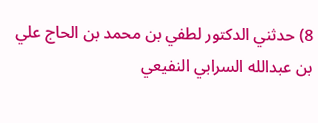8) حدثني الدكتور لطفي بن محمد بن الحاج علي بن عبدالله السرابي النفيعي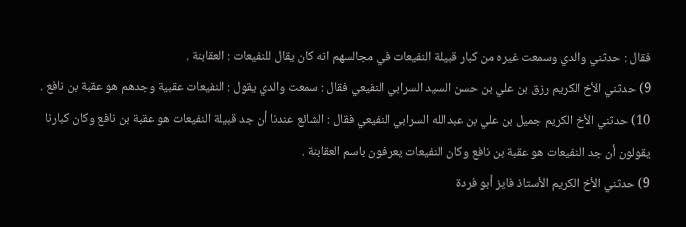فقال : حدثني والدي وسمعت غيره من كبار قبيلة النفيعات في مجالسهم انه كان يقال للنفيعات : العقابنة .
9) حدثني الأخ الكريم رزق بن علي بن حسن السيد السرابي النفيعي فقال : سمعت والدي يقول : النفيعات عقبية وجدهم هو عقبة بن نافع .
10) حدثني الأخ الكريم جميل بن علي بن عبدالله السرابي النفيعي فقال : الشائع عندنا أن جد قبيلة النفيعات هو عقبة بن نافع وكان كبارنا يقولون أن جد النفيعات هو عقبة بن نافع وكان النفيعات يعرفون باسم العقابنة .
9) حدثني الأخ الكريم الأستاذ فايز أبو فردة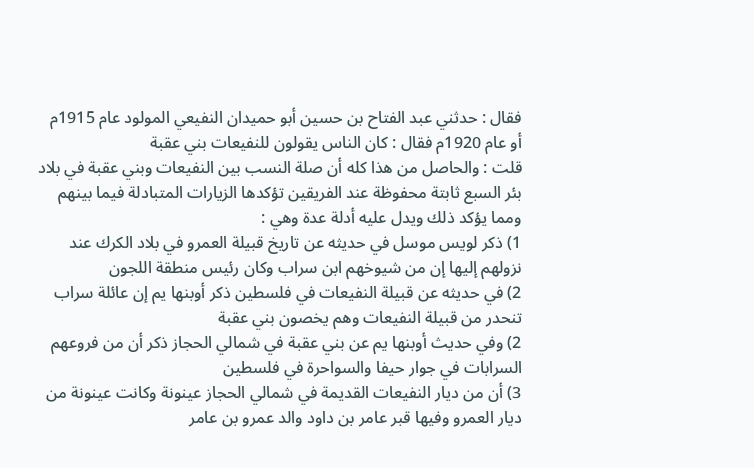فقال : حدثني عبد الفتاح بن حسين أبو حميدان النفيعي المولود عام 1915م أو عام 1920م فقال : كان الناس يقولون للنفيعات بني عقبة
قلت : والحاصل من هذا كله أن صلة النسب بين النفيعات وبني عقبة في بلاد بئر السبع ثابتة محفوظة عند الفريقين تؤكدها الزيارات المتبادلة فيما بينهم ومما يؤكد ذلك ويدل عليه أدلة عدة وهي :
1) ذكر لويس موسل في حديثه عن تاريخ قبيلة العمرو في بلاد الكرك عند نزولهم إليها إن من شيوخهم ابن سراب وكان رئيس منطقة اللجون
2) في حديثه عن قبيلة النفيعات في فلسطين ذكر أوبنها يم إن عائلة سراب تنحدر من قبيلة النفيعات وهم يخصون بني عقبة
2) وفي حديث أوبنها يم عن بني عقبة في شمالي الحجاز ذكر أن من فروعهم السرابات في جوار حيفا والسواحرة في فلسطين
3) أن من ديار النفيعات القديمة في شمالي الحجاز عينونة وكانت عينونة من ديار العمرو وفيها قبر عامر بن داود والد عمرو بن عامر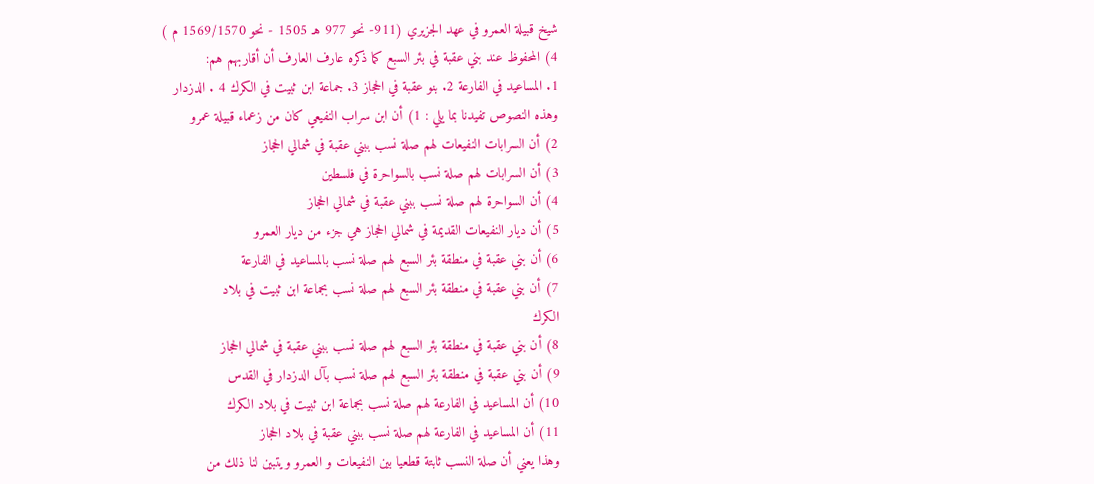شيخ قبيلة العمرو في عهد الجزيري (911- نحو 977 هـ 1505 - نحو 1569/1570 م )
4) المحفوظ عند بني عقبة في بئر السبع كما ذكره عارف العارف أن أقاربهم هم:
1. المساعيد في الفارعة 2. بنو عقبة في الحجاز 3. جماعة ابن ثبيت في الكرك 4 . الدزدار
وهذه النصوص تفيدنا بما يلي : 1) أن ابن سراب النفيعي كان من زعماء قبيلة عمرو
2) أن السرابات النفيعات لهم صلة نسب ببني عقبة في شمالي الحجاز
3) أن السرابات لهم صلة نسب بالسواحرة في فلسطين
4) أن السواحرة لهم صلة نسب ببني عقبة في شمالي الحجاز
5) أن ديار النفيعات القديمة في شمالي الحجاز هي جزء من ديار العمرو
6) أن بني عقبة في منطقة بئر السبع لهم صلة نسب بالمساعيد في الفارعة
7) أن بني عقبة في منطقة بئر السبع لهم صلة نسب بجماعة ابن ثبيت في بلاد
الكرك
8) أن بني عقبة في منطقة بئر السبع لهم صلة نسب ببني عقبة في شمالي الحجاز
9) أن بني عقبة في منطقة بئر السبع لهم صلة نسب بآل الدزدار في القدس
10) أن المساعيد في الفارعة لهم صلة نسب بجماعة ابن ثبيت في بلاد الكرك
11) أن المساعيد في الفارعة لهم صلة نسب ببني عقبة في بلاد الحجاز
وهذا يعني أن صلة النسب ثابتة قطعيا بين النفيعات و العمرو ويتبين لنا ذلك من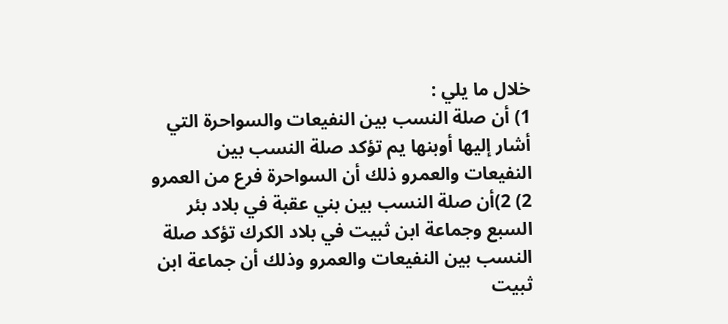خلال ما يلي :
1) أن صلة النسب بين النفيعات والسواحرة التي أشار إليها أوبنها يم تؤكد صلة النسب بين النفيعات والعمرو ذلك أن السواحرة فرع من العمرو
2) 2)أن صلة النسب بين بني عقبة في بلاد بئر السبع وجماعة ابن ثبيت في بلاد الكرك تؤكد صلة النسب بين النفيعات والعمرو وذلك أن جماعة ابن ثبيت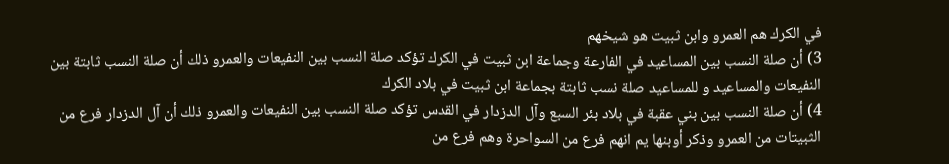في الكرك هم العمرو وابن ثبيت هو شيخهم
3) أن صلة النسب بين المساعيد في الفارعة وجماعة ابن ثبيت في الكرك تؤكد صلة النسب بين النفيعات والعمرو ذلك أن صلة النسب ثابتة بين النفيعات والمساعيد و للمساعيد صلة نسب ثابتة بجماعة ابن ثبيت في بلاد الكرك
4) أن صلة النسب بين بني عقبة في بلاد بئر السبع وآل الدزدار في القدس تؤكد صلة النسب بين النفيعات والعمرو ذلك أن آل الدزدار فرع من الثبيتات من العمرو وذكر أوبنها يم انهم فرع من السواحرة وهم فرع من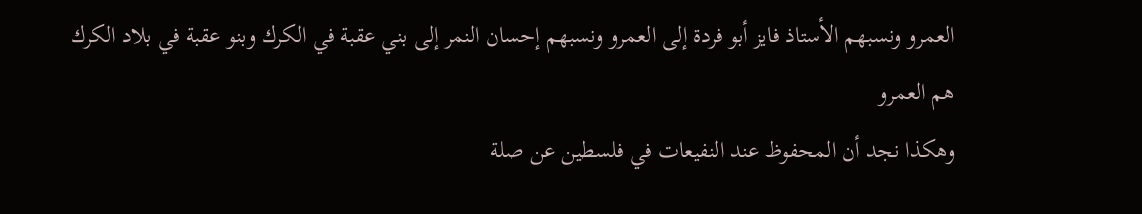العمرو ونسبهم الأستاذ فايز أبو فردة إلى العمرو ونسبهم إحسان النمر إلى بني عقبة في الكرك وبنو عقبة في بلاد الكرك هم العمرو
وهكذا نجد أن المحفوظ عند النفيعات في فلسطين عن صلة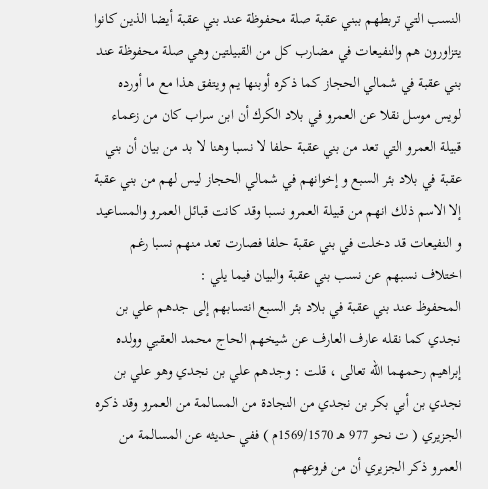النسب التي تربطهم ببني عقبة صلة محفوظة عند بني عقبة أيضا الذين كانوا يتزاورون هم والنفيعات في مضارب كل من القبيلتين وهي صلة محفوظة عند بني عقبة في شمالي الحجاز كما ذكره أوبنها يم ويتفق هذا مع ما أورده لويس موسل نقلا عن العمرو في بلاد الكرك أن ابن سراب كان من زعماء قبيلة العمرو التي تعد من بني عقبة حلفا لا نسبا وهنا لا بد من بيان أن بني عقبة في بلاد بئر السبع و إخوانهم في شمالي الحجاز ليس لهم من بني عقبة إلا الاسم ذلك انهم من قبيلة العمرو نسبا وقد كانت قبائل العمرو والمساعيد و النفيعات قد دخلت في بني عقبة حلفا فصارت تعد منهم نسبا رغم اختلاف نسبهم عن نسب بني عقبة والبيان فيما يلي :
المحفوظ عند بني عقبة في بلاد بئر السبع انتسابهم إلى جدهم علي بن نجدي كما نقله عارف العارف عن شيخهم الحاج محمد العقبي وولده إبراهيم رحمهما الله تعالى ، قلت : وجدهم علي بن نجدي وهو علي بن نجدي بن أبي بكر بن نجدي من النجادة من المسالمة من العمرو وقد ذكره الجزيري ( ت نحو 977 هـ 1569/1570م ) ففي حديثه عن المسالمة من العمرو ذكر الجزيري أن من فروعهم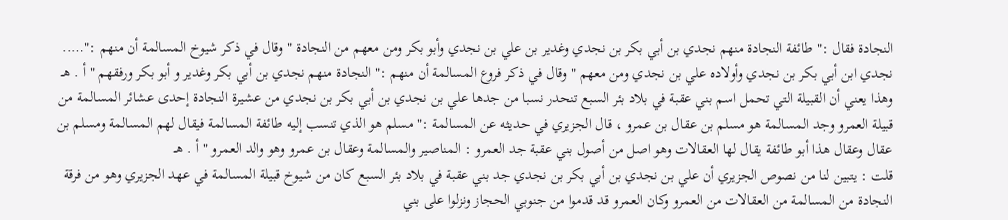النجادة فقال :" طائفة النجادة منهم نجدي بن أبي بكر بن نجدي وغدير بن علي بن نجدي وأبو بكر ومن معهم من النجادة " وقال في ذكر شيوخ المسالمة أن منهم :"….. نجدي ابن أبي بكر بن نجدي وأولاده علي بن نجدي ومن معهم " وقال في ذكر فروع المسالمة أن منهم :" النجادة منهم نجدي بن أبي بكر وغدير و أبو بكر ورفقهم " أ . هــ وهذا يعني أن القبيلة التي تحمل اسم بني عقبة في بلاد بئر السبع تنحدر نسبا من جدها علي بن نجدي بن أبي بكر بن نجدي من عشيرة النجادة إحدى عشائر المسالمة من قبيلة العمرو وجد المسالمة هو مسلم بن عقال بن عمرو ، قال الجزيري في حديثه عن المسالمة :" مسلم هو الذي تنسب إليه طائفة المسالمة فيقال لهم المسالمة ومسلم بن عقال وعقال هذا أبو طائفة يقال لها العقالات وهو اصل من أصول بني عقبة جد العمرو : المناصير والمسالمة وعقال بن عمرو وهو والد العمرو " أ . هــ
قلت : يتبين لنا من نصوص الجزيري أن علي بن نجدي بن أبي بكر بن نجدي جد بني عقبة في بلاد بئر السبع كان من شيوخ قبيلة المسالمة في عهد الجزيري وهو من فرقة النجادة من المسالمة من العقالات من العمرو وكان العمرو قد قدموا من جنوبي الحجاز ونزلوا على بني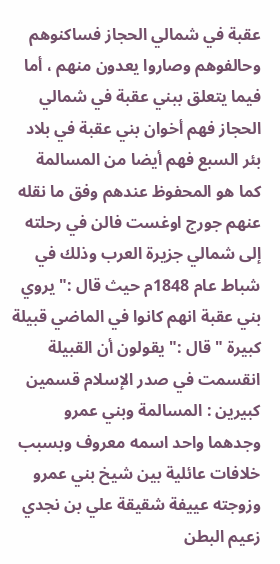عقبة في شمالي الحجاز فساكنوهم وحالفوهم وصاروا يعدون منهم ، أما فيما يتعلق ببني عقبة في شمالي الحجاز فهم أخوان بني عقبة في بلاد بئر السبع فهم أيضا من المسالمة كما هو المحفوظ عندهم وفق ما نقله عنهم جورج اوغست فالن في رحلته إلى شمالي جزيرة العرب وذلك في شباط عام 1848م حيث قال :" يروي بني عقبة انهم كانوا في الماضي قبيلة كبيرة " قال :" يقولون أن القبيلة انقسمت في صدر الإسلام قسمين كبيرين : المسالمة وبني عمرو وجدهما واحد اسمه معروف وبسبب خلافات عائلية بين شيخ بني عمرو وزوجته عييفة شقيقة علي بن نجدي زعيم البطن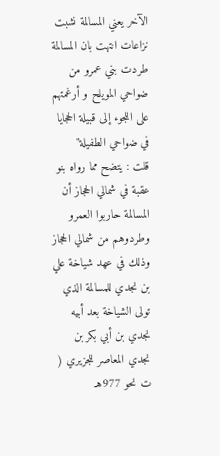الآخر يعني المسالمة نشبت نزاعات انتهت بان المسالمة طردت بني عمرو من ضواحي المويلح و أرغمتهم على اللجوء إلى قبيلة الحجايا في ضواحي الطفيلة"
قلت : يتضح مما رواه بنو عقبة في شمالي الحجاز أن المسالمة حاربوا العمرو وطردوهم من شمالي الحجاز وذلك في عهد شياخة علي بن نجدي للمسالمة الذي تولى الشياخة بعد أبيه نجدي بن أبي بكر بن نجدي المعاصر للجزيري ( ت نحو 977هـ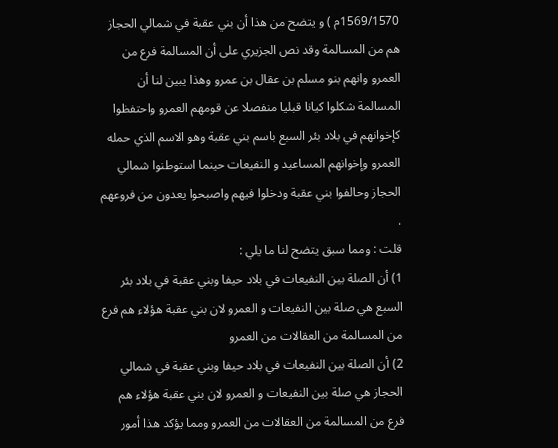1569/1570م ) و يتضح من هذا أن بني عقبة في شمالي الحجاز هم من المسالمة وقد نص الجزيري على أن المسالمة فرع من العمرو وانهم بنو مسلم بن عقال بن عمرو وهذا يبين لنا أن المسالمة شكلوا كيانا قبليا منفصلا عن قومهم العمرو واحتفظوا كإخوانهم في بلاد بئر السبع باسم بني عقبة وهو الاسم الذي حمله العمرو وإخوانهم المساعيد و النفيعات حينما استوطنوا شمالي الحجاز وحالفوا بني عقبة ودخلوا فيهم واصبحوا يعدون من فروعهم .
قلت : ومما سبق يتضح لنا ما يلي :
1) أن الصلة بين النفيعات في بلاد حيفا وبني عقبة في بلاد بئر السبع هي صلة بين النفيعات و العمرو لان بني عقبة هؤلاء هم فرع من المسالمة من العقالات من العمرو
2) أن الصلة بين النفيعات في بلاد حيفا وبني عقبة في شمالي الحجاز هي صلة بين النفيعات و العمرو لان بني عقبة هؤلاء هم فرع من المسالمة من العقالات من العمرو ومما يؤكد هذا أمور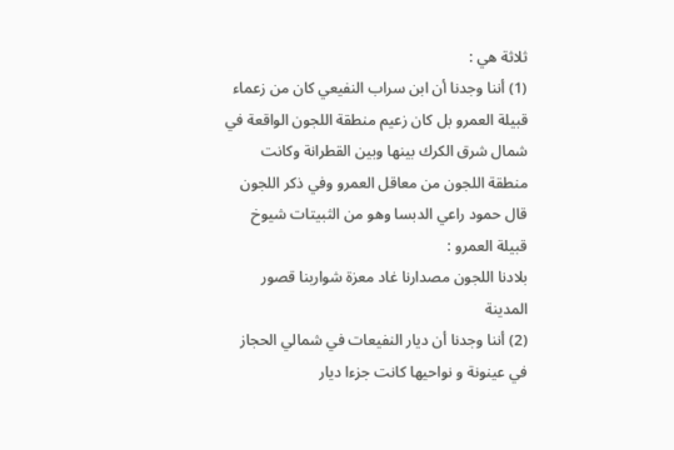ثلاثة هي :
(1) أننا وجدنا أن ابن سراب النفيعي كان من زعماء قبيلة العمرو بل كان زعيم منطقة اللجون الواقعة في شمال شرق الكرك بينها وبين القطرانة وكانت منطقة اللجون من معاقل العمرو وفي ذكر اللجون قال حمود راعي الدبسا وهو من الثبيتات شيوخ قبيلة العمرو :
بلادنا اللجون مصدارنا غاد معزة شواربنا قصور المدينة
(2) أننا وجدنا أن ديار النفيعات في شمالي الحجاز في عينونة و نواحيها كانت جزءا ديار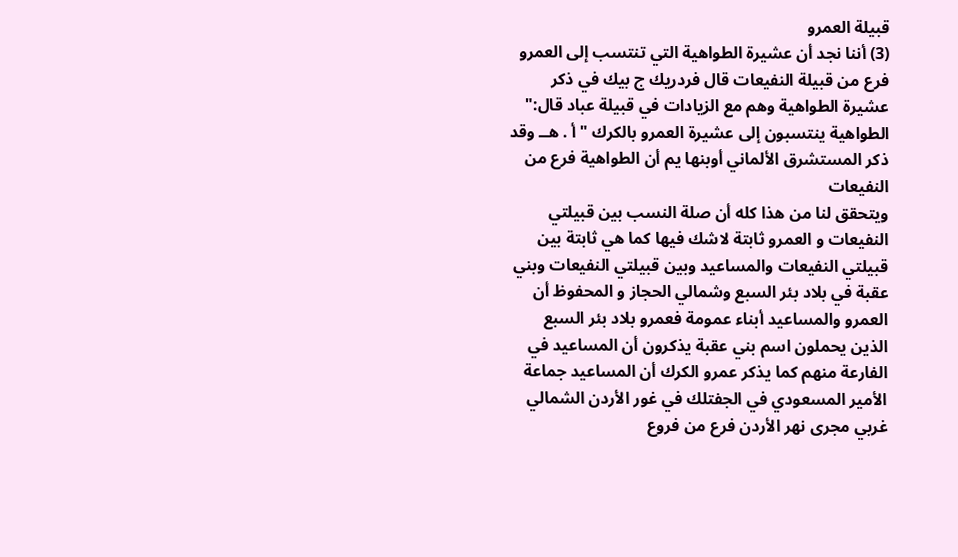قبيلة العمرو
(3) أننا نجد أن عشيرة الطواهية التي تنتسب إلى العمرو فرع من قبيلة النفيعات قال فردريك ج بيك في ذكر عشيرة الطواهية وهم مع الزيادات في قبيلة عباد قال:" الطواهية ينتسبون إلى عشيرة العمرو بالكرك " أ . هــ وقد ذكر المستشرق الألماني أوبنها يم أن الطواهية فرع من النفيعات
ويتحقق لنا من هذا كله أن صلة النسب بين قبيلتي النفيعات و العمرو ثابتة لاشك فيها كما هي ثابتة بين قبيلتي النفيعات والمساعيد وبين قبيلتي النفيعات وبني عقبة في بلاد بئر السبع وشمالي الحجاز و المحفوظ أن العمرو والمساعيد أبناء عمومة فعمرو بلاد بئر السبع الذين يحملون اسم بني عقبة يذكرون أن المساعيد في الفارعة منهم كما يذكر عمرو الكرك أن المساعيد جماعة الأمير المسعودي في الجفتلك في غور الأردن الشمالي غربي مجرى نهر الأردن فرع من فروع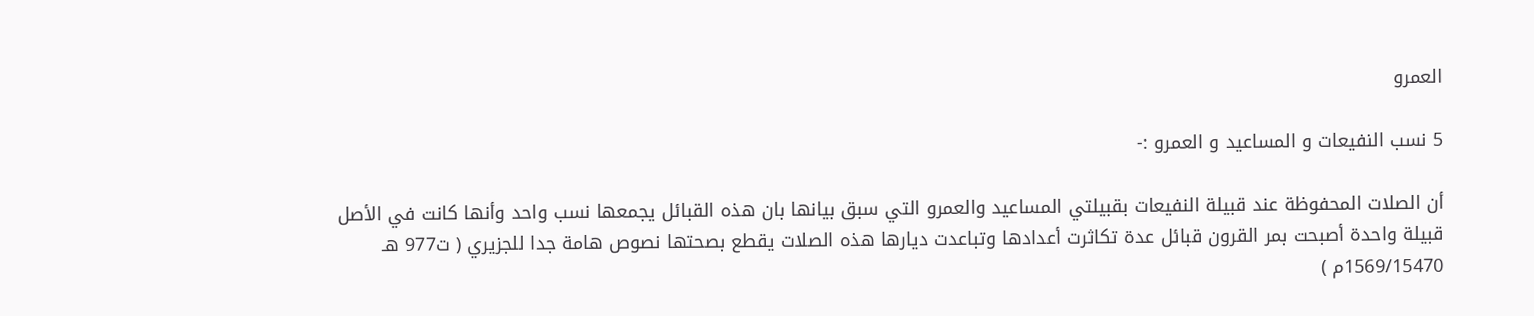العمرو

5 نسب النفيعات و المساعيد و العمرو :-

أن الصلات المحفوظة عند قبيلة النفيعات بقبيلتي المساعيد والعمرو التي سبق بيانها بان هذه القبائل يجمعها نسب واحد وأنها كانت في الأصل قبيلة واحدة أصبحت بمر القرون قبائل عدة تكاثرت أعدادها وتباعدت ديارها هذه الصلات يقطع بصحتها نصوص هامة جدا للجزيري ( ت977 هـ 1569/15470م )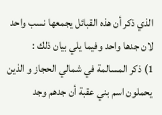الذي ذكر أن هذه القبائل يجمعها نسب واحد لان جدها واحد وفيما يلي بيان ذلك :
1) ذكر المسالمة في شمالي الحجاز و الذين يحملون اسم بني عقبة أن جدهم وجد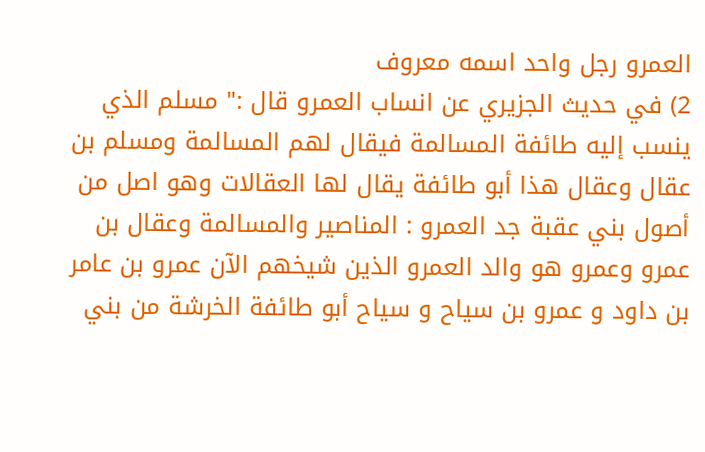العمرو رجل واحد اسمه معروف
2) في حديث الجزيري عن انساب العمرو قال :" مسلم الذي ينسب إليه طائفة المسالمة فيقال لهم المسالمة ومسلم بن عقال وعقال هذا أبو طائفة يقال لها العقالات وهو اصل من أصول بني عقبة جد العمرو : المناصير والمسالمة وعقال بن عمرو وعمرو هو والد العمرو الذين شيخهم الآن عمرو بن عامر بن داود و عمرو بن سياح و سياح أبو طائفة الخرشة من بني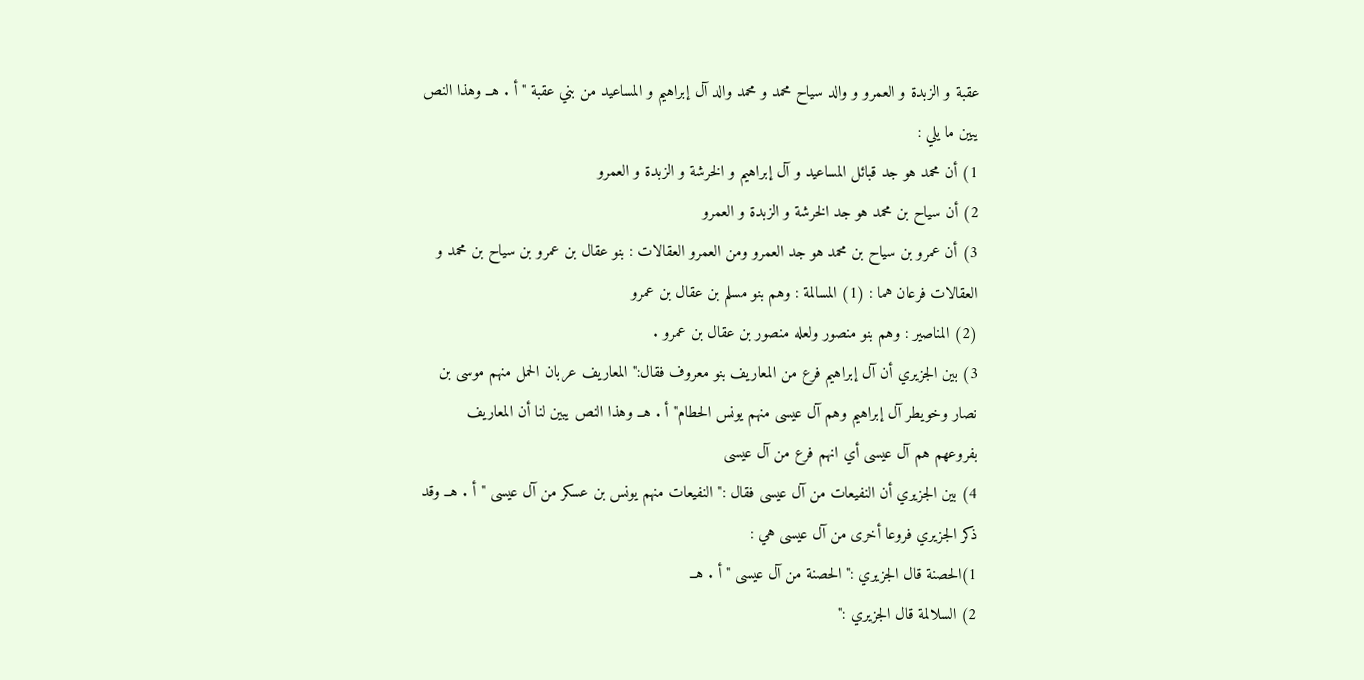عقبة و الزبدة و العمرو و والد سياح محمد و محمد والد آل إبراهيم و المساعيد من بني عقبة " أ . هــ وهذا النص يبين ما يلي :
1) أن محمد هو جد قبائل المساعيد و آل إبراهيم و الخرشة و الزبدة و العمرو
2) أن سياح بن محمد هو جد الخرشة و الزبدة و العمرو
3) أن عمرو بن سياح بن محمد هو جد العمرو ومن العمرو العقالات : بنو عقال بن عمرو بن سياح بن محمد و العقالات فرعان هما : (1) المسالمة : وهم بنو مسلم بن عقال بن عمرو
(2) المناصير : وهم بنو منصور ولعله منصور بن عقال بن عمرو .
3) بين الجزيري أن آل إبراهيم فرع من المعاريف بنو معروف فقال:" المعاريف عربان الحمل منهم موسى بن نصار وخويطر آل إبراهيم وهم آل عيسى منهم يونس الحطام" أ . هــ وهذا النص يبين لنا أن المعاريف بفروعهم هم آل عيسى أي انهم فرع من آل عيسى
4) بين الجزيري أن النفيعات من آل عيسى فقال :" النفيعات منهم يونس بن عسكر من آل عيسى "أ . هــ وقد ذكر الجزيري فروعا أخرى من آل عيسى هي :
1)الحصنة قال الجزيري :" الحصنة من آل عيسى " أ . هــ
2) السلالمة قال الجزيري :"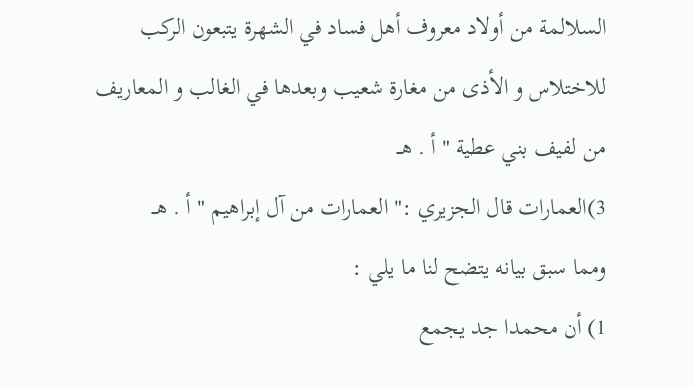السلالمة من أولاد معروف أهل فساد في الشهرة يتبعون الركب للاختلاس و الأذى من مغارة شعيب وبعدها في الغالب و المعاريف من لفيف بني عطية " أ . هــ
3)العمارات قال الجزيري :" العمارات من آل إبراهيم " أ . هــ
ومما سبق بيانه يتضح لنا ما يلي :
1) أن محمدا جد يجمع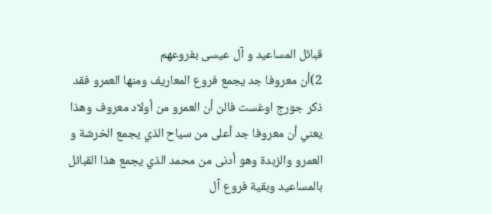قبائل المساعيد و آل عيسى بفروعهم
2)أن معروفا جد يجمع فروع المعاريف ومنها العمرو فقد ذكر جورج اوغست فالن أن العمرو من أولاد معروف وهذا يعني أن معروفا جد أعلى من سياح الذي يجمع الخرشة و العمرو والزبدة وهو أدنى من محمد الذي يجمع هذا القبائل بالمساعيد وبقية فروع آل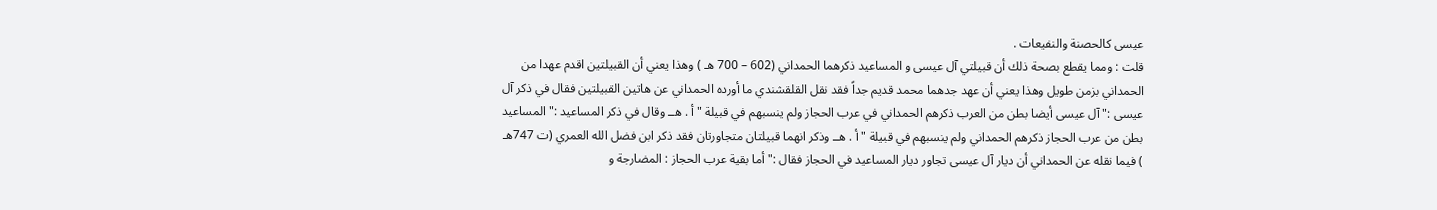عيسى كالحصنة والنفيعات .
قلت : ومما يقطع بصحة ذلك أن قبيلتي آل عيسى و المساعيد ذكرهما الحمداني (602 – 700 هـ ) وهذا يعني أن القبيلتين اقدم عهدا من الحمداني بزمن طويل وهذا يعني أن عهد جدهما محمد قديم جداً فقد نقل القلقشندي ما أورده الحمداني عن هاتين القبيلتين فقال في ذكر آل عيسى :" آل عيسى أيضا بطن من العرب ذكرهم الحمداني في عرب الحجاز ولم ينسبهم في قبيلة " أ . هــ وقال في ذكر المساعيد :" المساعيد بطن من عرب الحجاز ذكرهم الحمداني ولم ينسبهم في قبيلة " أ . هــ وذكر انهما قبيلتان متجاورتان فقد ذكر ابن فضل الله العمري (ت 747هـ ) فيما نقله عن الحمداني أن ديار آل عيسى تجاور ديار المساعيد في الحجاز فقال :" أما بقية عرب الحجاز : المضارجة و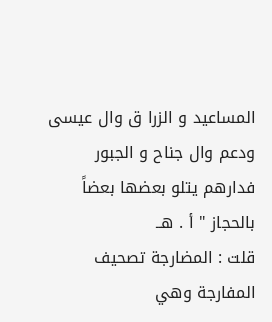المساعيد و الزرا ق وال عيسى ودعم وال جناح و الجبور فدارهم يتلو بعضها بعضاً بالحجاز " أ . هــ
قلت : المضارجة تصحيف المفارجة وهي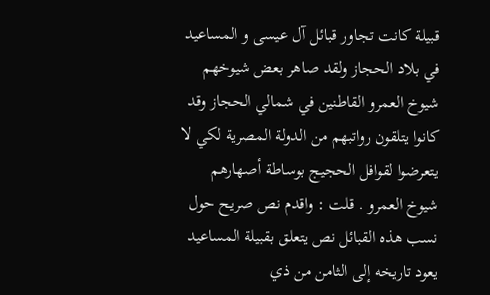قبيلة كانت تجاور قبائل آل عيسى و المساعيد في بلاد الحجاز ولقد صاهر بعض شيوخهم شيوخ العمرو القاطنين في شمالي الحجاز وقد كانوا يتلقون رواتبهم من الدولة المصرية لكي لا يتعرضوا لقوافل الحجيج بوساطة أصهارهم شيوخ العمرو . قلت : واقدم نص صريح حول نسب هذه القبائل نص يتعلق بقبيلة المساعيد يعود تاريخه إلى الثامن من ذي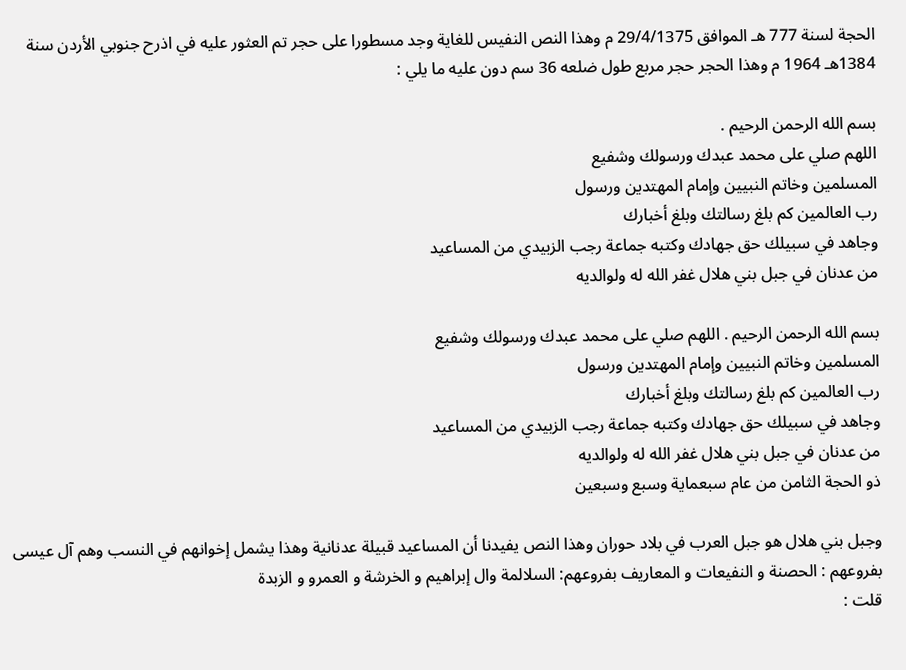الحجة لسنة 777 هـ الموافق 29/4/1375 م وهذا النص النفيس للغاية وجد مسطورا على حجر تم العثور عليه في اذرح جنوبي الأردن سنة 1384هـ 1964 م وهذا الحجر حجر مربع طول ضلعه 36 سم دون عليه ما يلي :

بسم الله الرحمن الرحيم .
اللهم صلي على محمد عبدك ورسولك وشفيع
المسلمين وخاتم النبيين وإمام المهتدين ورسول
رب العالمين كم بلغ رسالتك وبلغ أخبارك
وجاهد في سبيلك حق جهادك وكتبه جماعة رجب الزبيدي من المساعيد
من عدنان في جبل بني هلال غفر الله له ولوالديه

بسم الله الرحمن الرحيم . اللهم صلي على محمد عبدك ورسولك وشفيع
المسلمين وخاتم النبيين وإمام المهتدين ورسول
رب العالمين كم بلغ رسالتك وبلغ أخبارك
وجاهد في سبيلك حق جهادك وكتبه جماعة رجب الزبيدي من المساعيد
من عدنان في جبل بني هلال غفر الله له ولوالديه
ذو الحجة الثامن من عام سبعماية وسبع وسبعين

وجبل بني هلال هو جبل العرب في بلاد حوران وهذا النص يفيدنا أن المساعيد قبيلة عدنانية وهذا يشمل إخوانهم في النسب وهم آل عيسى بفروعهم : الحصنة و النفيعات و المعاريف بفروعهم: السلالمة وال إبراهيم و الخرشة و العمرو و الزبدة
قلت :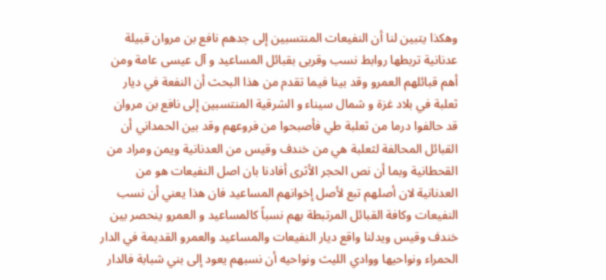وهكذا يتبين لنا أن النفيعات المنتسبين إلى جدهم نافع بن مروان قبيلة عدنانية تربطها روابط نسب وقربى بقبائل المساعيد و آل عيسى عامة ومن أهم قبائلهم العمرو وقد بينا فيما تقدم من هذا البحث أن النفعة في ديار ثعلبة في بلاد غزة و شمال سيناء و الشرقية المنتسبين إلى نافع بن مروان قد حالفوا درما من ثعلبة طي فأصبحوا من فروعهم وقد بين الحمداني أن القبائل المحالفة لثعلبة هي من خندف وقيس من العدنانية ويمن ومراد من القحطانية وبما أن نص الحجر الأثرى أفادنا بان اصل النفيعات هو من العدنانية لان أصلهم تبع لأصل إخوانهم المساعيد فان هذا يعني أن نسب النفيعات وكافة القبائل المرتبطة بهم نسباً كالمساعيد و العمرو ينحصر بين خندف وقيس ويدلنا واقع ديار النفيعات والمساعيد والعمرو القديمة في الدار الحمراء ونواحيها ووادي الليث ونواحيه أن نسبهم يعود إلى بني شبابة فالدار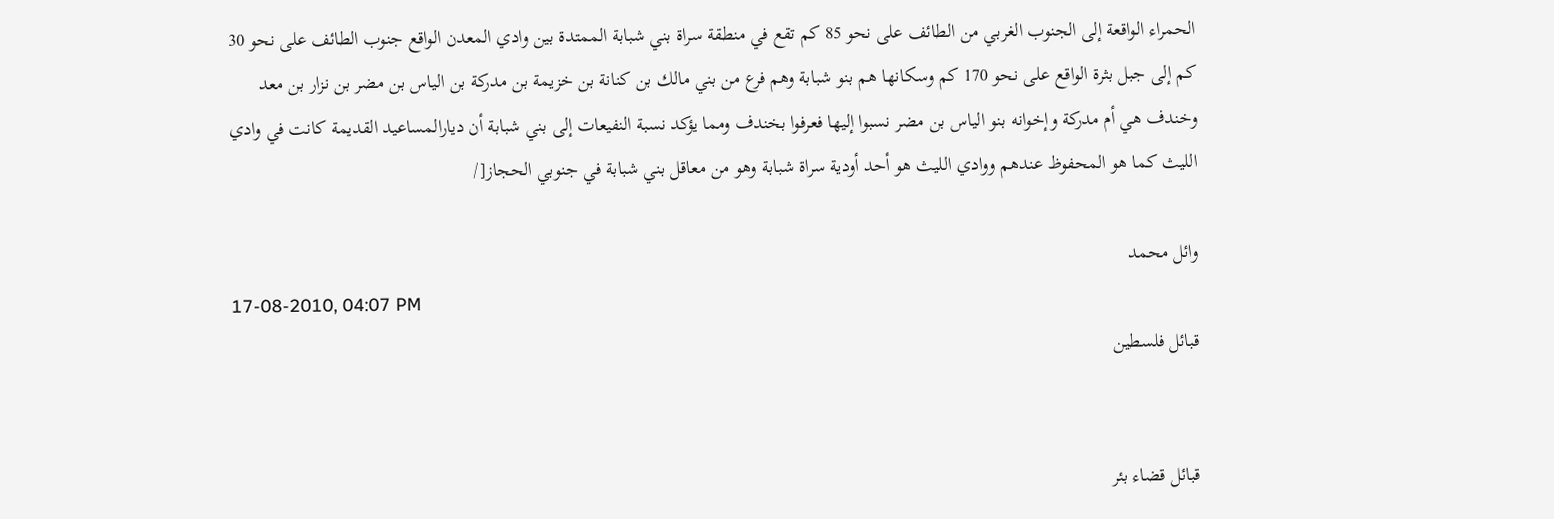الحمراء الواقعة إلى الجنوب الغربي من الطائف على نحو 85 كم تقع في منطقة سراة بني شبابة الممتدة بين وادي المعدن الواقع جنوب الطائف على نحو 30 كم إلى جبل بثرة الواقع على نحو 170 كم وسكانها هم بنو شبابة وهم فرع من بني مالك بن كنانة بن خزيمة بن مدركة بن الياس بن مضر بن نزار بن معد وخندف هي أم مدركة وإخوانه بنو الياس بن مضر نسبوا إليها فعرفوا بخندف ومما يؤكد نسبة النفيعات إلى بني شبابة أن ديارالمساعيد القديمة كانت في وادي الليث كما هو المحفوظ عندهم ووادي الليث هو أحد أودية سراة شبابة وهو من معاقل بني شبابة في جنوبي الحجاز[/

وائل محمد
17-08-2010, 04:07 PM
قبائل فلسطين


قبائل قضاء بئر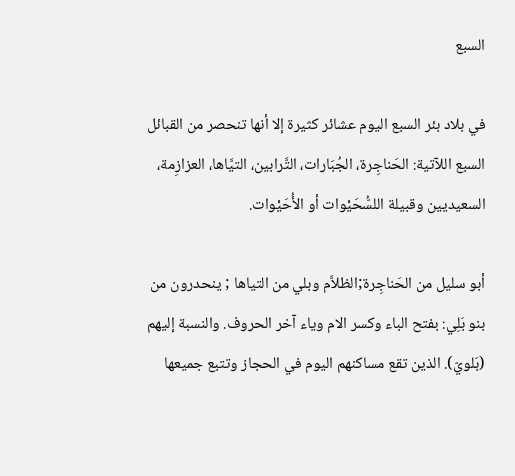السبع

في بلاد بئر السبع اليوم عشائر كثيرة إلا أنها تنحصر من القبائل السبع اللآتية: الحَناجِرة، الجُبَارات، التَّرابين، التيَّاها، العزازِمة، السعيديين وقبيلة اللسُّحَيْوات أو الأُحَيْوات.

أبو سليل من الحَناجِرة;الظلاَّم وبلي من التياها ; ينحدرون من بنو بَلِي: بفتح الباء وكسر الام وياء آخر الحروف. والنسبة إليهم (بَلويّ). الذين تقع مساكنهم اليوم في الحجاز وتتبع جميعها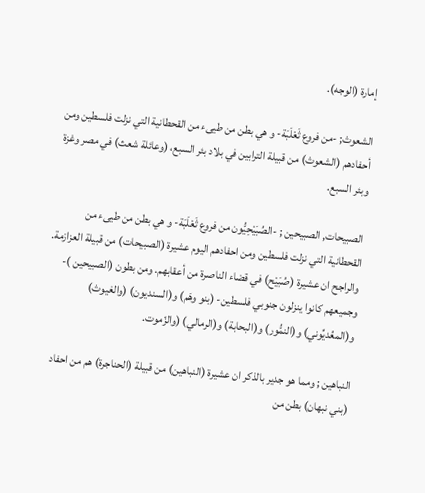إمارة (الوجه).

الشعوث; -من فروع ثَعْلَبَة- و هي بطن من طيىء من القحطانية التي نزلت فلسطين ومن أحفادهم (الشعوث) من قبيلة الترابين في بلاد بئر السبع، (وعائلة شعث) في مصر وغزة وبئر السبع.

الصبيحات, الصبيحين ; -الصُبَيْحِيُّون من فروع ثَعْلَبَة- و هي بطن من طيىء من القحطانية التي نزلت فلسطين ومن احفادهم اليوم عشيرة (الصبيحات) من قبيلة العزازمة. والراجح ان عشيرة (صُبَيْح) في قضاء الناصرة من أعقابهم. ومن بطون (الصبيحين )- وجميعهم كانوا ينزلون جنوبي فلسطين- (بنو وهَم) و(السنديون) (والغيوث) و(المعُديِّوني) و(النمُّور) و(البحابة) و(الرمالي) (والزّموت.

النباهين ; ومما هو جدير بالذكر ان عشيرة (النباهين) من قبيلة (الحناجرة) هم من احفاد (بني نبهان) بطن من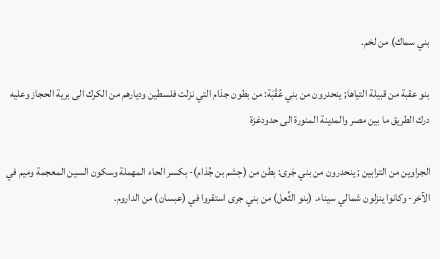بني سماك) من لخم.

بنو عقبة من قبيلة التياها; ينحدرون من بني عُقْبَة: من بطون جذام التي نزلت فلسطين وديارهم من الكرك الى برية الحجاز وعليه درك الطريق ما بين مصر والمدينة المنورة الى حدودغزة

الجراوين من الترابين ; ينحدرون من بني جَرى: بطن من (حِشم بن جُذام)- بكسر الحاء المهملة وسكون السين المعجمة وميم في الآخر- وكانوا ينزلون شمالي سيناء. (بنو الثِّعل) من بني جرى استقروا في (عبسان) من الداروم.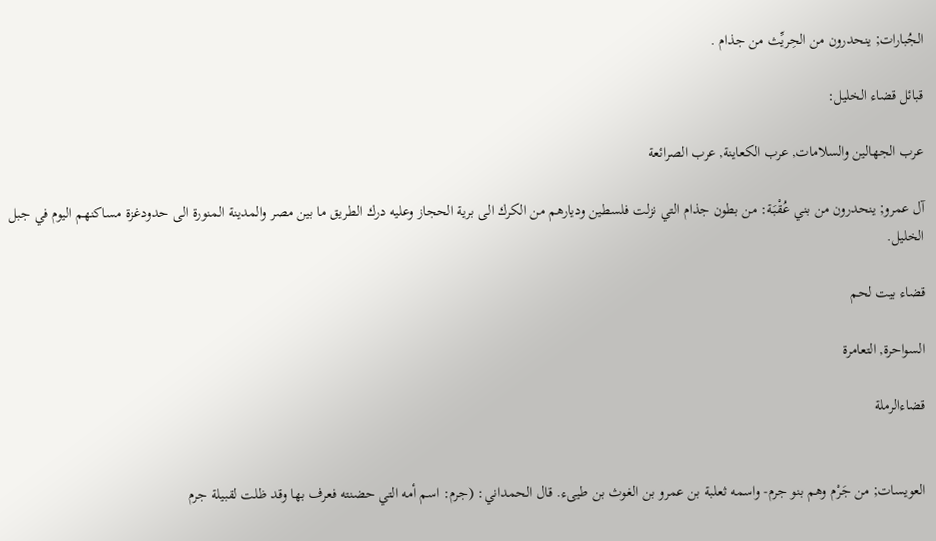الجُبارات; ينحدرون من الحِريِّث من جذام .

قبائل قضاء الخليل:

عرب الجهالين والسلامات, عرب الكعاينة, عرب الصرائعة

آل عمرو; ينحدرون من بني عُقْبَة: من بطون جذام التي نزلت فلسطين وديارهم من الكرك الى برية الحجاز وعليه درك الطريق ما بين مصر والمدينة المنورة الى حدودغزة مساكنهم اليوم في جبل الخليل.

قضاء بيت لحم

السواحرة, التعامرة

قضاءالرملة


العويسات; من جَرْم وهم بنو جرم- واسمه ثعلبة بن عمرو بن الغوث بن طيىء. قال الحمداني: (جرم: اسم أمه التي حضنته فعرف بها وقد ظلت لقبيلة جرم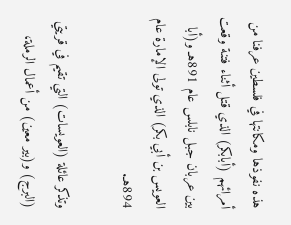هذه نفوذها ومكانتها في فلسطين عرفنا من أمرائهم (أبابكر) الذي قتل أثناء فتنة وقعت بين عربان جبل نابلس عام 891هـ و(أبا العويس بن أبي بكر) الذي تولى الإمارة عام 894هـ.

وتذكر عائلة (العويسات) التي تقيم في قريتي (البرج) و(بير معين) من أعمال الرملة،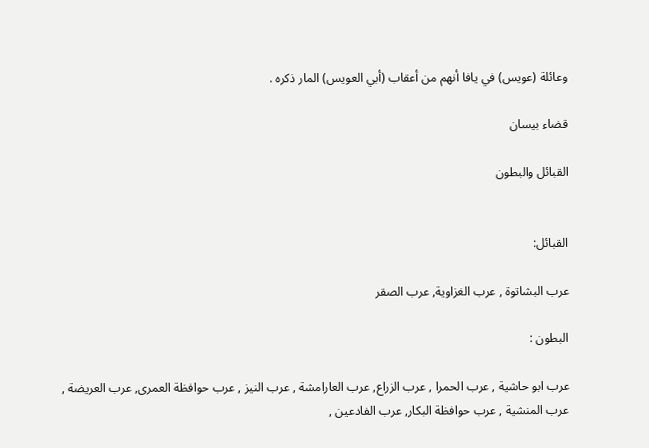وعائلة (عويس) في يافا أنهم من أعقاب (أبي العويس) المار ذكره .

قضاء بيسان

القبائل والبطون


القبائل:

عرب البشاتوة , عرب الغزاوية, عرب الصقر

البطون :

عرب ابو حاشية , عرب الحمرا , عرب الزراع, عرب العارامشة , عرب النيز , عرب حوافظة العمرى, عرب العريضة , عرب المنشية , عرب حوافظة البكار, عرب الفادعين ,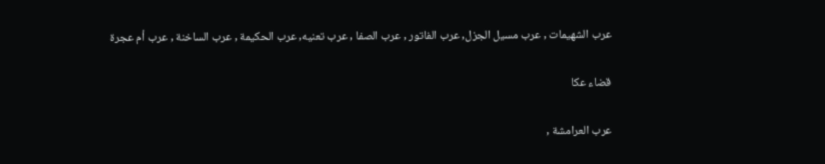عرب الشهيمات , عرب مسيل الجزل, عرب الفاتور , عرب الصفا , عرب تعنيه, عرب الحكيمة , عرب الساخنة , عرب أم عجرة

قضاء عكا

عرب العرامشة ,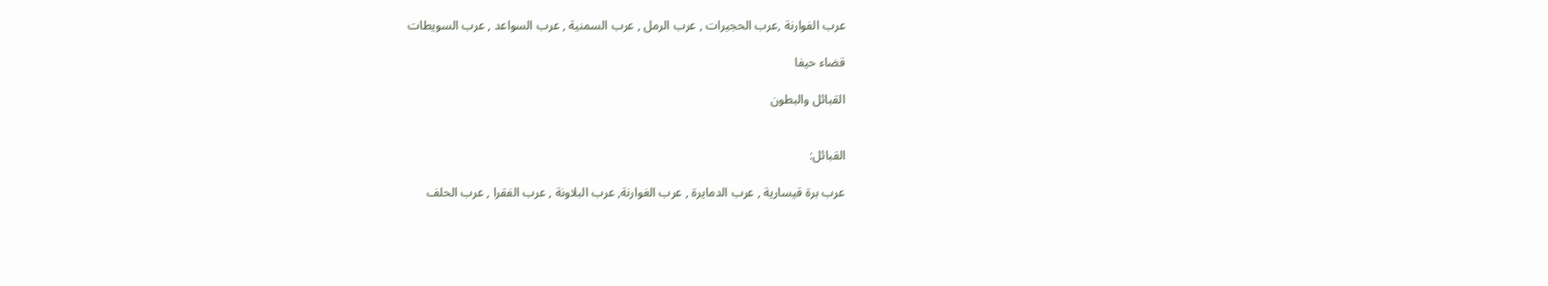عرب الفوارنة ,عرب الحجيرات , عرب الرمل , عرب السمنية , عرب السواعد , عرب السويطات

قضاء حيفا

القبائل والبطون


القبائل:

عرب برة قيسارية , عرب الدمايرة , عرب الغوارنة, عرب البلاونة , عرب الفقرا , عرب الحلف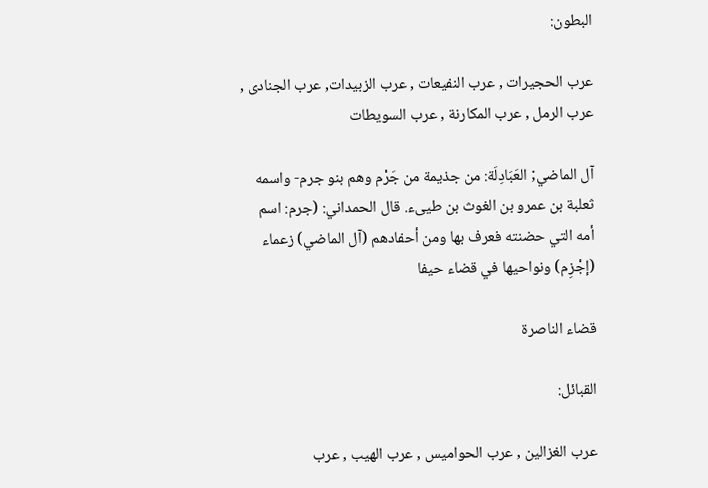البطون:

عرب الحجيرات , عرب النفيعات , عرب الزبيدات, عرب الجنادى , عرب الرمل , عرب المكارنة , عرب السويطات

آل الماضي; العَبَادِلَة: من جذيمة من جَرْم وهم بنو جرم- واسمه ثعلبة بن عمرو بن الغوث بن طيىء. قال الحمداني: (جرم: اسم أمه التي حضنته فعرف بها ومن أحفادهم (آل الماضي) زعماء (إجْزِم) ونواحيها في قضاء حيفا

قضاء الناصرة

القبائل:

عرب الغزالين , عرب الحواميس , عرب الهيب , عرب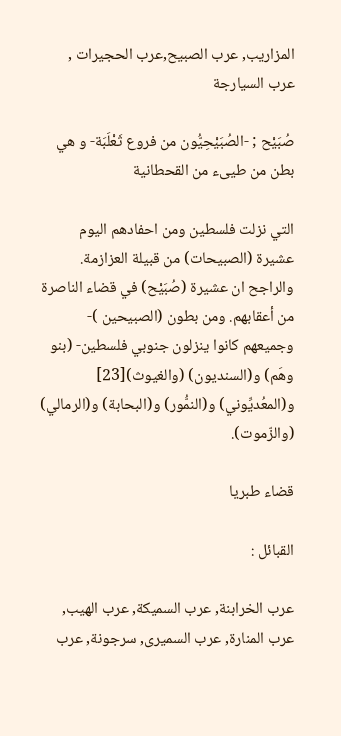المزاريب, عرب الصبيح,عرب الحجيرات , عرب السيارجة

صُبَيْح ; -الصُبَيْحِيُّون من فروع ثَعْلَبَة- و هي بطن من طيىء من القحطانية

التي نزلت فلسطين ومن احفادهم اليوم عشيرة (الصبيحات) من قبيلة العزازمة. والراجح ان عشيرة (صُبَيْح) في قضاء الناصرة من أعقابهم. ومن بطون (الصبيحين )- وجميعهم كانوا ينزلون جنوبي فلسطين- (بنو وهَم) و(السنديون) (والغيوث)[23] و(المعُديِّوني) و(النمُّور) و(البحابة) و(الرمالي) (والزّموت).

قضاء طبريا

القبائل :

عرب الخرابنة, عرب السميكة, عرب الهيب, عرب المنارة, عرب السميرى, سرجونة, عرب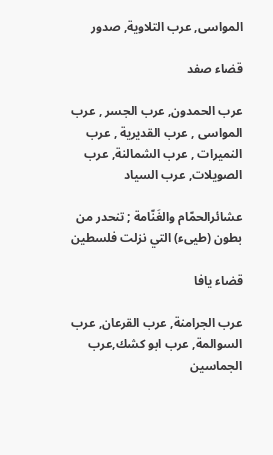المواسى, عرب التلاوية, صدور

قضاء صفد

عرب الحمدون, عرب الجسر , عرب المواسى , عرب القديرية , عرب النميرات , عرب الشمالنة, عرب الصويلات, عرب السياد

عشائرالحمّام والغَنّامة ; تنحدر من بطون (طيىء) التي نزلت فلسطين

قضاء يافا

عرب الجرامنة, عرب القرعان, عرب السوالمة, عرب ابو كشك,عرب الجماسين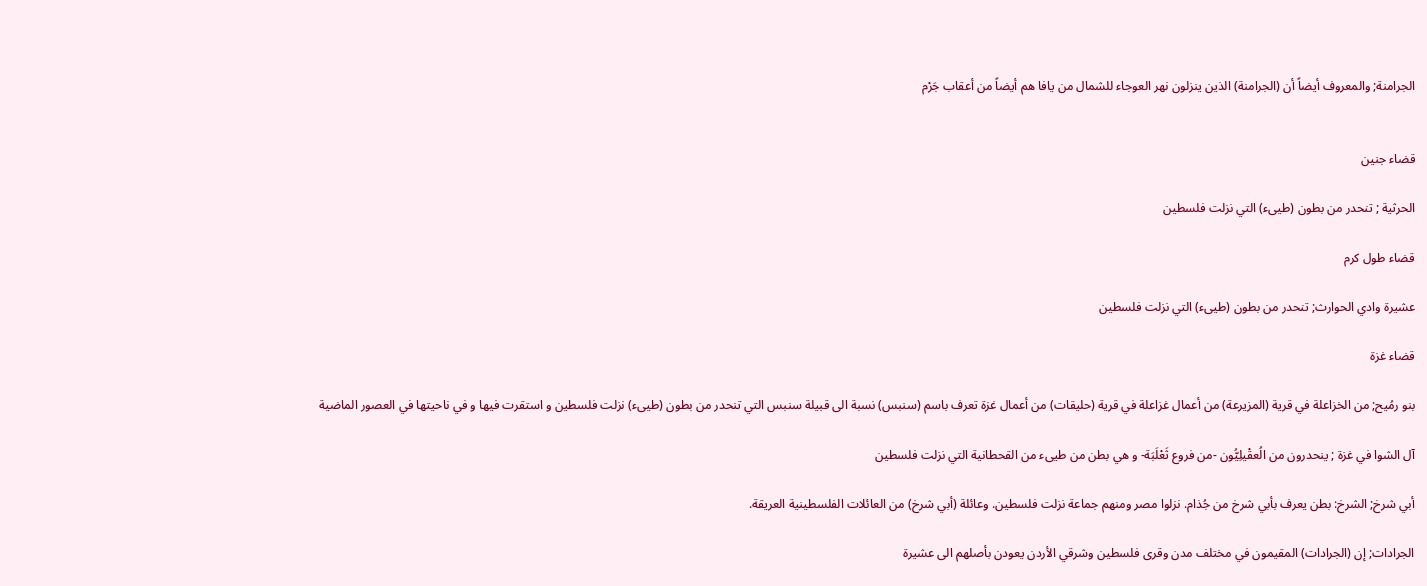الجرامنة; والمعروف أيضاً أن (الجرامنة) الذين ينزلون نهر العوجاء للشمال من يافا هم أيضاً من أعقاب جَرْم


قضاء جنين

الحرثية ; تنحدر من بطون (طيىء) التي نزلت فلسطين

قضاء طول كرم

عشيرة وادي الحوارث; تنحدر من بطون (طيىء) التي نزلت فلسطين

قضاء غزة

بنو رمُيح; من الخزاعلة في قرية (المزيرعة) من أعمال غزاعلة في قرية (حليقات) من أعمال غزة تعرف باسم (سنبس) نسبة الى قبيلة سنبس التي تنحدر من بطون (طيىء) نزلت فلسطين و استقرت فيها و في ناحيتها في العصور الماضية

آل الشوا في غزة ; ينحدرون من الُعقْيلِيُّون -من فروع ثَعْلَبَة- و هي بطن من طيىء من القحطانية التي نزلت فلسطين

أبي شرخ; الشرخ: بطن يعرف بأبي شرخ من جُذام. نزلوا مصر ومنهم جماعة نزلت فلسطين. وعائلة (أبي شرخ) من العائلات الفلسطينية العريقة.

الجرادات; إن (الجرادات) المقيمون في مختلف مدن وقرى فلسطين وشرقي الأردن يعودن بأصلهم الى عشيرة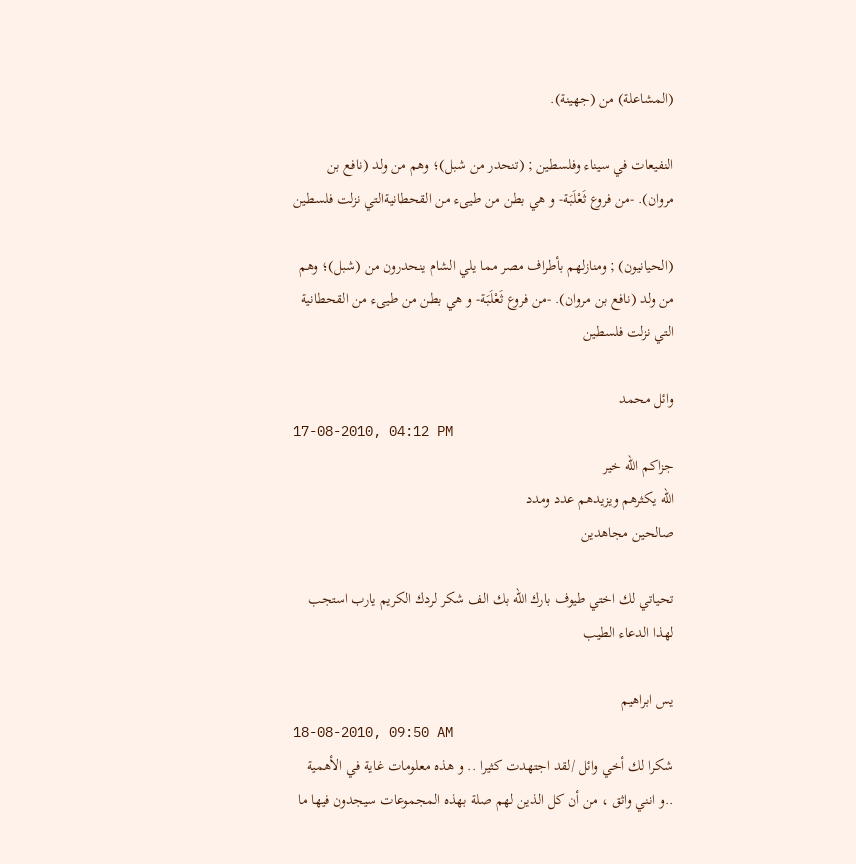(المشاعلة) من (جهينة).

النفيعات في سيناء وفلسطين ; (تنحدر من شبل)؛ وهم من ولد (نافع بن مروان). -من فروع ثَعْلَبَة- و هي بطن من طيىء من القحطانيةالتي نزلت فلسطين

(الحيانيون) ; ومنازلهم بأطراف مصر مما يلي الشام ينحدرون من (شبل)؛ وهم من ولد (نافع بن مروان). -من فروع ثَعْلَبَة- و هي بطن من طيىء من القحطانية التي نزلت فلسطين

وائل محمد
17-08-2010, 04:12 PM
جزاكم الله خير
الله يكثرهم ويزيدهم عدد ومدد
صالحين مجاهدين

تحياتي لك اختي طيوف بارك الله بك الف شكر لردك الكريم يارب استجب لهذا الدعاء الطيب

يس ابراهيم
18-08-2010, 09:50 AM
شكرا لك أخي وائل /لقد اجتهدت كثيرا .. و هذه معلومات غاية في الأهمية ..و انني واثق ، من أن كل الذين لهم صلة بهذه المجموعات سيجدون فيها ما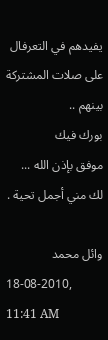يفيدهم في التعرفال على صلات المشتركة بينهم ..
بورك فيك
موفق بإذن الله ... لك مني أجمل تحية .

وائل محمد
18-08-2010, 11:41 AM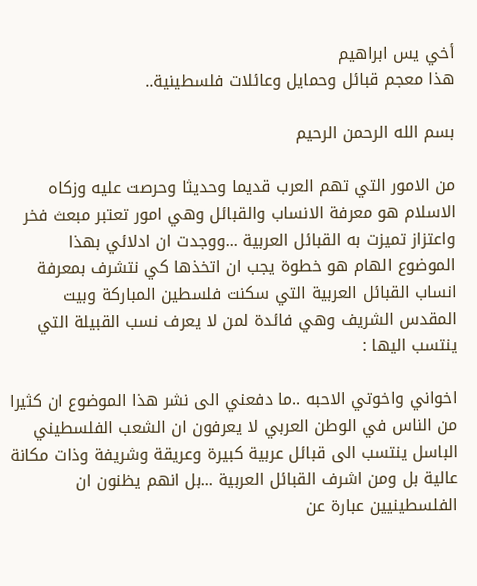أخي يس ابراهيم
هذا معجم قبائل وحمايل وعائلات فلسطينية..

بسم الله الرحمن الرحيم

من الامور التي تهم العرب قديما وحديثا وحرصت عليه وزكاه الاسلام هو معرفة الانساب والقبائل وهي امور تعتبر مبعث فخر واعتزاز تميزت به القبائل العربية ...ووجدت ان ادلائي بهذا الموضوع الهام هو خطوة يجب ان اتخذها كي نتشرف بمعرفة انساب القبائل العربية التي سكنت فلسطين المباركة وبيت المقدس الشريف وهي فائدة لمن لا يعرف نسب القبيلة التي ينتسب اليها :

اخواني واخوتي الاحبه ..ما دفعني الى نشر هذا الموضوع ان كثيرا من الناس في الوطن العربي لا يعرفون ان الشعب الفلسطيني الباسل ينتسب الى قبائل عربية كبيرة وعريقة وشريفة وذات مكانة عالية بل ومن اشرف القبائل العربية ...بل انهم يظنون ان الفلسطينيين عبارة عن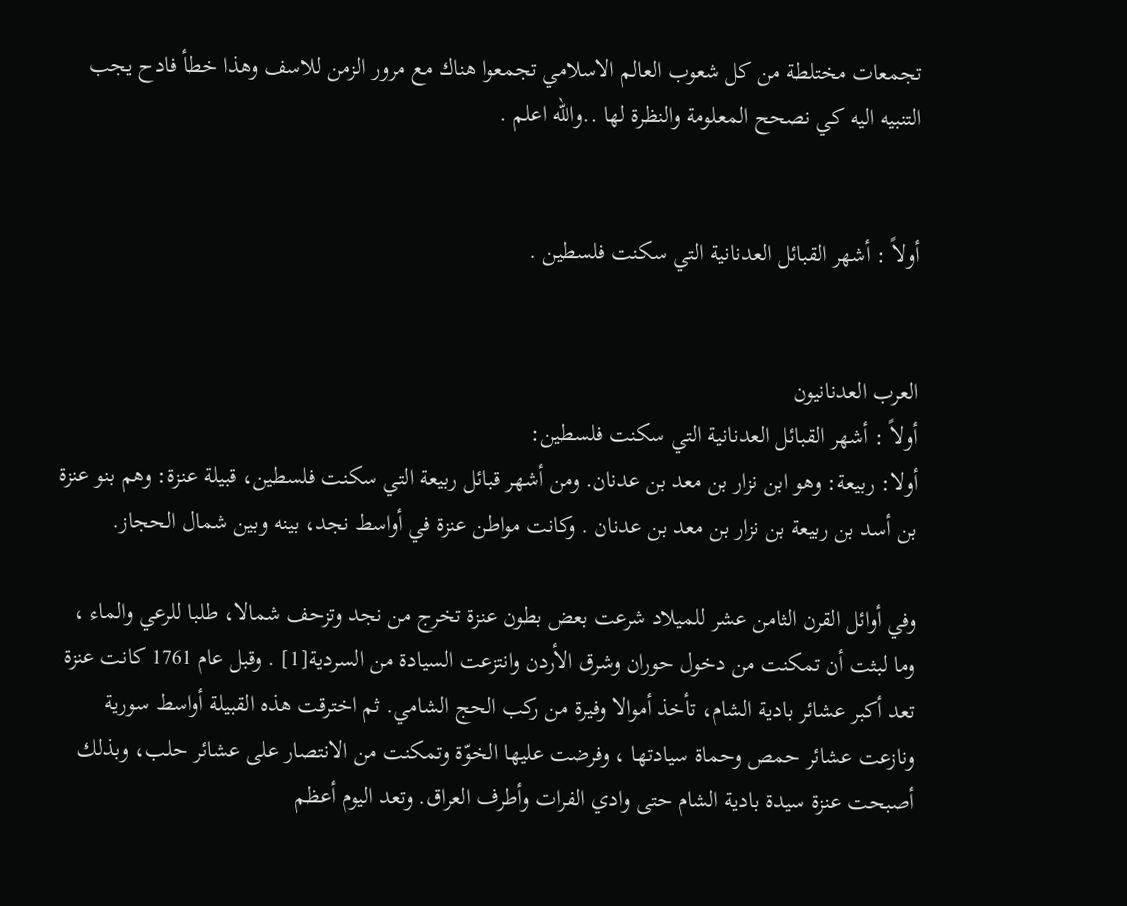تجمعات مختلطة من كل شعوب العالم الاسلامي تجمعوا هناك مع مرور الزمن للاسف وهذا خطأ فادح يجب التنبيه اليه كي نصحح المعلومة والنظرة لها ..والله اعلم .


أولاً : أشهر القبائل العدنانية التي سكنت فلسطين .


العرب العدنانيون
أولاً : أشهر القبائل العدنانية التي سكنت فلسطين:
أولا: ربيعة: وهو ابن نزار بن معد بن عدنان. ومن أشهر قبائل ربيعة التي سكنت فلسطين، قبيلة عنزة: وهم بنو عنزة بن أسد بن ربيعة بن نزار بن معد بن عدنان . وكانت مواطن عنزة في أواسط نجد، بينه وبين شمال الحجاز.

وفي أوائل القرن الثامن عشر للميلاد شرعت بعض بطون عنزة تخرج من نجد وتزحف شمالا، طلبا للرعي والماء ، وما لبثت أن تمكنت من دخول حوران وشرق الأردن وانتزعت السيادة من السردية[1] . وقبل عام 1761 كانت عنزة تعد أكبر عشائر بادية الشام، تأخذ أموالا وفيرة من ركب الحج الشامي. ثم اخترقت هذه القبيلة أواسط سورية ونازعت عشائر حمص وحماة سيادتها ، وفرضت عليها الخوّة وتمكنت من الانتصار على عشائر حلب، وبذلك أصبحت عنزة سيدة بادية الشام حتى وادي الفرات وأطرف العراق. وتعد اليوم أعظم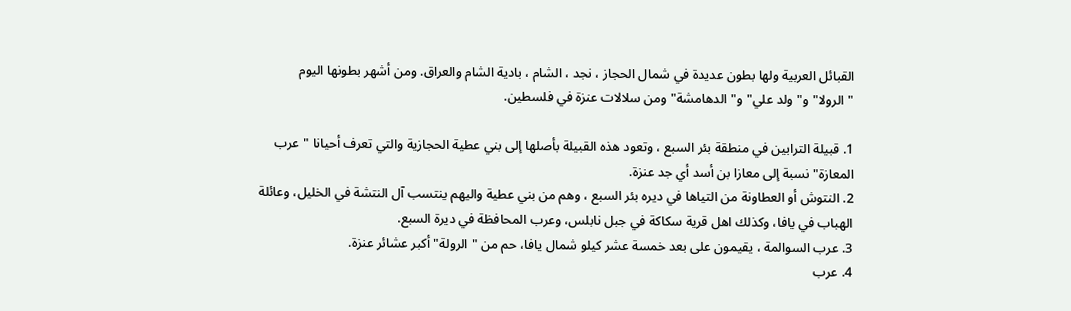القبائل العربية ولها بطون عديدة في شمال الحجاز ، نجد ، الشام ، بادية الشام والعراق. ومن أشهر بطونها اليوم "الرولا" و"ولد علي" و"الدهامشة" ومن سلالات عنزة في فلسطين.

1. قبيلة الترابين في منطقة بئر السبع ، وتعود هذه القبيلة بأصلها إلى بني عطية الحجازية والتي تعرف أحيانا "عرب المعازة" نسبة إلى معازا بن أسد أي جد عنزة.
2. النتوش أو العطاونة من التياها في ديره بئر السبع ، وهم من بني عطية واليهم ينتسب آل النتشة في الخليل، وعائلة الهباب في يافا، وكذلك اهل قرية سكاكة في جبل نابلس، وعرب المحافظة في ديرة السبع.
3. عرب السوالمة ، يقيمون على بعد خمسة عشر كيلو شمال يافا، حم من "الرولة" أكبر عشائر عنزة.
4. عرب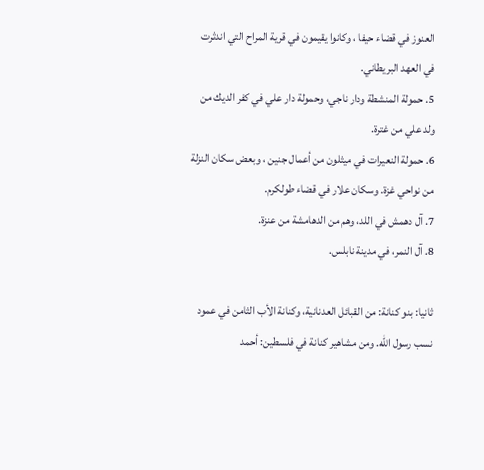العنوز في قضاء حيفا ، وكانوا يقيمون في قرية المراح التي اندثرت في العهد البريطاني.
5. حمولة المنشطة ودار ناجي، وحمولة دار علي في كفر الديك من ولد علي من غترة.
6. حمولة النعيرات في ميثلون من أعمال جنين ، وبعض سكان النزلة من نواحي غزة. وسكان علار في قضاء طولكرم.
7. آل دهمش في اللد، وهم من الدهامشة من عنزة.
8. آل النمر، في مدينة نابلس.

ثانيا: بنو كنانة: من القبائل العدنانية، وكنانة الأب الثامن في عمود نسب رسول الله. ومن مشاهير كنانة في فلسطين: أحمد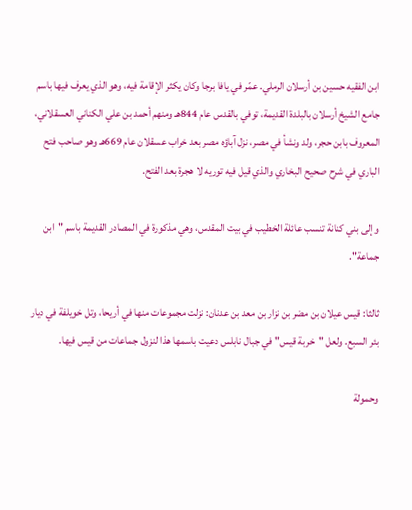ابن الفقيه حسين بن أرسلان الرملي. عمّر في يافا برجا وكان يكثر الإقامة فيه، وهو الذي يعرف فيها باسم جامع الشيخ أرسلان بالبلدة القديمة، توفي بالقدس عام 844هـ ومنهم أحمد بن علي الكناني العسقلاني، المعروف بابن حجر، ولد ونشأ في مصر، نزل آباؤه مصر بعد خراب عسقلان عام 669هـ وهو صاحب فتح الباري في شرح صحيح البخاري والذي قيل فيه توريه لا هجرة بعد الفتح.

وإلى بني كنانة تنسب عائلة الخطيب في بيت المقدس، وهي مذكورة في المصادر القديمة باسم "ابن جماعة".

ثالثا: قيس عيلان بن مضر بن نزار بن معد بن عدنان: نزلت مجموعات منها في أريحا، وتل خويلفة في ديار بئر السبع. ولعل "خربة قيس" في جبال نابلس دعيت باسمها هذا لنزول جماعات من قيس فيها.

وحمولة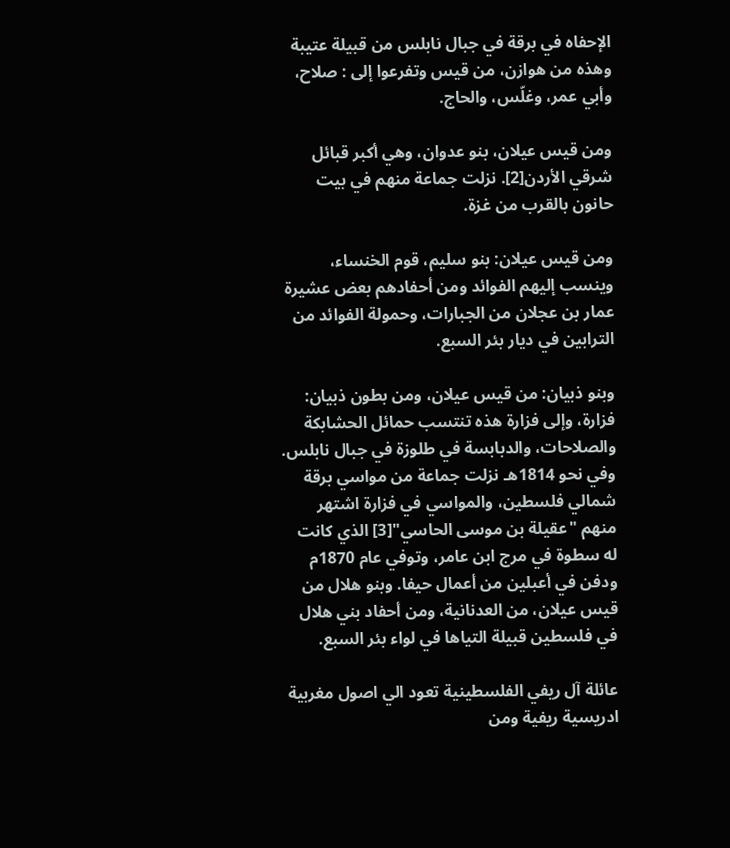الإحفاه في برقة في جبال نابلس من قبيلة عتيبة وهذه من هوازن، من قيس وتفرعوا إلى : صلاح، وأبي عمر، وغلّس، والحاج.

ومن قيس عيلان، بنو عدوان، وهي أكبر قبائل شرقي الأردن[2]. نزلت جماعة منهم في بيت حانون بالقرب من غزة.

ومن قيس عيلان: بنو سليم، قوم الخنساء، وينسب إليهم الفوائد ومن أحفادهم بعض عشيرة عمار بن عجلان من الجبارات، وحمولة الفوائد من الترابين في ديار بئر السبع.

وبنو ذبيان: من قيس عيلان، ومن بطون ذبيان: فزارة، وإلى فزارة هذه تنتسب حمائل الحشابكة والصلاحات، والدبابسة في طلوزة في جبال نابلس.
وفي نحو 1814هـ نزلت جماعة من مواسي برقة شمالي فلسطين، والمواسي في فزارة اشتهر منهم "عقيلة بن موسى الحاسي"[3] الذي كانت له سطوة في مرج ابن عامر، وتوفي عام 1870م ودفن في أعبلين من أعمال حيفا. وبنو هلال من قيس عيلان، من العدنانية، ومن أحفاد بني هلال في فلسطين قبيلة التياها في لواء بئر السبع.

عائلة آل ريفي الفلسطينية تعود الي اصول مغربية ادريسية ريفية ومن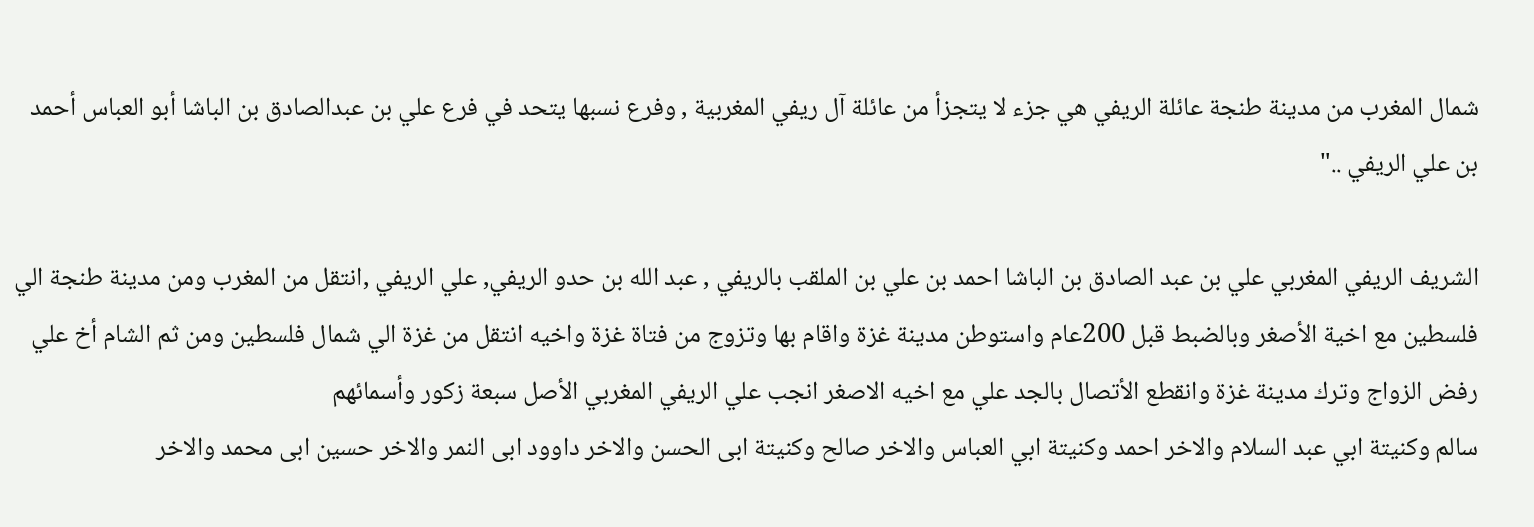شمال المغرب من مدينة طنجة عائلة الريفي هي جزء لا يتجزأ من عائلة آل ريفي المغربية , وفرع نسبها يتحد في فرع علي بن عبدالصادق بن الباشا أبو العباس أحمد بن علي الريفي .."

الشريف الريفي المغربي علي بن عبد الصادق بن الباشا احمد بن علي بن الملقب بالريفي , عبد الله بن حدو الريفي, علي الريفي ,انتقل من المغرب ومن مدينة طنجة الي فلسطين مع اخية الأصغر وبالضبط قبل 200عام واستوطن مدينة غزة واقام بها وتزوج من فتاة غزة واخيه انتقل من غزة الي شمال فلسطين ومن ثم الشام أخ علي رفض الزواج وترك مدينة غزة وانقطع الأتصال بالجد علي مع اخيه الاصغر انجب علي الريفي المغربي الأصل سبعة زكور وأسمائهم
سالم وكنيتة ابي عبد السلام والاخر احمد وكنيتة ابي العباس والاخر صالح وكنيتة ابى الحسن والاخر داوود ابى النمر والاخر حسين ابى محمد والاخر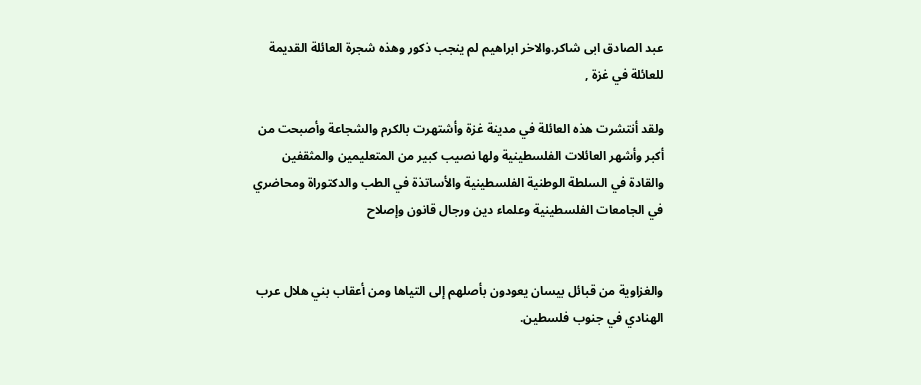عبد الصادق ابى شاكر.والاخر ابراهيم لم ينجب ذكور وهذه شجرة العائلة القديمة للعائلة في غزة ,

ولقد أنتشرت هذه العائلة في مدينة غزة وأشتهرت بالكرم والشجاعة وأصبحت من أكبر وأشهر العائلات الفلسطينية ولها نصيب كبير من المتعليمين والمثقفين والقادة في السلطة الوطنية الفلسطينية والأساتذة في الطب والدكتوراة ومحاضري في الجامعات الفلسطينية وعلماء دين ورجال قانون وإصلاح


والغزاوية من قبائل بيسان يعودون بأصلهم إلى التياها ومن أعقاب بني هلال عرب الهنادي في جنوب فلسطين.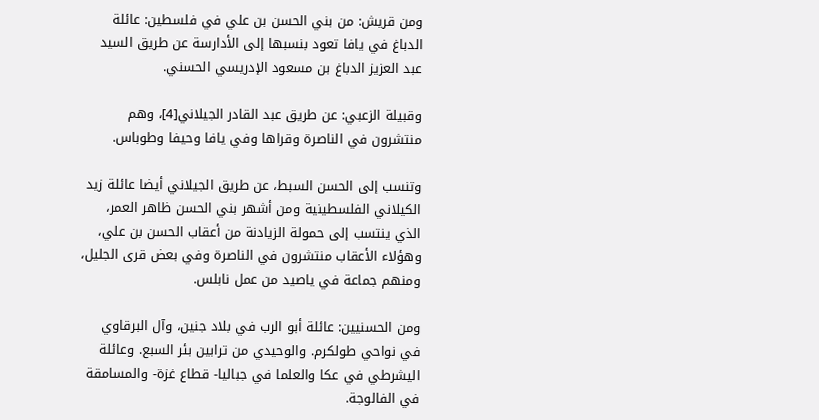ومن قريش: من بني الحسن بن علي في فلسطين: عائلة الدباغ في يافا تعود بنسبها إلى الأدارسة عن طريق السيد عبد العزيز الدباغ بن مسعود الإدريسي الحسني.

وقبيلة الزعبي: عن طريق عبد القادر الجيلاني[4]، وهم منتشرون في الناصرة وقراها وفي يافا وحيفا وطوباس.

وتنسب إلى الحسن السبط، عن طريق الجيلاني أيضا عائلة زيد الكيلاني الفلسطينية ومن أشهر بني الحسن ظاهر العمر، الذي ينتسب إلى حمولة الزيادنة من أعقاب الحسن بن علي، وهؤلاء الأعقاب منتشرون في الناصرة وفي بعض قرى الجليل، ومنهم جماعة في ياصيد من عمل نابلس.

ومن الحسنيين: عائلة أبو الرب في بلاد جنين، وآل البرقاوي في نواحي طولكرم. والوحيدي من ترابين بئر السبع. وعائلة اليشرطي في عكا والعلما في جباليا- قطاع غزة- والمسامقة في الفالوجة.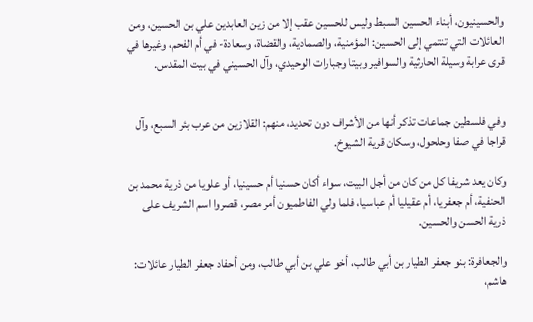والحسينيون، أبناء الحسين السبط وليس للحسين عقب إلا من زين العابدين علي بن الحسين، ومن العائلات التي تنتمي إلى الحسين: المؤمنية، والصمادية، والقضاة، وسعادة- في أم الفحم، وغيرها في قرى عرابة وسيلة الحارثية والسوافير وبيتا وجبارات الوحيدي، وآل الحسيني في بيت المقدس.


وفي فلسطين جماعات تذكر أنها من الأشراف دون تحديد، منهم: القلازين من عرب بئر السبع، وآل قراجا في صفا وحلحول، وسكان قرية الشيوخ.

وكان يعد شريفا كل من كان من أجل البيت، سواء أكان حسنيا أم حسينيا، أو علويا من ذرية محمد بن الحنفية، أم جعفريا، أم عقيليا أم عباسيا، فلما ولي الفاطميون أمر مصر، قصروا اسم الشريف على ذرية الحسن والحسين.

والجعافرة: بنو جعفر الطيار بن أبي طالب، أخو علي بن أبي طالب، ومن أحفاد جعفر الطيار عائلات: هاشم،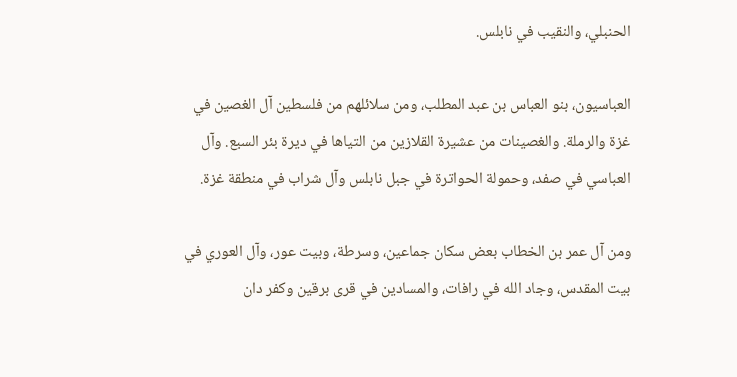الحنبلي، والنقيب في نابلس.

العباسيون، بنو العباس بن عبد المطلب، ومن سلائلهم من فلسطين آل الغصين في غزة والرملة. والغصينات من عشيرة القلازين من التياها في ديرة بئر السبع. وآل العباسي في صفد، وحمولة الحواترة في جبل نابلس وآل شراب في منطقة غزة.

ومن آل عمر بن الخطاب بعض سكان جماعين، وسرطة، وبيت عور، وآل العوري في بيت المقدس، وجاد الله في رافات، والمسادين في قرى برقين وكفر دان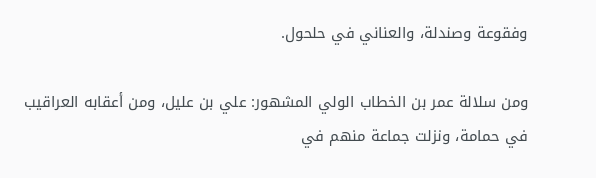وفقوعة وصندلة، والعناني في حلحول.

ومن سلالة عمر بن الخطاب الولي المشهور: علي بن عليل، ومن أعقابه العراقيب في حمامة، ونزلت جماعة منهم في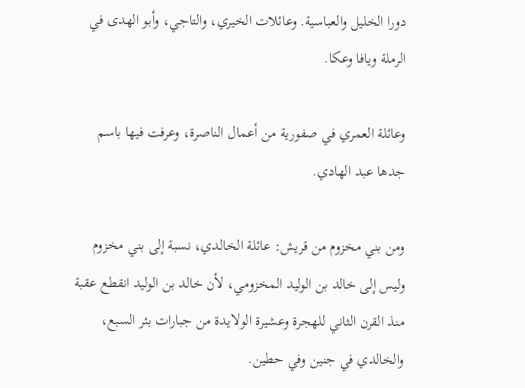دورا الخليل والعباسية. وعائلات الخيري، والتاجي، وأبو الهدى في الرملة ويافا وعكا.

وعائلة العمري في صفورية من أعمال الناصرة، وعرفت فيها باسم جدها عبد الهادي.

ومن بني مخزوم من قريش: عائلة الخالدي، نسبة إلى بني مخزوم وليس إلى خالد بن الوليد المخزومي، لأن خالد بن الوليد انقطع عقبة منذ القرن الثاني للهجرة وعشيرة الولايدة من جبارات بئر السبع، والخالدي في جنين وفي حطين.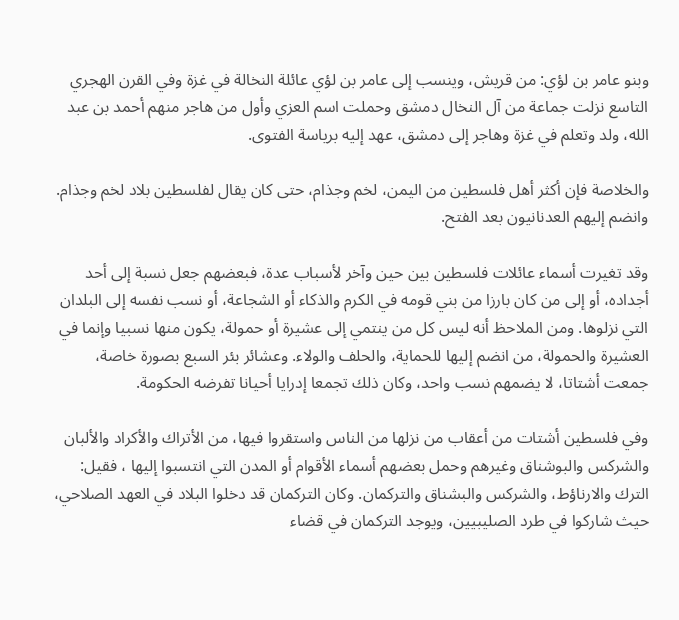وبنو عامر بن لؤي: من قريش، وينسب إلى عامر بن لؤي عائلة النخالة في غزة وفي القرن الهجري التاسع نزلت جماعة من آل النخال دمشق وحملت اسم العزي وأول من هاجر منهم أحمد بن عبد الله، ولد وتعلم في غزة وهاجر إلى دمشق، عهد إليه برياسة الفتوى.

والخلاصة فإن أكثر أهل فلسطين من اليمن، لخم وجذام، حتى كان يقال لفلسطين بلاد لخم وجذام. وانضم إليهم العدنانيون بعد الفتح.

وقد تغيرت أسماء عائلات فلسطين بين حين وآخر لأسباب عدة، فبعضهم جعل نسبة إلى أحد أجداده، أو إلى من كان بارزا من بني قومه في الكرم والذكاء أو الشجاعة، أو نسب نفسه إلى البلدان التي نزلوها. ومن الملاحظ أنه ليس كل من ينتمي إلى عشيرة أو حمولة، يكون منها نسبيا وإنما في العشيرة والحمولة، من انضم إليها للحماية، والحلف والولاء. وعشائر بئر السبع بصورة خاصة، جمعت أشتاتا، لا يضمهم نسب واحد، وكان ذلك تجمعا إدرايا أحيانا تفرضه الحكومة.

وفي فلسطين أشتات من أعقاب من نزلها من الناس واستقروا فيها، من الأتراك والأكراد والألبان والشركس والبوشناق وغيرهم وحمل بعضهم أسماء الأقوام أو المدن التي انتسبوا إليها ، فقيل: الترك والارناؤط، والشركس والبشناق والتركمان. وكان التركمان قد دخلوا البلاد في العهد الصلاحي، حيث شاركوا في طرد الصليبيين، ويوجد التركمان في قضاء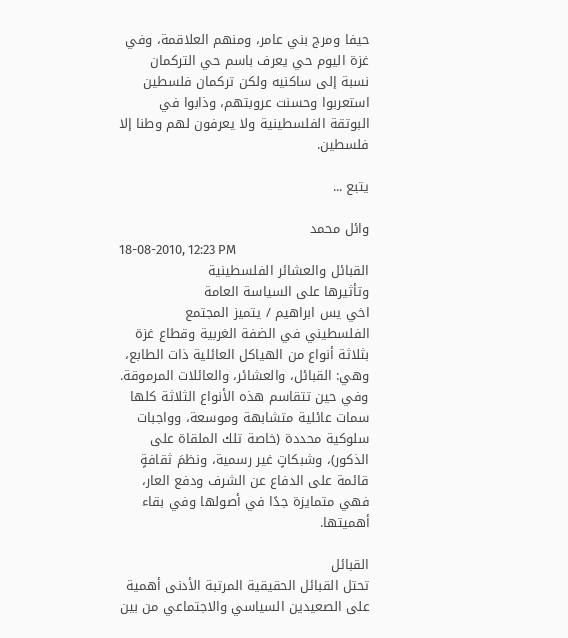حيفا ومرج بني عامر، ومنهم العلاقمة، وفي غزة اليوم حي يعرف باسم حي التركمان نسبة إلى ساكنيه ولكن تركمان فلسطين استعربوا وحسنت عروبتهم، وذابوا في البوتقة الفلسطينية ولا يعرفون لهم وطنا إلا فلسطين.

يتبع ...

وائل محمد
18-08-2010, 12:23 PM
القبائل والعشائر الفلسطينية
وتأثيرها على السياسة العامة
اخي يس ابراهيم / يتميز المجتمع الفلسطيني في الضفة الغربية وقطاع غزة بثلاثة أنواع من الهياكل العائلية ذات الطابع، وهي: القبائل، والعشائر، والعائلات المرموقة. وفي حين تتقاسم هذه الأنواع الثلاثة كلها سمات عائلية متشابهة وموسعة، وواجبات سلوكية محددة (خاصة تلك الملقاة على الذكور)، وشبكاتٍ غير رسمية، ونظمَ ثقافةٍ قائمة على الدفاع عن الشرف ودفع العار، فهي متمايزة جدًا في أصولها وفي بقاء أهميتها.

القبائل
تحتل القبائل الحقيقية المرتبة الأدنى أهمية على الصعيدين السياسي والاجتماعي من بين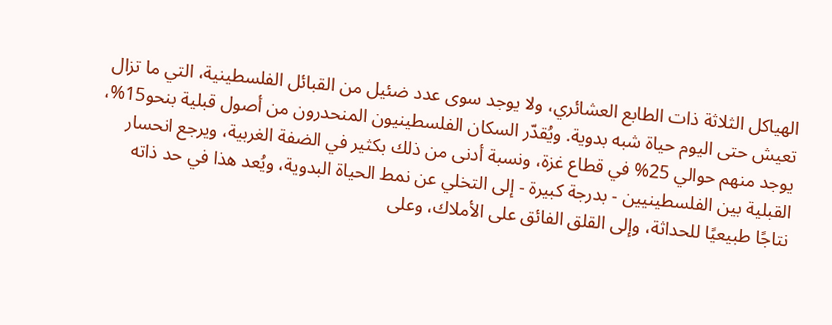الهياكل الثلاثة ذات الطابع العشائري، ولا يوجد سوى عدد ضئيل من القبائل الفلسطينية، التي ما تزال تعيش حتى اليوم حياة شبه بدوية. ويُقدّر السكان الفلسطينيون المنحدرون من أصول قبلية بنحو15%، يوجد منهم حوالي 25% في قطاع غزة، ونسبة أدنى من ذلك بكثير في الضفة الغربية، ويرجع انحسار القبلية بين الفلسطينيين - بدرجة كبيرة - إلى التخلي عن نمط الحياة البدوية، ويُعد هذا في حد ذاته نتاجًا طبيعيًا للحداثة، وإلى القلق الفائق على الأملاك، وعلى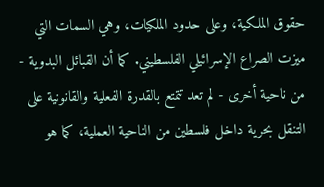حقوق الملكية، وعلى حدود الملكيات، وهي السمات التي ميزت الصراع الإسرائيلي الفلسطيني. كما أن القبائل البدوية - من ناحية أخرى - لم تعد تتمتع بالقدرة الفعلية والقانونية على التنقل بحرية داخل فلسطين من الناحية العملية، كما هو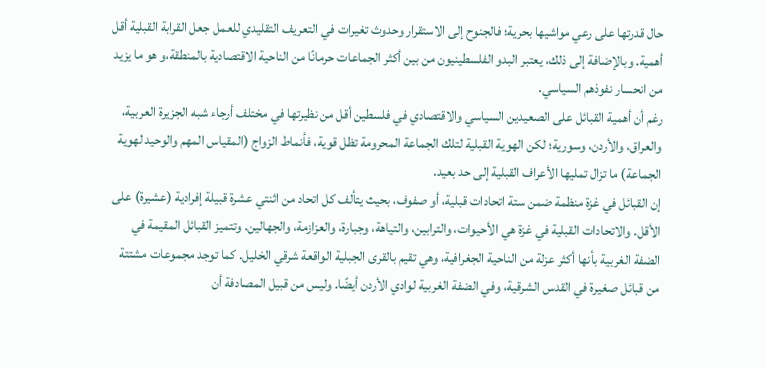حال قدرتها على رعي مواشيها بحرية؛ فالجنوح إلى الاستقرار وحدوث تغيرات في التعريف التقليدي للعمل جعل القرابة القبلية أقل أهمية. وبالإضافة إلى ذلك، يعتبر البدو الفلسطينيون من بين أكثر الجماعات حرمانًا من الناحية الاقتصادية بالمنطقة،و هو ما يزيد من انحسار نفوذهم السياسي.
رغم أن أهمية القبائل على الصعيدين السياسي والاقتصادي في فلسطين أقل من نظيرتها في مختلف أرجاء شبه الجزيرة العربية، والعراق، والأردن، وسورية؛ لكن الهوية القبلية لتلك الجماعة المحرومة تظل قوية، فأنماط الزواج (المقياس المهم والوحيد لهوية الجماعة) ما تزال تمليها الأعراف القبلية إلى حد بعيد.
إن القبائل في غزة منظمة ضمن ستة اتحادات قبلية، أو صفوف، بحيث يتألف كل اتحاد من اثنتي عشرة قبيلة إفرادية (عشيرة) على الأقل. والاتحادات القبلية في غزة هي الأحيوات، والترابين، والتياهة، وجبارة، والعزازمة، والجهالين. وتتميز القبائل المقيمة في الضفة الغربية بأنها أكثر عزلة من الناحية الجغرافية، وهي تقيم بالقرى الجبلية الواقعة شرقي الخليل. كما توجد مجموعات مشتتة من قبائل صغيرة في القدس الشرقية، وفي الضفة الغربية لوادي الأردن أيضًا. وليس من قبيل المصادفة أن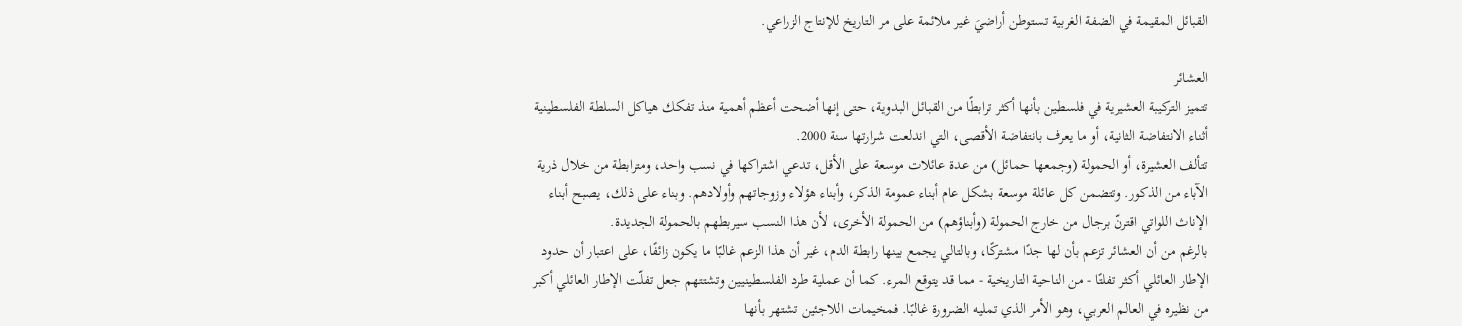القبائل المقيمة في الضفة الغربية تستوطن أراضيَ غير ملائمة على مر التاريخ للإنتاج الزراعي.

العشائر
تتميز التركيبة العشيرية في فلسطين بأنها أكثر ترابطًا من القبائل البدوية، حتى إنها أضحت أعظم أهمية منذ تفكك هياكل السلطة الفلسطينية أثناء الانتفاضة الثانية، أو ما يعرف بانتفاضة الأقصى، التي اندلعت شرارتها سنة 2000.
تتألف العشيرة، أو الحمولة (وجمعها حمائل) من عدة عائلات موسعة على الأقل، تدعي اشتراكها في نسب واحد، ومترابطة من خلال ذرية الآباء من الذكور. وتتضمن كل عائلة موسعة بشكل عام أبناء عمومة الذكر، وأبناء هؤلاء وزوجاتهم وأولادهم. وبناء على ذلك، يصبح أبناء الإناث اللواتي اقترنّ برجال من خارج الحمولة (وأبناؤهم) من الحمولة الأخرى، لأن هذا النسب سيربطهم بالحمولة الجديدة.
بالرغم من أن العشائر تزعم بأن لها جدًا مشتركًا، وبالتالي يجمع بينها رابطة الدم، غير أن هذا الزعم غالبًا ما يكون زائفًا، على اعتبار أن حدود الإطار العائلي أكثر تفلتًا - من الناحية التاريخية - مما قد يتوقع المرء. كما أن عملية طرد الفلسطينيين وتشتتهم جعل تفلّت الإطار العائلي أكبر من نظيره في العالم العربي، وهو الأمر الذي تمليه الضرورة غالبًا. فمخيمات اللاجئين تشتهر بأنها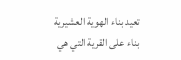تعيد بناء الهوية العشيرية بناء على القرية التي هي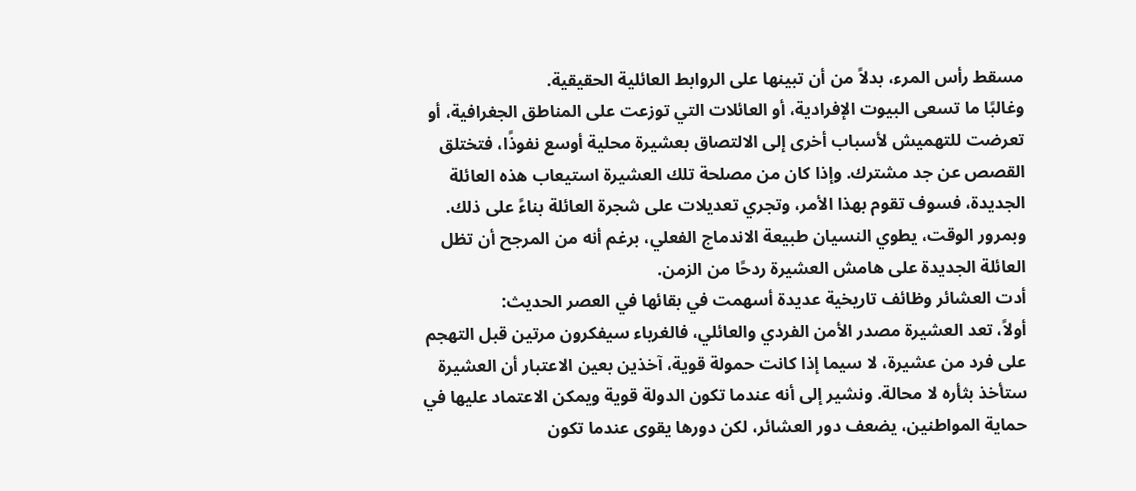مسقط رأس المرء، بدلاً من أن تبينها على الروابط العائلية الحقيقية.
وغالبًا ما تسعى البيوت الإفرادية، أو العائلات التي توزعت على المناطق الجغرافية، أو تعرضت للتهميش لأسباب أخرى إلى الالتصاق بعشيرة محلية أوسع نفوذًا، فتختلق القصص عن جد مشترك. وإذا كان من مصلحة تلك العشيرة استيعاب هذه العائلة الجديدة، فسوف تقوم بهذا الأمر، وتجري تعديلات على شجرة العائلة بناءً على ذلك. وبمرور الوقت، يطوي النسيان طبيعة الاندماج الفعلي، برغم أنه من المرجح أن تظل العائلة الجديدة على هامش العشيرة ردحًا من الزمن.
أدت العشائر وظائف تاريخية عديدة أسهمت في بقائها في العصر الحديث:
أولاً، تعد العشيرة مصدر الأمن الفردي والعائلي، فالغرباء سيفكرون مرتين قبل التهجم على فرد من عشيرة، لا سيما إذا كانت حمولة قوية، آخذين بعين الاعتبار أن العشيرة ستأخذ بثأره لا محالة. ونشير إلى أنه عندما تكون الدولة قوية ويمكن الاعتماد عليها في حماية المواطنين، يضعف دور العشائر، لكن دورها يقوى عندما تكون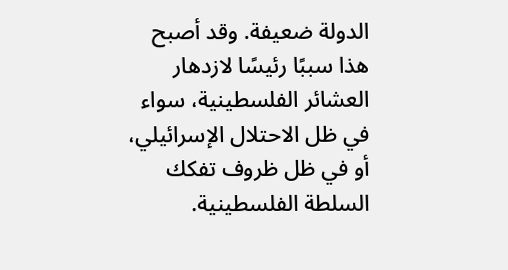الدولة ضعيفة. وقد أصبح هذا سببًا رئيسًا لازدهار العشائر الفلسطينية، سواء في ظل الاحتلال الإسرائيلي، أو في ظل ظروف تفكك السلطة الفلسطينية.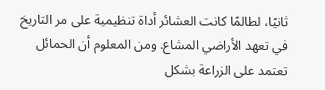ثانيًا، لطالمًا كانت العشائر أداة تنظيمية على مر التاريخ في تعهد الأراضي المشاع. ومن المعلوم أن الحمائل تعتمد على الزراعة بشكل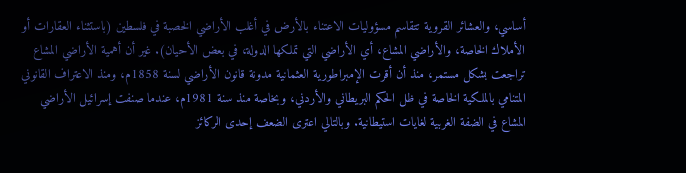أساسي، والعشائر القروية تتقاسم مسؤوليات الاعتناء بالأرض في أغلب الأراضي الخصبة في فلسطين (باستثناء العقارات أو الأملاك الخاصة، والأراضي المشاع، أي الأراضي التي تملكها الدولة، في بعض الأحيان). غير أن أهمية الأراضي المشاع تراجعت بشكل مستمر، منذ أن أقرت الإمبراطورية العثمانية مدونة قانون الأراضي لسنة 1858م، ومنذ الاعتراف القانوني المتنامي بالملكية الخاصة في ظل الحكم البريطاني والأردني، وبخاصة منذ سنة 1981م، عندما صنفت إسرائيل الأراضي المشاع في الضفة الغربية لغايات استيطانية. وبالتالي اعترى الضعف إحدى الركائز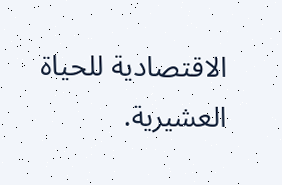الاقتصادية للحياة العشيرية.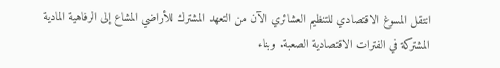انتقل المسوغ الاقتصادي للتنظيم العشائري الآن من التعهد المشترك للأراضي المشاع إلى الرفاهية المادية المشتركة في الفترات الاقتصادية الصعبة. وبناء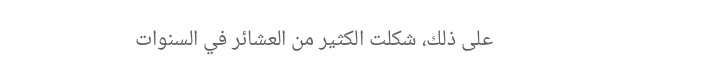على ذلك، شكلت الكثير من العشائر في السنوات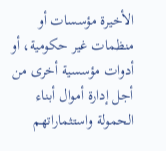الأخيرة مؤسسات أو منظمات غير حكومية، أو أدوات مؤسسية أخرى من أجل إدارة أموال أبناء الحمولة واستثماراتهم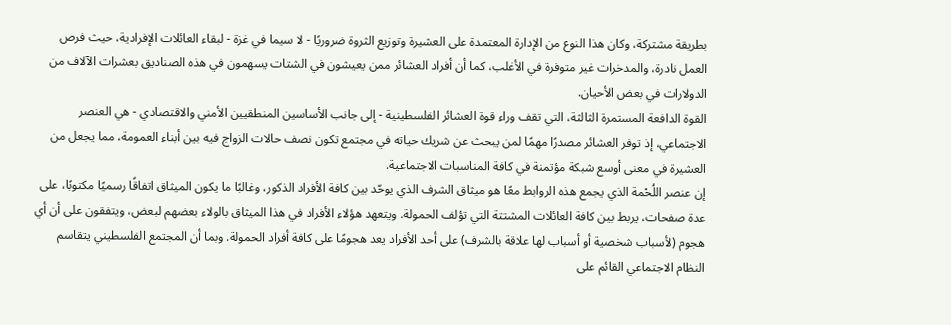بطريقة مشتركة، وكان هذا النوع من الإدارة المعتمدة على العشيرة وتوزيع الثروة ضروريًا - لا سيما في غزة - لبقاء العائلات الإفرادية، حيث فرص العمل نادرة، والمدخرات غير متوفرة في الأغلب، كما أن أفراد العشائر ممن يعيشون في الشتات يسهمون في هذه الصناديق بعشرات الآلاف من الدولارات في بعض الأحيان.
القوة الدافعة المستمرة الثالثة، التي تقف وراء قوة العشائر الفلسطينية - إلى جانب الأساسين المنطقيين الأمني والاقتصادي - هي العنصر الاجتماعي، إذ توفر العشائر مصدرًا مهمًا لمن يبحث عن شريك حياته في مجتمع تكون نصف حالات الزواج فيه بين أبناء العمومة، مما يجعل من العشيرة في معنى أوسع شبكة مؤتمنة في كافة المناسبات الاجتماعية.
إن عنصر اللُحْمة الذي يجمع هذه الروابط معًا هو ميثاق الشرف الذي يوحّد بين كافة الأفراد الذكور، وغالبًا ما يكون الميثاق اتفاقًا رسميًا مكتوبًا، على عدة صفحات، يربط بين كافة العائلات المشتتة التي تؤلف الحمولة. ويتعهد هؤلاء الأفراد في هذا الميثاق بالولاء بعضهم لبعض، ويتفقون على أن أي هجوم (لأسباب شخصية أو أسباب لها علاقة بالشرف) على أحد الأفراد يعد هجومًا على كافة أفراد الحمولة. وبما أن المجتمع الفلسطيني يتقاسم النظام الاجتماعي القائم على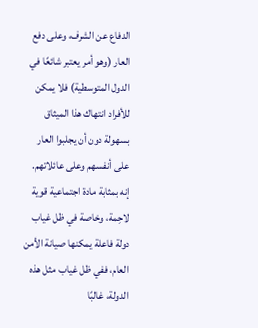الدفاع عن الشرف، وعلى دفع العار (وهو أمر يعتبر شائعًا في الدول المتوسطية) فلا يمكن للأفراد انتهاك هذا الميثاق بسهولة دون أن يجلبوا العار على أنفسهم وعلى عائلاتهم. إنه بمثابة مادة اجتماعية قوية لاحِمة، وخاصة في ظل غياب دولة فاعلة يمكنها صيانة الأمن العام، ففي ظل غياب مثل هذه الدولة، غالبًا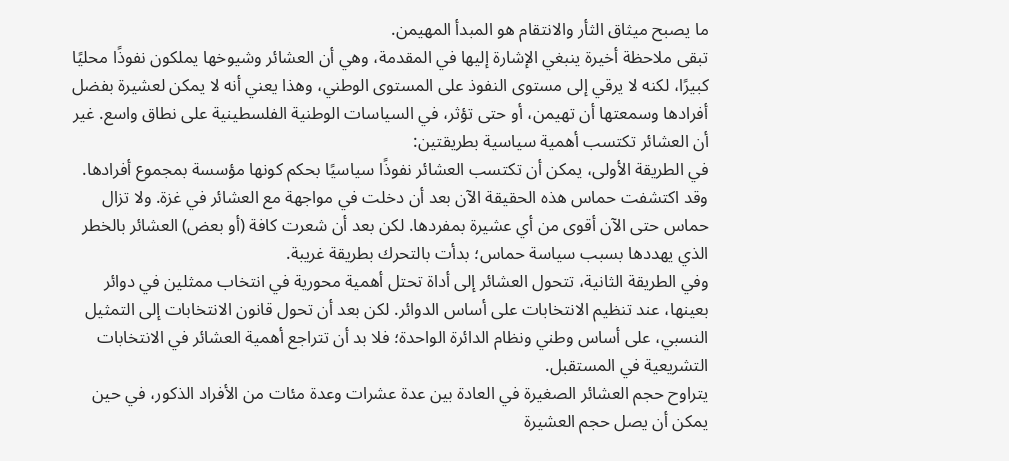ما يصبح ميثاق الثأر والانتقام هو المبدأ المهيمن.
تبقى ملاحظة أخيرة ينبغي الإشارة إليها في المقدمة، وهي أن العشائر وشيوخها يملكون نفوذًا محليًا كبيرًا، لكنه لا يرقي إلى مستوى النفوذ على المستوى الوطني، وهذا يعني أنه لا يمكن لعشيرة بفضل أفرادها وسمعتها أن تهيمن، أو حتى تؤثر، في السياسات الوطنية الفلسطينية على نطاق واسع. غير أن العشائر تكتسب أهمية سياسية بطريقتين:
في الطريقة الأولى، يمكن أن تكتسب العشائر نفوذًا سياسيًا بحكم كونها مؤسسة بمجموع أفرادها. وقد اكتشفت حماس هذه الحقيقة الآن بعد أن دخلت في مواجهة مع العشائر في غزة. ولا تزال حماس حتى الآن أقوى من أي عشيرة بمفردها. لكن بعد أن شعرت كافة (أو بعض) العشائر بالخطر الذي يهددها بسبب سياسة حماس؛ بدأت بالتحرك بطريقة غريبة.
وفي الطريقة الثانية، تتحول العشائر إلى أداة تحتل أهمية محورية في انتخاب ممثلين في دوائر بعينها، عند تنظيم الانتخابات على أساس الدوائر. لكن بعد أن تحول قانون الانتخابات إلى التمثيل النسبي، على أساس وطني ونظام الدائرة الواحدة؛ فلا بد أن تتراجع أهمية العشائر في الانتخابات التشريعية في المستقبل.
يتراوح حجم العشائر الصغيرة في العادة بين عدة عشرات وعدة مئات من الأفراد الذكور، في حين يمكن أن يصل حجم العشيرة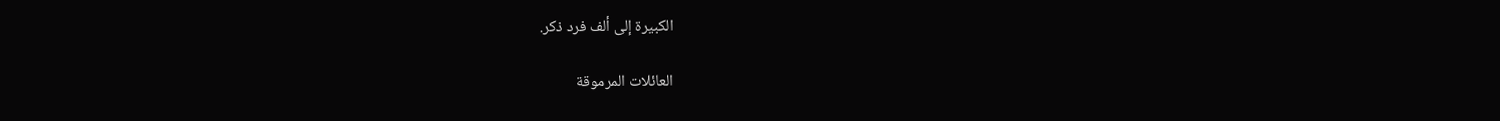الكبيرة إلى ألف فرد ذكر.

العائلات المرموقة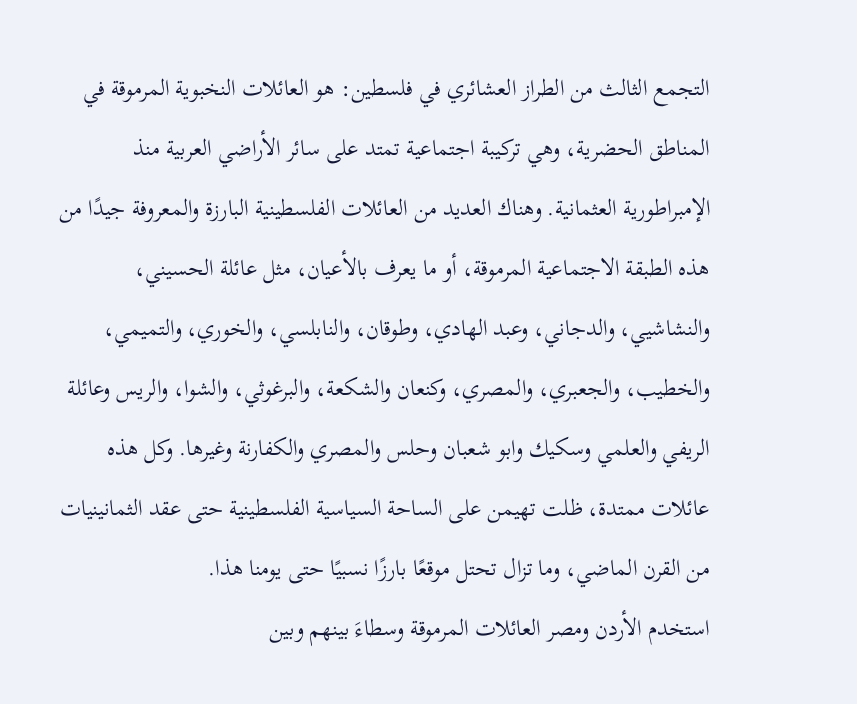التجمع الثالث من الطراز العشائري في فلسطين: هو العائلات النخبوية المرموقة في المناطق الحضرية، وهي تركيبة اجتماعية تمتد على سائر الأراضي العربية منذ الإمبراطورية العثمانية. وهناك العديد من العائلات الفلسطينية البارزة والمعروفة جيدًا من هذه الطبقة الاجتماعية المرموقة، أو ما يعرف بالأعيان، مثل عائلة الحسيني، والنشاشيي، والدجاني، وعبد الهادي، وطوقان، والنابلسي، والخوري، والتميمي، والخطيب، والجعبري، والمصري، وكنعان والشكعة، والبرغوثي، والشوا، والريس وعائلة الريفي والعلمي وسكيك وابو شعبان وحلس والمصري والكفارنة وغيرها. وكل هذه عائلات ممتدة، ظلت تهيمن على الساحة السياسية الفلسطينية حتى عقد الثمانينيات من القرن الماضي، وما تزال تحتل موقعًا بارزًا نسبيًا حتى يومنا هذا.
استخدم الأردن ومصر العائلات المرموقة وسطاءَ بينهم وبين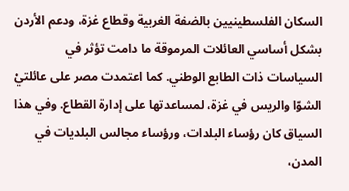السكان الفلسطينيين بالضفة الغربية وقطاع غزة، ودعم الأردن بشكل أساسي العائلات المرموقة ما دامت تؤثر في السياسات ذات الطابع الوطني. كما اعتمدت مصر على عائلتيْ الشوّا والريس في غزة، لمساعدتها على إدارة القطاع. وفي هذا السياق كان رؤساء البلدات، ورؤساء مجالس البلديات في المدن،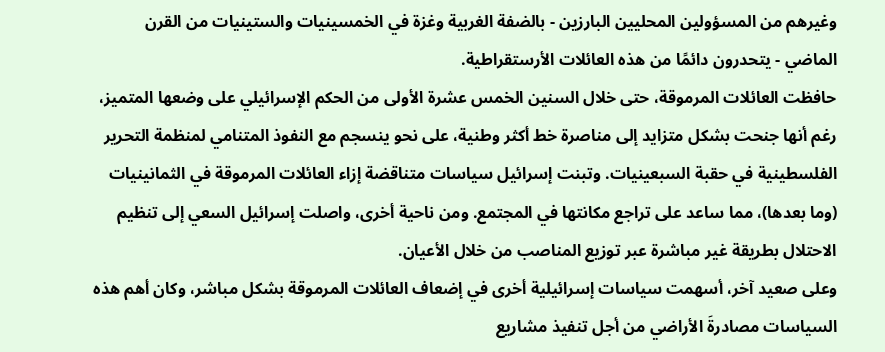وغيرهم من المسؤولين المحليين البارزين - بالضفة الغربية وغزة في الخمسينيات والستينيات من القرن الماضي - يتحدرون دائمًا من هذه العائلات الأرستقراطية.
حافظت العائلات المرموقة، حتى خلال السنين الخمس عشرة الأولى من الحكم الإسرائيلي على وضعها المتميز، رغم أنها جنحت بشكل متزايد إلى مناصرة خط أكثر وطنية، على نحو ينسجم مع النفوذ المتنامي لمنظمة التحرير الفلسطينية في حقبة السبعينيات. وتبنت إسرائيل سياسات متناقضة إزاء العائلات المرموقة في الثمانينيات (وما بعدها)، مما ساعد على تراجع مكانتها في المجتمع. ومن ناحية أخرى، واصلت إسرائيل السعي إلى تنظيم الاحتلال بطريقة غير مباشرة عبر توزيع المناصب من خلال الأعيان.
وعلى صعيد آخر، أسهمت سياسات إسرائيلية أخرى في إضعاف العائلات المرموقة بشكل مباشر، وكان أهم هذه السياسات مصادرةَ الأراضي من أجل تنفيذ مشاريع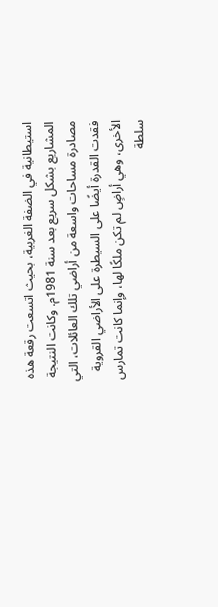استيطانية في الضفة الغربية، بحيث اتسعت رقعة هذه المشاريع بشكل سريع بعد سنة 1981م. وكانت النتيجة مصادرة مساحات واسعة من أراضي تلك العائلات، التي فقدت القدرة أيضًا على السيطرة على الأراضي القروية الأخرى، وهي أراضٍ لم تكن ملكًا لها، وإنما كانت تمارس سلطة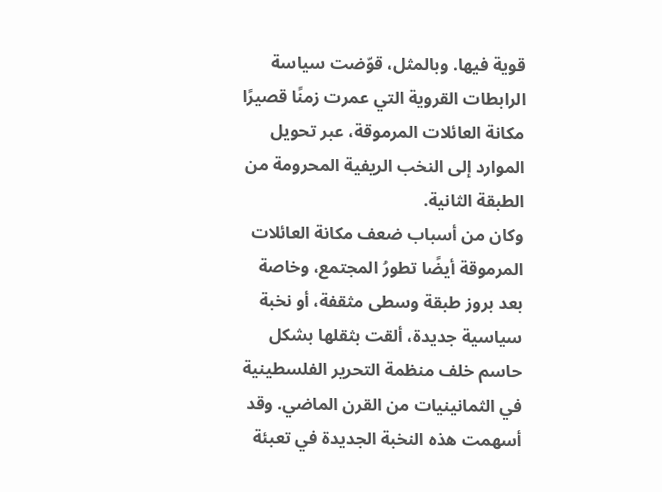قوية فيها. وبالمثل، قوّضت سياسة الرابطات القروية التي عمرت زمنًا قصيرًا مكانة العائلات المرموقة، عبر تحويل الموارد إلى النخب الريفية المحرومة من الطبقة الثانية.
وكان من أسباب ضعف مكانة العائلات المرموقة أيضًا تطورُ المجتمع، وخاصة بعد بروز طبقة وسطى مثقفة، أو نخبة سياسية جديدة، ألقت بثقلها بشكل حاسم خلف منظمة التحرير الفلسطينية في الثمانينيات من القرن الماضي. وقد أسهمت هذه النخبة الجديدة في تعبئة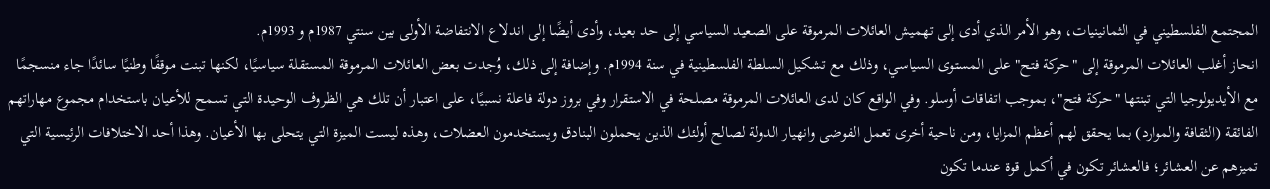المجتمع الفلسطيني في الثمانينيات، وهو الأمر الذي أدى إلى تهميش العائلات المرموقة على الصعيد السياسي إلى حد بعيد، وأدى أيضًا إلى اندلاع الانتفاضة الأولى بين سنتي 1987م و 1993م.
انحاز أغلب العائلات المرموقة إلى "حركة فتح" على المستوى السياسي، وذلك مع تشكيل السلطة الفلسطينية في سنة 1994م. وإضافة إلى ذلك، وُجدت بعض العائلات المرموقة المستقلة سياسيًا، لكنها تبنت موقفًا وطنيًا سائدًا جاء منسجمًا مع الأيديولوجيا التي تبنتها "حركة فتح"، بموجب اتفاقات أوسلو. وفي الواقع كان لدى العائلات المرموقة مصلحة في الاستقرار وفي بروز دولة فاعلة نسبيًا، على اعتبار أن تلك هي الظروف الوحيدة التي تسمح للأعيان باستخدام مجموع مهاراتهم الفائقة (الثقافة والموارد) بما يحقق لهم أعظم المزايا، ومن ناحية أخرى تعمل الفوضى وانهيار الدولة لصالح أولئك الذين يحملون البنادق ويستخدمون العضلات، وهذه ليست الميزة التي يتحلى بها الأعيان. وهذا أحد الاختلافات الرئيسية التي تميزهم عن العشائر؛ فالعشائر تكون في أكمل قوة عندما تكون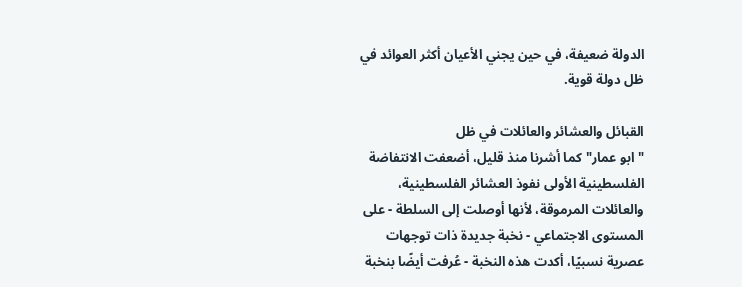الدولة ضعيفة، في حين يجني الأعيان أكثر العوائد في ظل دولة قوية.

القبائل والعشائر والعائلات في ظل
" ابو عمار"كما أشرنا منذ قليل، أضعفت الانتفاضة الفلسطينية الأولى نفوذ العشائر الفلسطينية، والعائلات المرموقة، لأنها أوصلت إلى السلطة - على المستوى الاجتماعي - نخبة جديدة ذات توجهات عصرية نسبيًا، أكدت هذه النخبة - عُرفت أيضًا بنخبة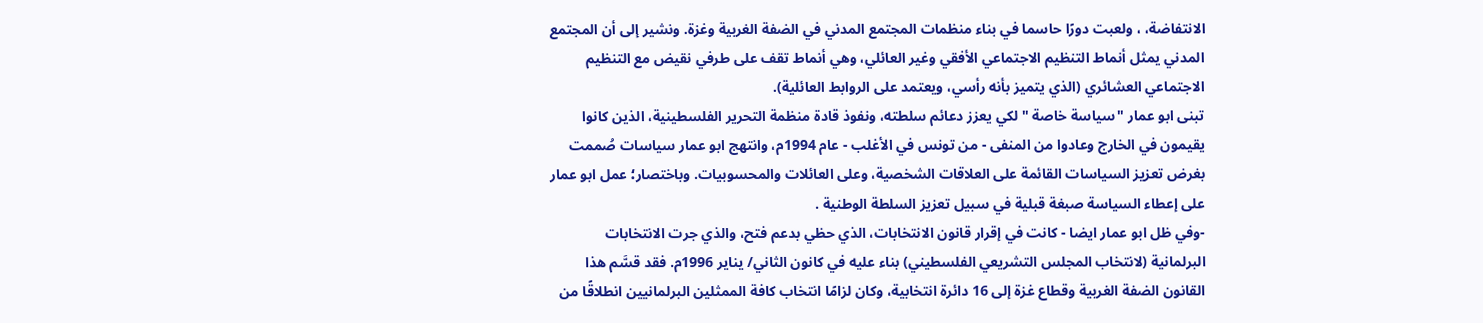الانتفاضة، ، ولعبت دورًا حاسما في بناء منظمات المجتمع المدني في الضفة الغربية وغزة. ونشير إلى أن المجتمع المدني يمثل أنماط التنظيم الاجتماعي الأفقي وغير العائلي، وهي أنماط تقف على طرفي نقيض مع التنظيم الاجتماعي العشائري (الذي يتميز بأنه رأسي، ويعتمد على الروابط العائلية).
تبنى ابو عمار "سياسة خاصة " لكي يعزز دعائم سلطته، ونفوذ قادة منظمة التحرير الفلسطينية، الذين كانوا يقيمون في الخارج وعادوا من المنفى - من تونس في الأغلب - عام 1994م، وانتهج ابو عمار سياسات صُممت بغرض تعزيز السياسات القائمة على العلاقات الشخصية، وعلى العائلات والمحسوبيات. وباختصار؛ عمل ابو عمار على إعطاء السياسة صبغة قبلية في سبيل تعزيز السلطة الوطنية .
-وفي ظل ابو عمار ايضا - كانت في إقرار قانون الانتخابات، الذي حظي بدعم فتح، والذي جرت الانتخابات البرلمانية (لانتخاب المجلس التشريعي الفلسطيني) بناء عليه في كانون الثاني/ يناير 1996م. فقد قسَّم هذا القانون الضفة الغربية وقطاع غزة إلى 16 دائرة انتخابية، وكان لزامًا انتخاب كافة الممثلين البرلمانيين انطلاقًا من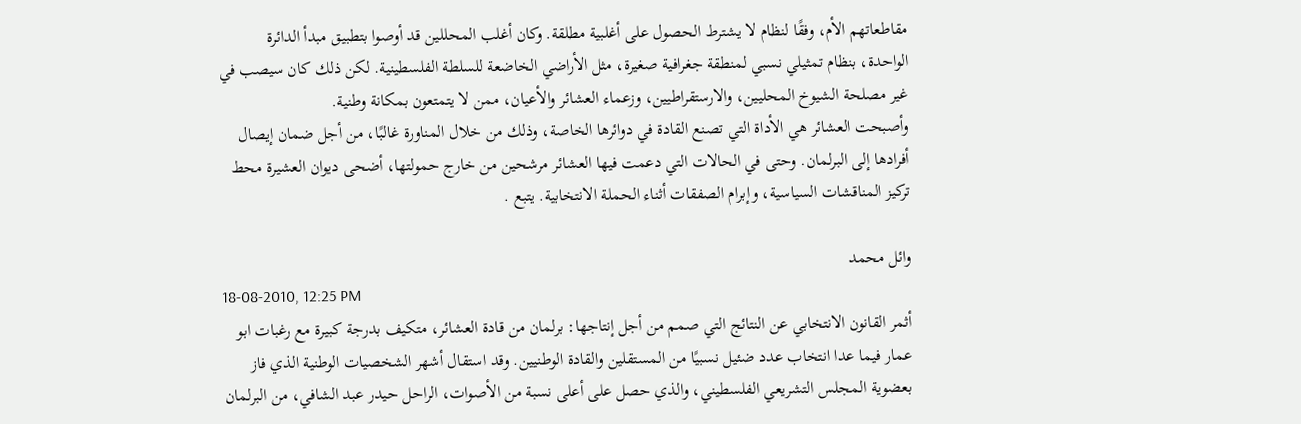مقاطعاتهم الأم، وفقًا لنظام لا يشترط الحصول على أغلبية مطلقة. وكان أغلب المحللين قد أوصوا بتطبيق مبدأ الدائرة الواحدة، بنظام تمثيلي نسبي لمنطقة جغرافية صغيرة، مثل الأراضي الخاضعة للسلطة الفلسطينية. لكن ذلك كان سيصب في غير مصلحة الشيوخ المحليين، والارستقراطيين، وزعماء العشائر والأعيان، ممن لا يتمتعون بمكانة وطنية.
وأصبحت العشائر هي الأداة التي تصنع القادة في دوائرها الخاصة، وذلك من خلال المناورة غالبًا، من أجل ضمان إيصال أفرادها إلى البرلمان. وحتى في الحالات التي دعمت فيها العشائر مرشحين من خارج حمولتها، أضحى ديوان العشيرة محط تركيز المناقشات السياسية، وإبرام الصفقات أثناء الحملة الانتخابية. يتبع .

وائل محمد
18-08-2010, 12:25 PM
أثمر القانون الانتخابي عن النتائج التي صمم من أجل إنتاجها: برلمان من قادة العشائر، متكيف بدرجة كبيرة مع رغبات ابو عمار فيما عدا انتخاب عدد ضئيل نسبيًا من المستقلين والقادة الوطنيين. وقد استقال أشهر الشخصيات الوطنية الذي فاز بعضوية المجلس التشريعي الفلسطيني، والذي حصل على أعلى نسبة من الأصوات، الراحل حيدر عبد الشافي، من البرلمان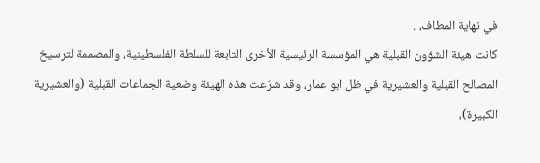في نهاية المطاف، .
كانت هيئة الشؤون القبلية هي المؤسسة الرئيسية الأخرى التابعة للسلطة الفلسطينية، والمصممة لترسيخ المصالح القبلية والعشيرية في ظل ابو عمار، وقد شرّعت هذه الهيئة وضعية الجماعات القبلية (والعشيرية الكبيرة)،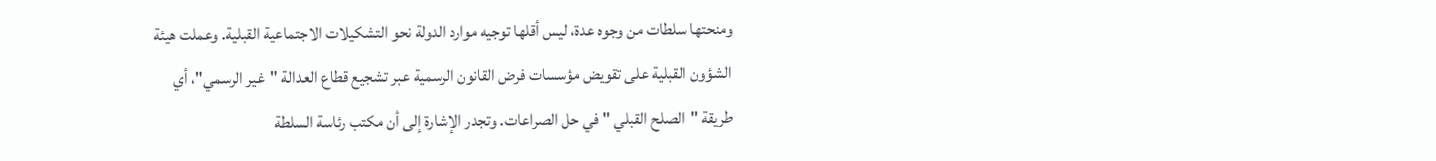ومنحتها سلطات من وجوه عدة، ليس أقلها توجيه موارد الدولة نحو التشكيلات الاجتماعية القبلية. وعملت هيئة الشؤون القبلية على تقويض مؤسسات فرض القانون الرسمية عبر تشجيع قطاع العدالة "غير الرسمي"، أي طريقة "الصلح القبلي " في حل الصراعات. وتجدر الإشارة إلى أن مكتب رئاسة السلطة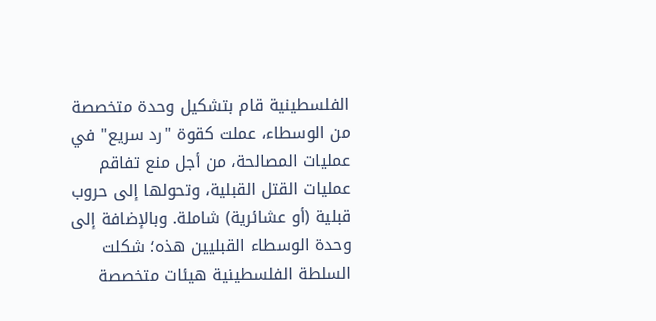الفلسطينية قام بتشكيل وحدة متخصصة من الوسطاء، عملت كقوة "رد سريع" في عمليات المصالحة، من أجل منع تفاقم عمليات القتل القبلية، وتحولها إلى حروب قبلية (أو عشائرية) شاملة. وبالإضافة إلى وحدة الوسطاء القبليين هذه؛ شكلت السلطة الفلسطينية هيئات متخصصة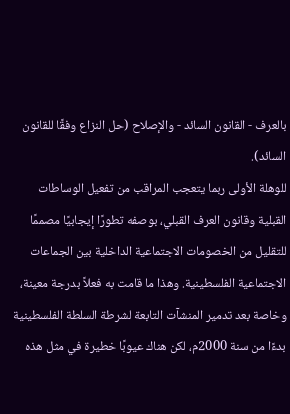بالعرف - القانون السائد - والإصلاح (حل النزاع وفقًا للقانون السائد).
للوهلة الأولى ربما يتعجب المراقب من تفعيل الوساطات القبلية وقانون العرف القبلي، بوصفه تطورًا إيجابيًا مصممًا للتقليل من الخصومات الاجتماعية الداخلية بين الجماعات الاجتماعية الفلسطينية. وهذا ما قامت به فعلاً بدرجة معينة، وخاصة بعد تدمير المنشآت التابعة لشرطة السلطة الفلسطينية بدءًا من سنة 2000م، لكن هناك عيوبًا خطيرة في مثل هذه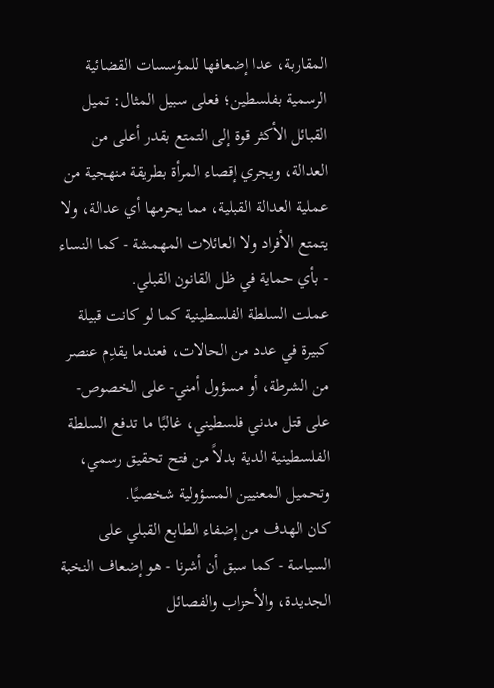المقاربة، عدا إضعافها للمؤسسات القضائية الرسمية بفلسطين؛ فعلى سبيل المثال: تميل القبائل الأكثر قوة إلى التمتع بقدر أعلى من العدالة، ويجري إقصاء المرأة بطريقة منهجية من عملية العدالة القبلية، مما يحرمها أي عدالة، ولا يتمتع الأفراد ولا العائلات المهمشة - كما النساء - بأي حماية في ظل القانون القبلي.
عملت السلطة الفلسطينية كما لو كانت قبيلة كبيرة في عدد من الحالات، فعندما يقدِم عنصر من الشرطة، أو مسؤول أمني- على الخصوص- على قتل مدني فلسطيني، غالبًا ما تدفع السلطة الفلسطينية الدية بدلاً من فتح تحقيق رسمي، وتحميل المعنيين المسؤولية شخصيًا.
كان الهدف من إضفاء الطابع القبلي على السياسة - كما سبق أن أشرنا - هو إضعاف النخبة الجديدة، والأحزاب والفصائل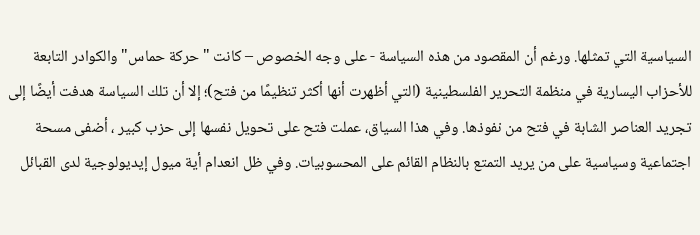السياسية التي تمثلها. ورغم أن المقصود من هذه السياسة - على وجه الخصوص – كانت "حركة حماس" والكوادر التابعة للأحزاب اليسارية في منظمة التحرير الفلسطينية (التي أظهرت أنها أكثر تنظيمًا من فتح)؛ إلا أن تلك السياسة هدفت أيضًا إلى تجريد العناصر الشابة في فتح من نفوذها. وفي هذا السياق، عملت فتح على تحويل نفسها إلى حزب كبير ، أضفى مسحة اجتماعية وسياسية على من يريد التمتع بالنظام القائم على المحسوبيات. وفي ظل انعدام أية ميول إيديولوجية لدى القبائل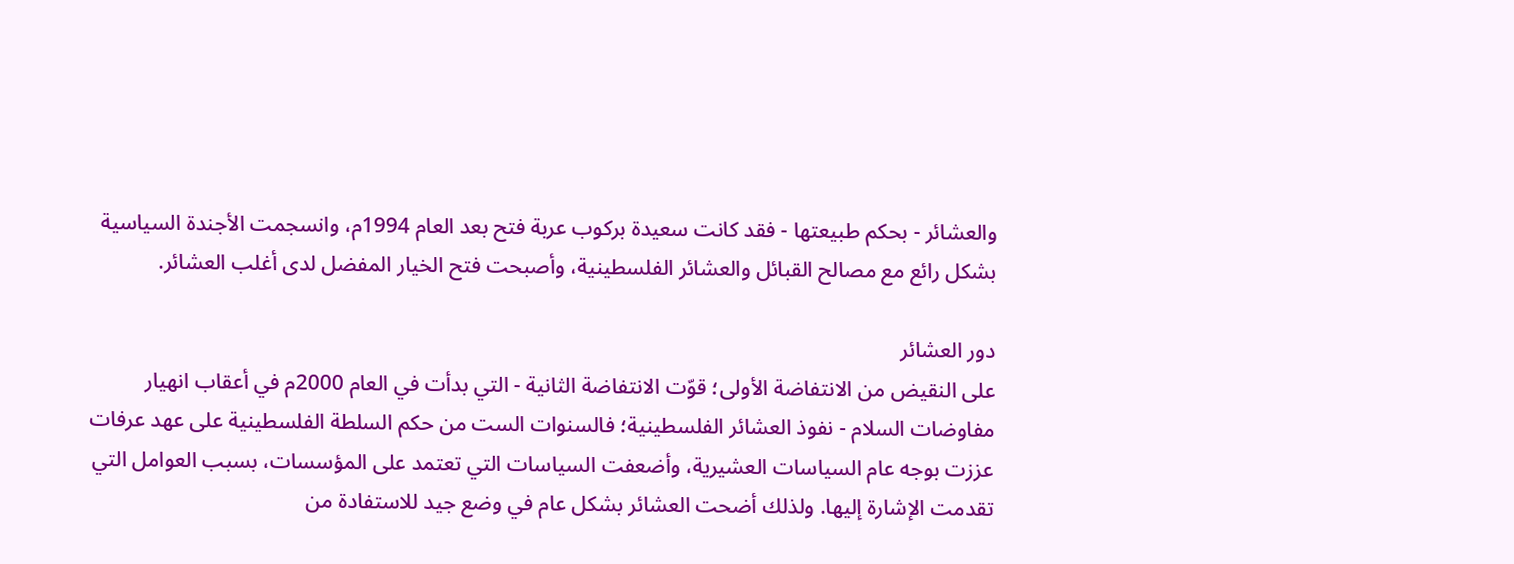والعشائر - بحكم طبيعتها - فقد كانت سعيدة بركوب عربة فتح بعد العام 1994م، وانسجمت الأجندة السياسية بشكل رائع مع مصالح القبائل والعشائر الفلسطينية، وأصبحت فتح الخيار المفضل لدى أغلب العشائر.

دور العشائر
على النقيض من الانتفاضة الأولى؛ قوّت الانتفاضة الثانية - التي بدأت في العام 2000م في أعقاب انهيار مفاوضات السلام - نفوذ العشائر الفلسطينية؛ فالسنوات الست من حكم السلطة الفلسطينية على عهد عرفات عززت بوجه عام السياسات العشيرية، وأضعفت السياسات التي تعتمد على المؤسسات، بسبب العوامل التي تقدمت الإشارة إليها. ولذلك أضحت العشائر بشكل عام في وضع جيد للاستفادة من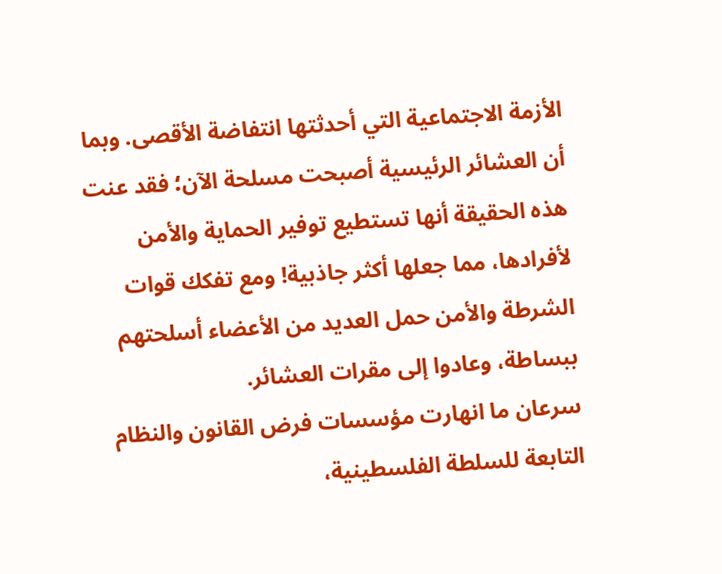الأزمة الاجتماعية التي أحدثتها انتفاضة الأقصى. وبما أن العشائر الرئيسية أصبحت مسلحة الآن؛ فقد عنت هذه الحقيقة أنها تستطيع توفير الحماية والأمن لأفرادها، مما جعلها أكثر جاذبية! ومع تفكك قوات الشرطة والأمن حمل العديد من الأعضاء أسلحتهم ببساطة، وعادوا إلى مقرات العشائر.
سرعان ما انهارت مؤسسات فرض القانون والنظام التابعة للسلطة الفلسطينية،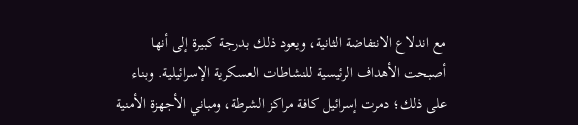مع اندلاع الانتفاضة الثانية، ويعود ذلك بدرجة كبيرة إلى أنها أصبحت الأهداف الرئيسية للنشاطات العسكرية الإسرائيلية. وبناء على ذلك؛ دمرت إسرائيل كافة مراكز الشرطة، ومباني الأجهزة الأمنية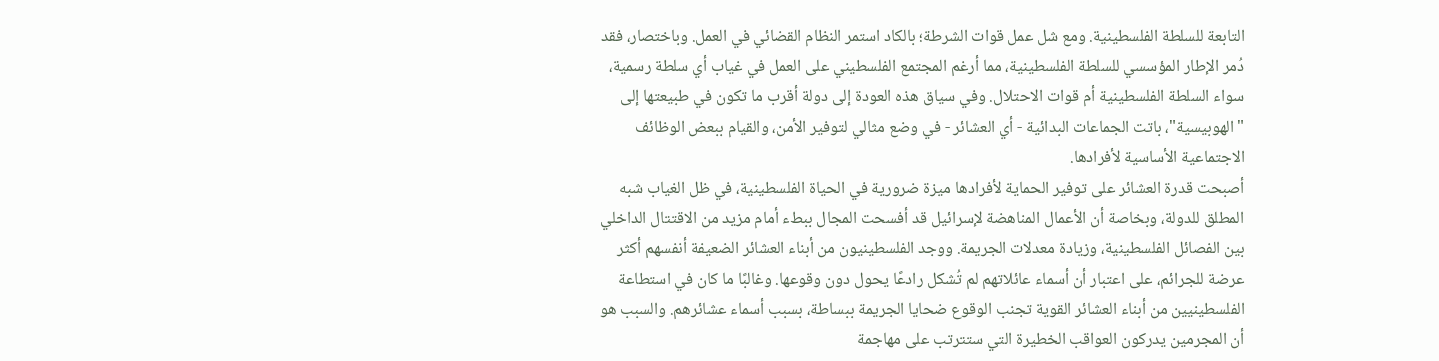التابعة للسلطة الفلسطينية. ومع شل عمل قوات الشرطة؛ بالكاد استمر النظام القضائي في العمل. وباختصار، فقد دُمر الإطار المؤسسي للسلطة الفلسطينية، مما أرغم المجتمع الفلسطيني على العمل في غياب أي سلطة رسمية، سواء السلطة الفلسطينية أم قوات الاحتلال. وفي سياق هذه العودة إلى دولة أقرب ما تكون في طبيعتها إلى "الهوبيسية"، باتت الجماعات البدائية - أي العشائر - في وضع مثالي لتوفير الأمن، والقيام ببعض الوظائف الاجتماعية الأساسية لأفرادها.
أصبحت قدرة العشائر على توفير الحماية لأفرادها ميزة ضرورية في الحياة الفلسطينية، في ظل الغياب شبه المطلق للدولة، وبخاصة أن الأعمال المناهضة لإسرائيل قد أفسحت المجال ببطء أمام مزيد من الاقتتال الداخلي بين الفصائل الفلسطينية، وزيادة معدلات الجريمة. ووجد الفلسطينيون من أبناء العشائر الضعيفة أنفسهم أكثر عرضة للجرائم، على اعتبار أن أسماء عائلاتهم لم تُشكل رادعًا يحول دون وقوعها. وغالبًا ما كان في استطاعة الفلسطينيين من أبناء العشائر القوية تجنب الوقوع ضحايا الجريمة ببساطة، بسبب أسماء عشائرهم. والسبب هو أن المجرمين يدركون العواقب الخطيرة التي ستترتب على مهاجمة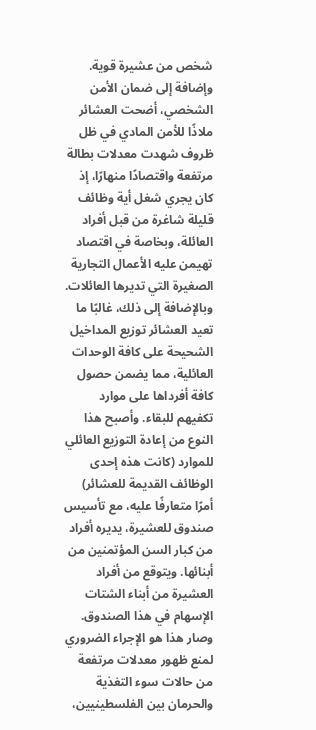شخص من عشيرة قوية.
وإضافة إلى ضمان الأمن الشخصي، أضحت العشائر ملاذًا للأمن المادي في ظل ظروف شهدت معدلات بطالة مرتفعة واقتصادًا منهارًا، إذ كان يجري شغل أية وظائف قليلة شاغرة من قبل أفراد العائلة، وبخاصة في اقتصاد تهيمن عليه الأعمال التجارية الصغيرة التي تديرها العائلات. وبالإضافة إلى ذلك، غالبًا ما تعيد العشائر توزيع المداخيل الشحيحة على كافة الوحدات العائلية، مما يضمن حصول كافة أفرداها على موارد تكفيهم للبقاء. وأصبح هذا النوع من إعادة التوزيع العائلي للموارد (كانت هذه إحدى الوظائف القديمة للعشائر) أمرًا متعارفًا عليه، مع تأسيس صندوق للعشيرة، يديره أفراد من كبار السن المؤتمنين من أبنائها. ويتوقع من أفراد العشيرة من أبناء الشتات الإسهام في هذا الصندوق. وصار هذا هو الإجراء الضروري لمنع ظهور معدلات مرتفعة من حالات سوء التغذية والحرمان بين الفلسطينيين،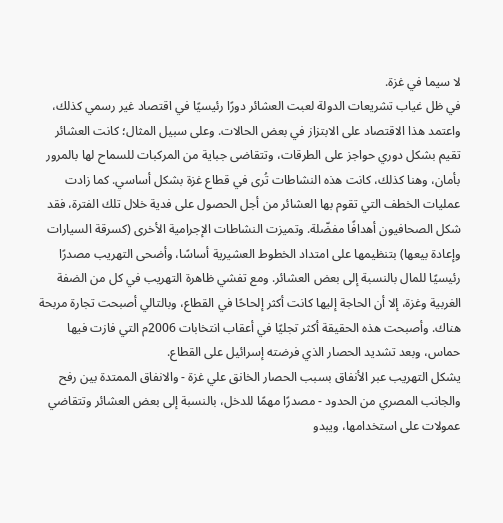لا سيما في غزة.
في ظل غياب تشريعات الدولة لعبت العشائر دورًا رئيسيًا في اقتصاد غير رسمي كذلك، واعتمد هذا الاقتصاد على الابتزاز في بعض الحالات. وعلى سبيل المثال؛ كانت العشائر تقيم بشكل دوري حواجز على الطرقات، وتتقاضى جباية من المركبات للسماح لها بالمرور بأمان، وهنا كذلك، كانت هذه النشاطات تُرى في قطاع غزة بشكل أساسي. كما زادت عمليات الخطف التي تقوم بها العشائر من أجل الحصول على فدية خلال تلك الفترة، فقد شكل الصحافيون أهدافًا مفضّلة. وتميزت النشاطات الإجرامية الأخرى (كسرقة السيارات وإعادة بيعها) بتنظيمها على امتداد الخطوط العشيرية أساسًا، وأضحى التهريب مصدرًا رئيسيًا للمال بالنسبة إلى بعض العشائر. ومع تفشي ظاهرة التهريب في كل من الضفة الغربية وغزة، إلا أن الحاجة إليها كانت أكثر إلحاحًا في القطاع، وبالتالي أصبحت تجارة مربحة هناك. وأصبحت هذه الحقيقة أكثر تجليًا في أعقاب انتخابات 2006م التي فازت فيها حماس، وبعد تشديد الحصار الذي فرضته إسرائيل على القطاع.
يشكل التهريب عبر الأنفاق بسبب الحصار الخانق علي غزة - والانفاق الممتدة بين رفح والجانب المصري من الحدود - مصدرًا مهمًا للدخل، بالنسبة إلى بعض العشائر وتتقاضي عمولات على استخدامها، ويبدو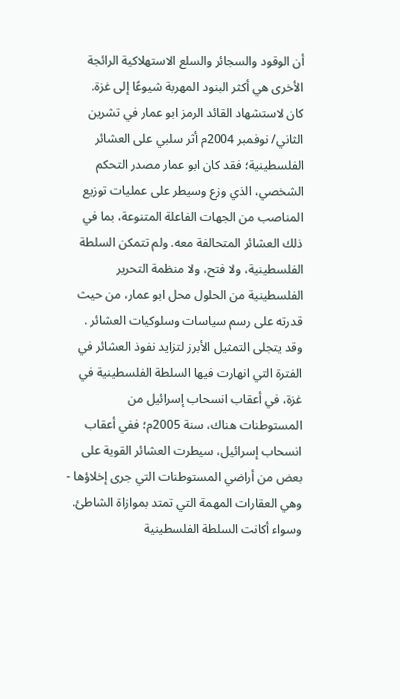أن الوقود والسجائر والسلع الاستهلاكية الرائجة الأخرى هي أكثر البنود المهربة شيوعًا إلى غزة.
كان لاستشهاد القائد الرمز ابو عمار في تشرين الثاني/ نوفمبر 2004م أثر سلبي على العشائر الفلسطينية؛ فقد كان ابو عمار مصدر التحكم الشخصي، الذي وزع وسيطر على عمليات توزيع المناصب من الجهات الفاعلة المتنوعة، بما في ذلك العشائر المتحالفة معه. ولم تتمكن السلطة الفلسطينية، ولا فتح، ولا منظمة التحرير الفلسطينية من الحلول محل ابو عمار، من حيث قدرته على رسم سياسات وسلوكيات العشائر .
وقد يتجلى التمثيل الأبرز لتزايد نفوذ العشائر في الفترة التي انهارت فيها السلطة الفلسطينية في غزة، في أعقاب انسحاب إسرائيل من المستوطنات هناك، سنة 2005م؛ ففي أعقاب انسحاب إسرائيل، سيطرت العشائر القوية على بعض من أراضي المستوطنات التي جرى إخلاؤها - وهي العقارات المهمة التي تمتد بموازاة الشاطئ. وسواء أكانت السلطة الفلسطينية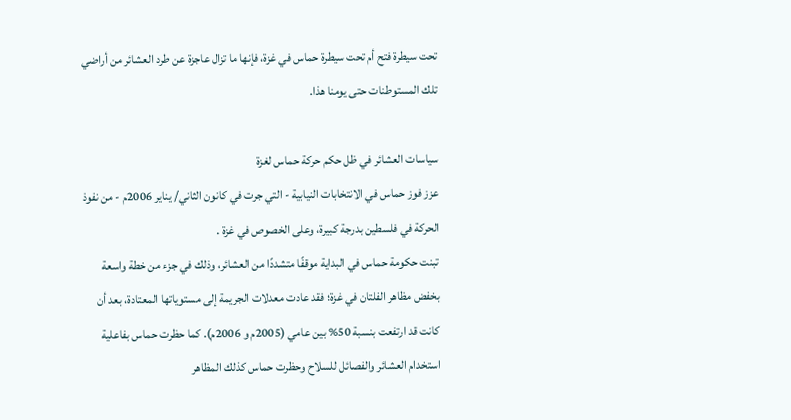تحت سيطرة فتح أم تحت سيطرة حماس في غزة، فإنها ما تزال عاجزة عن طرد العشائر من أراضي تلك المستوطنات حتى يومنا هذا.

سياسات العشائر في ظل حكم حركة حماس لغزة
عزز فوز حماس في الانتخابات النيابية - التي جرت في كانون الثاني/ يناير 2006م - من نفوذ الحركة في فلسطين بدرجة كبيرة، وعلى الخصوص في غزة .
تبنت حكومة حماس في البداية موقفًا متشددًا من العشائر، وذلك في جزء من خطة واسعة بخفض مظاهر الفلتان في غزة؛ فقد عادت معدلات الجريمة إلى مستوياتها المعتادة، بعد أن كانت قد ارتفعت بنسبة 50% بين عامي (2005م و 2006م). كما حظرت حماس بفاعلية استخدام العشائر والفصائل للسلاح وحظرت حماس كذلك المظاهر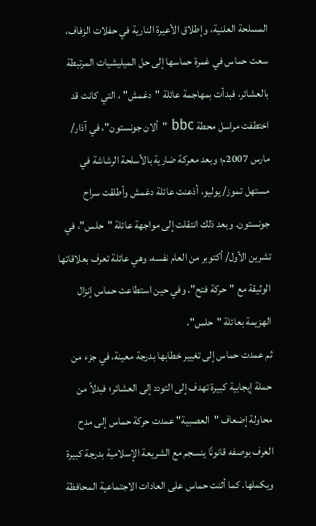المسلحة العلنية، وإطلاق الأعيرة النارية في حفلات الزفاف، سعت حماس في غمرة حماسها إلى حل الميليشيات المرتبطة بالعشائر، فبدأت بمهاجمة عائلة "دغمش" ، التي كانت قد اختطفت مراسل محطة bbc "ألان جونستون"، في آذار/ مارس 2007م؛ وبعد معركة ضارية بالأسلحة الرشاشة في مستهل تموز/ يوليو، أذعنت عائلة دغمش وأطلقت سراح جونستون. وبعد ذلك انتقلت إلى مواجهة عائلة "حلس"، في تشرين الأول/ أكتوبر من العام نفسه، وهي عائلة تعرف بعلاقاتها الوثيقة مع "حركة فتح". وفي حين استطاعت حماس إنزال الهزيمة بعائلة "حلس"،
ثم عمدت حماس إلى تغيير خطابها بدرجة معينة، في جزء من حملة إيجابية كبيرة تهدف إلى التودد إلى العشائر؛ فبدلاً من محاولة إضعاف "العصبية" عمدت حركة حماس إلى مدح العرف بوصفه قانونًا ينسجم مع الشريعة الإسلامية بدرجة كبيرة ويكملها. كما أثنت حماس على العادات الاجتماعية المحافظة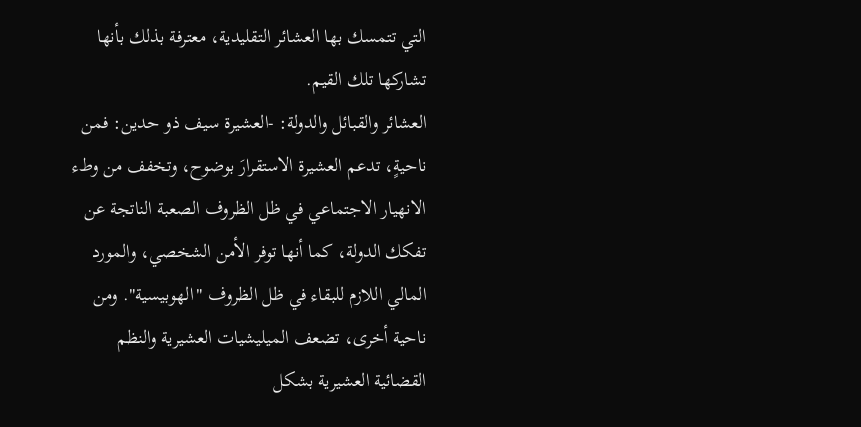التي تتمسك بها العشائر التقليدية، معترفة بذلك بأنها تشاركها تلك القيم.
العشائر والقبائل والدولة: -العشيرة سيف ذو حدين: فمن ناحيةٍ، تدعم العشيرة الاستقرارَ بوضوح، وتخفف من وطء الانهيار الاجتماعي في ظل الظروف الصعبة الناتجة عن تفكك الدولة، كما أنها توفر الأمن الشخصي، والمورد المالي اللازم للبقاء في ظل الظروف "الهوبيسية". ومن ناحية أخرى، تضعف الميليشيات العشيرية والنظم القضائية العشيرية بشكل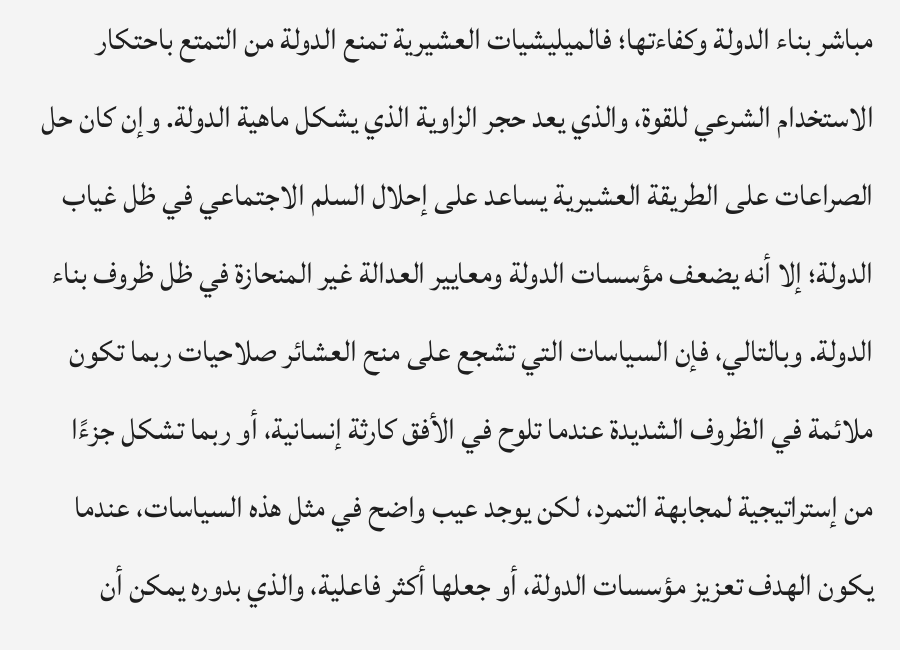مباشر بناء الدولة وكفاءتها؛ فالميليشيات العشيرية تمنع الدولة من التمتع باحتكار الاستخدام الشرعي للقوة، والذي يعد حجر الزاوية الذي يشكل ماهية الدولة. وإن كان حل الصراعات على الطريقة العشيرية يساعد على إحلال السلم الاجتماعي في ظل غياب الدولة؛ إلا أنه يضعف مؤسسات الدولة ومعايير العدالة غير المنحازة في ظل ظروف بناء الدولة. وبالتالي، فإن السياسات التي تشجع على منح العشائر صلاحيات ربما تكون ملائمة في الظروف الشديدة عندما تلوح في الأفق كارثة إنسانية، أو ربما تشكل جزءًا من إستراتيجية لمجابهة التمرد، لكن يوجد عيب واضح في مثل هذه السياسات، عندما يكون الهدف تعزيز مؤسسات الدولة، أو جعلها أكثر فاعلية، والذي بدوره يمكن أن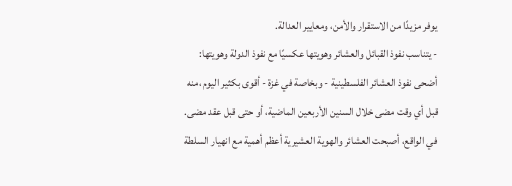يوفر مزيدًا من الاستقرار والأمن، ومعايير العدالة.
- يتناسب نفوذ القبائل والعشائر وهويتها عكسيًا مع نفوذ الدولة وهويتها: أضحى نفوذ العشائر الفلسطينية - وبخاصة في غزة - أقوى بكثير اليوم ،منه قبل أي وقت مضى خلال السنين الأربعين الماضية، أو حتى قبل عقد مضى. في الواقع، أصبحت العشائر والهوية العشيرية أعظم أهمية مع انهيار السلطة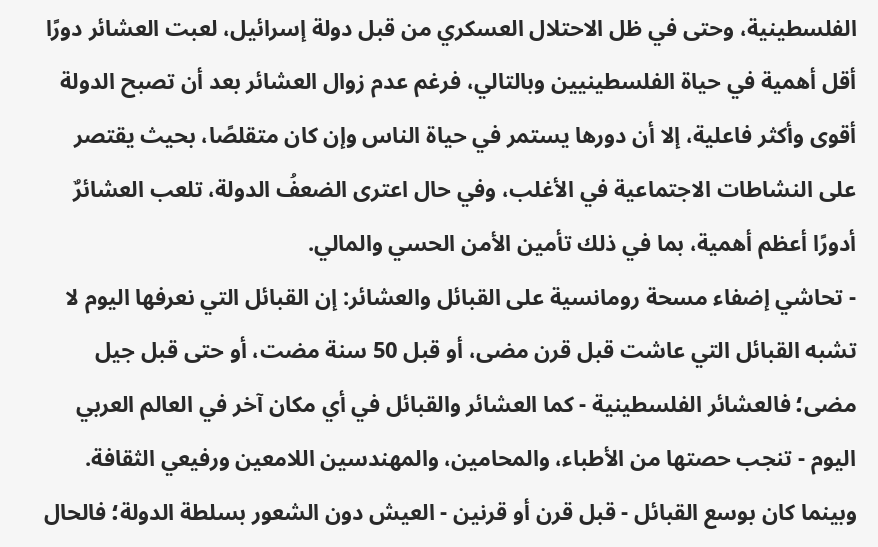الفلسطينية، وحتى في ظل الاحتلال العسكري من قبل دولة إسرائيل، لعبت العشائر دورًا أقل أهمية في حياة الفلسطينيين وبالتالي، فرغم عدم زوال العشائر بعد أن تصبح الدولة أقوى وأكثر فاعلية، إلا أن دورها يستمر في حياة الناس وإن كان متقلصًا، بحيث يقتصر على النشاطات الاجتماعية في الأغلب، وفي حال اعترى الضعفُ الدولة، تلعب العشائرٌ أدورًا أعظم أهمية، بما في ذلك تأمين الأمن الحسي والمالي.
- تحاشي إضفاء مسحة رومانسية على القبائل والعشائر: إن القبائل التي نعرفها اليوم لا تشبه القبائل التي عاشت قبل قرن مضى، أو قبل 50 سنة مضت، أو حتى قبل جيل مضى؛ فالعشائر الفلسطينية - كما العشائر والقبائل في أي مكان آخر في العالم العربي اليوم - تنجب حصتها من الأطباء، والمحامين، والمهندسين اللامعين ورفيعي الثقافة. وبينما كان بوسع القبائل - قبل قرن أو قرنين - العيش دون الشعور بسلطة الدولة؛ فالحال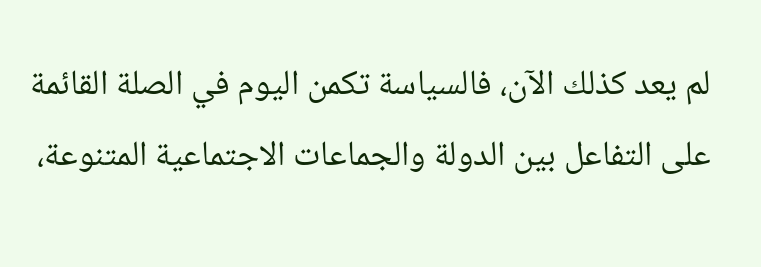لم يعد كذلك الآن، فالسياسة تكمن اليوم في الصلة القائمة على التفاعل بين الدولة والجماعات الاجتماعية المتنوعة،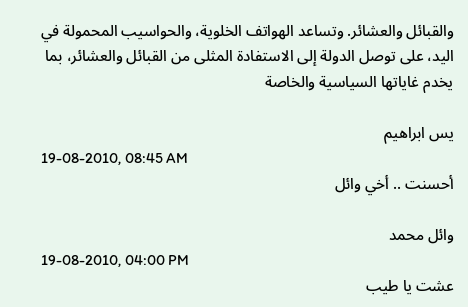والقبائل والعشائر. وتساعد الهواتف الخلوية، والحواسيب المحمولة في اليد، على توصل الدولة إلى الاستفادة المثلى من القبائل والعشائر، بما يخدم غاياتها السياسية والخاصة

يس ابراهيم
19-08-2010, 08:45 AM
أحسنت .. أخي وائل

وائل محمد
19-08-2010, 04:00 PM
عشت يا طيب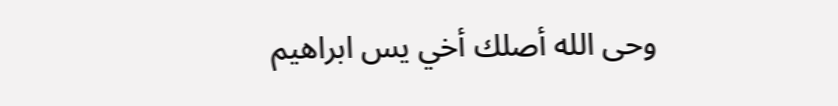وحى الله أصلك أخي يس ابراهيم